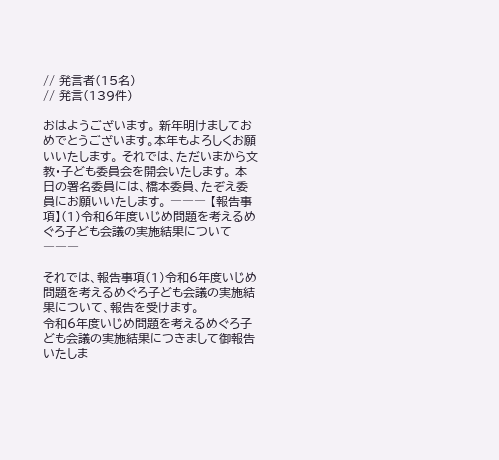// 発言者(15名)
// 発言(139件)

おはようございます。 新年明けましておめでとうございます。本年もよろしくお願いいたします。 それでは、ただいまから文教・子ども委員会を開会いたします。 本日の署名委員には、橋本委員、たぞえ委員にお願いいたします。 ――― 【報告事項】(1)令和6年度いじめ問題を考えるめぐろ子ども会議の実施結果について ―――

それでは、報告事項(1)令和6年度いじめ問題を考えるめぐろ子ども会議の実施結果について、報告を受けます。
令和6年度いじめ問題を考えるめぐろ子ども会議の実施結果につきまして御報告いたしま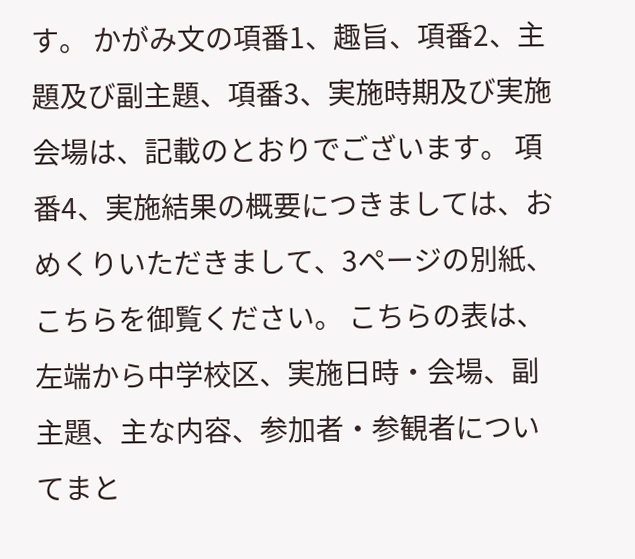す。 かがみ文の項番1、趣旨、項番2、主題及び副主題、項番3、実施時期及び実施会場は、記載のとおりでございます。 項番4、実施結果の概要につきましては、おめくりいただきまして、3ページの別紙、こちらを御覧ください。 こちらの表は、左端から中学校区、実施日時・会場、副主題、主な内容、参加者・参観者についてまと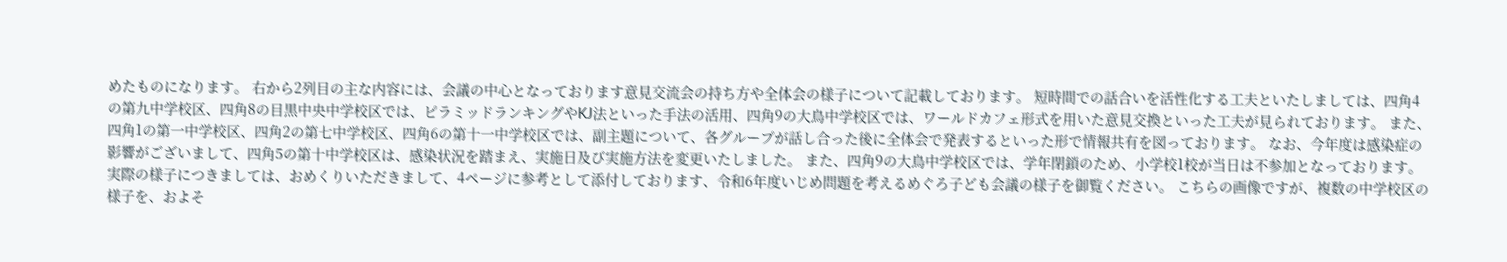めたものになります。 右から2列目の主な内容には、会議の中心となっております意見交流会の持ち方や全体会の様子について記載しております。 短時間での話合いを活性化する工夫といたしましては、四角4の第九中学校区、四角8の目黒中央中学校区では、ピラミッドランキングやKJ法といった手法の活用、四角9の大鳥中学校区では、ワールドカフェ形式を用いた意見交換といった工夫が見られております。 また、四角1の第一中学校区、四角2の第七中学校区、四角6の第十一中学校区では、副主題について、各グループが話し合った後に全体会で発表するといった形で情報共有を図っております。 なお、今年度は感染症の影響がございまして、四角5の第十中学校区は、感染状況を踏まえ、実施日及び実施方法を変更いたしました。 また、四角9の大鳥中学校区では、学年閉鎖のため、小学校1校が当日は不参加となっております。 実際の様子につきましては、おめくりいただきまして、4ページに参考として添付しております、令和6年度いじめ問題を考えるめぐろ子ども会議の様子を御覧ください。 こちらの画像ですが、複数の中学校区の様子を、およそ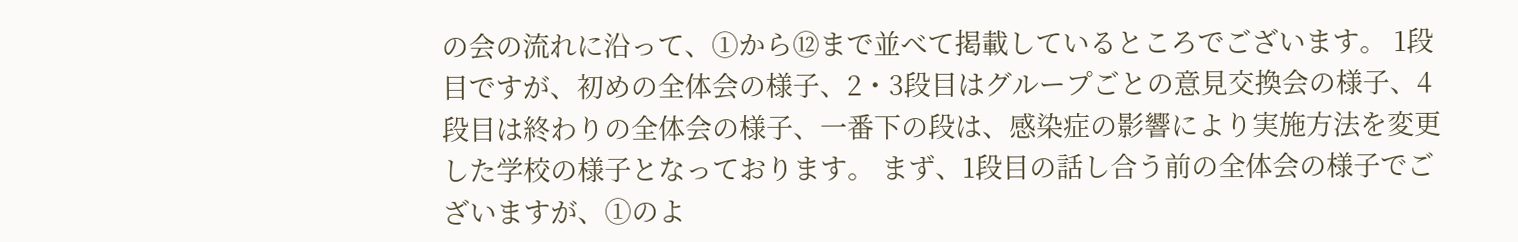の会の流れに沿って、①から⑫まで並べて掲載しているところでございます。 1段目ですが、初めの全体会の様子、2・3段目はグループごとの意見交換会の様子、4段目は終わりの全体会の様子、一番下の段は、感染症の影響により実施方法を変更した学校の様子となっております。 まず、1段目の話し合う前の全体会の様子でございますが、①のよ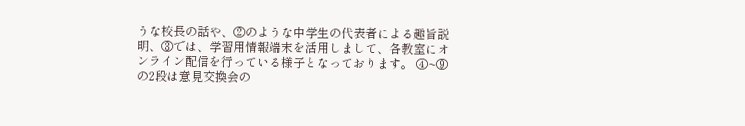うな校長の話や、②のような中学生の代表者による趣旨説明、③では、学習用情報端末を活用しまして、各教室にオンライン配信を行っている様子となっております。 ④~⑨の2段は意見交換会の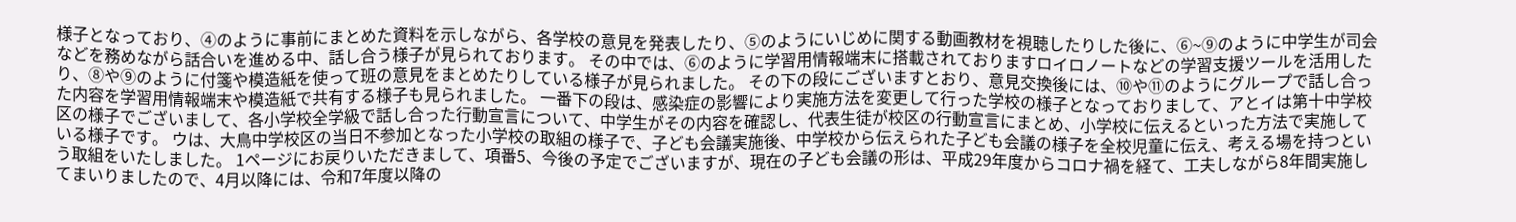様子となっており、④のように事前にまとめた資料を示しながら、各学校の意見を発表したり、⑤のようにいじめに関する動画教材を視聴したりした後に、⑥~⑨のように中学生が司会などを務めながら話合いを進める中、話し合う様子が見られております。 その中では、⑥のように学習用情報端末に搭載されておりますロイロノートなどの学習支援ツールを活用したり、⑧や⑨のように付箋や模造紙を使って班の意見をまとめたりしている様子が見られました。 その下の段にございますとおり、意見交換後には、⑩や⑪のようにグループで話し合った内容を学習用情報端末や模造紙で共有する様子も見られました。 一番下の段は、感染症の影響により実施方法を変更して行った学校の様子となっておりまして、アとイは第十中学校区の様子でございまして、各小学校全学級で話し合った行動宣言について、中学生がその内容を確認し、代表生徒が校区の行動宣言にまとめ、小学校に伝えるといった方法で実施している様子です。 ウは、大鳥中学校区の当日不参加となった小学校の取組の様子で、子ども会議実施後、中学校から伝えられた子ども会議の様子を全校児童に伝え、考える場を持つという取組をいたしました。 1ページにお戻りいただきまして、項番5、今後の予定でございますが、現在の子ども会議の形は、平成29年度からコロナ禍を経て、工夫しながら8年間実施してまいりましたので、4月以降には、令和7年度以降の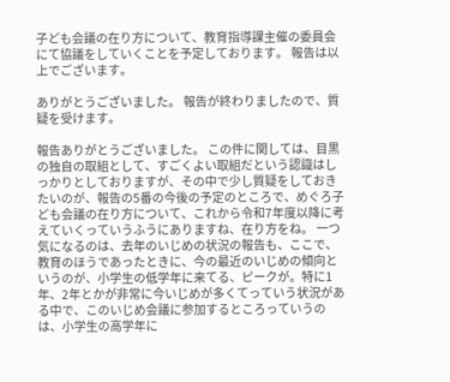子ども会議の在り方について、教育指導課主催の委員会にて協議をしていくことを予定しております。 報告は以上でございます。

ありがとうございました。 報告が終わりましたので、質疑を受けます。

報告ありがとうございました。 この件に関しては、目黒の独自の取組として、すごくよい取組だという認識はしっかりとしておりますが、その中で少し質疑をしておきたいのが、報告の5番の今後の予定のところで、めぐろ子ども会議の在り方について、これから令和7年度以降に考えていくっていうふうにありますね、在り方をね。 一つ気になるのは、去年のいじめの状況の報告も、ここで、教育のほうであったときに、今の最近のいじめの傾向というのが、小学生の低学年に来てる、ピークが。特に1年、2年とかが非常に今いじめが多くてっていう状況がある中で、このいじめ会議に参加するところっていうのは、小学生の高学年に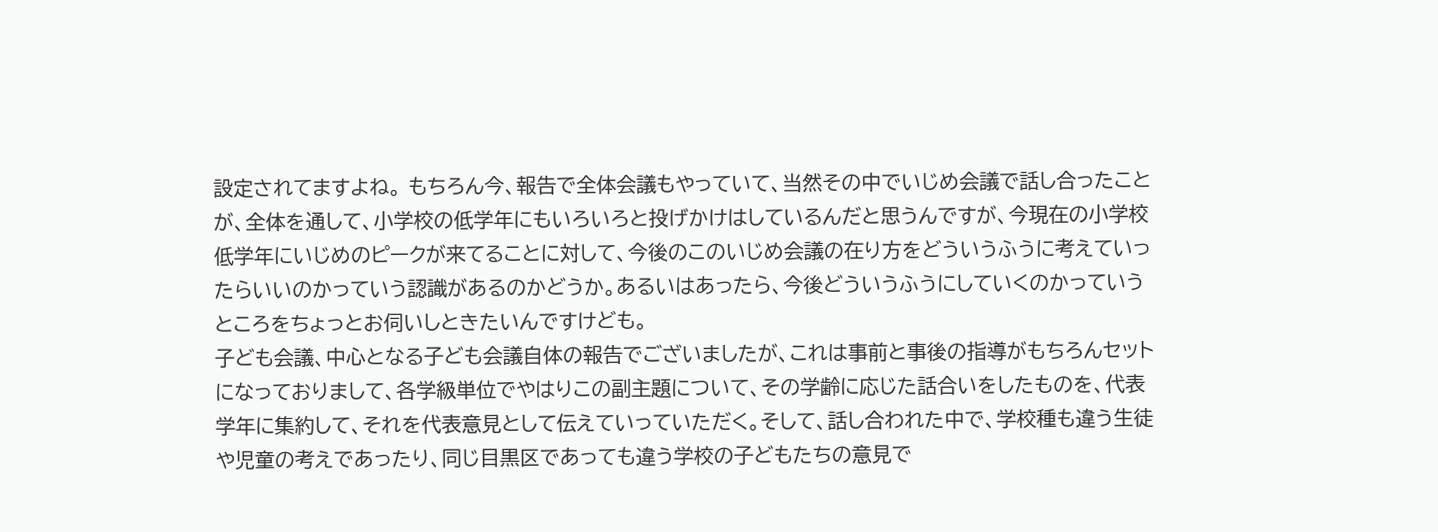設定されてますよね。 もちろん今、報告で全体会議もやっていて、当然その中でいじめ会議で話し合ったことが、全体を通して、小学校の低学年にもいろいろと投げかけはしているんだと思うんですが、今現在の小学校低学年にいじめのピークが来てることに対して、今後のこのいじめ会議の在り方をどういうふうに考えていったらいいのかっていう認識があるのかどうか。あるいはあったら、今後どういうふうにしていくのかっていうところをちょっとお伺いしときたいんですけども。
子ども会議、中心となる子ども会議自体の報告でございましたが、これは事前と事後の指導がもちろんセットになっておりまして、各学級単位でやはりこの副主題について、その学齢に応じた話合いをしたものを、代表学年に集約して、それを代表意見として伝えていっていただく。そして、話し合われた中で、学校種も違う生徒や児童の考えであったり、同じ目黒区であっても違う学校の子どもたちの意見で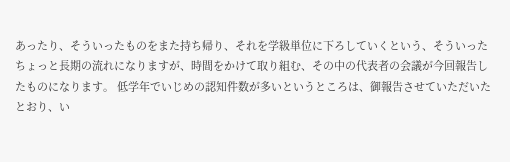あったり、そういったものをまた持ち帰り、それを学級単位に下ろしていくという、そういったちょっと長期の流れになりますが、時間をかけて取り組む、その中の代表者の会議が今回報告したものになります。 低学年でいじめの認知件数が多いというところは、御報告させていただいたとおり、い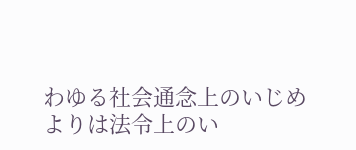わゆる社会通念上のいじめよりは法令上のい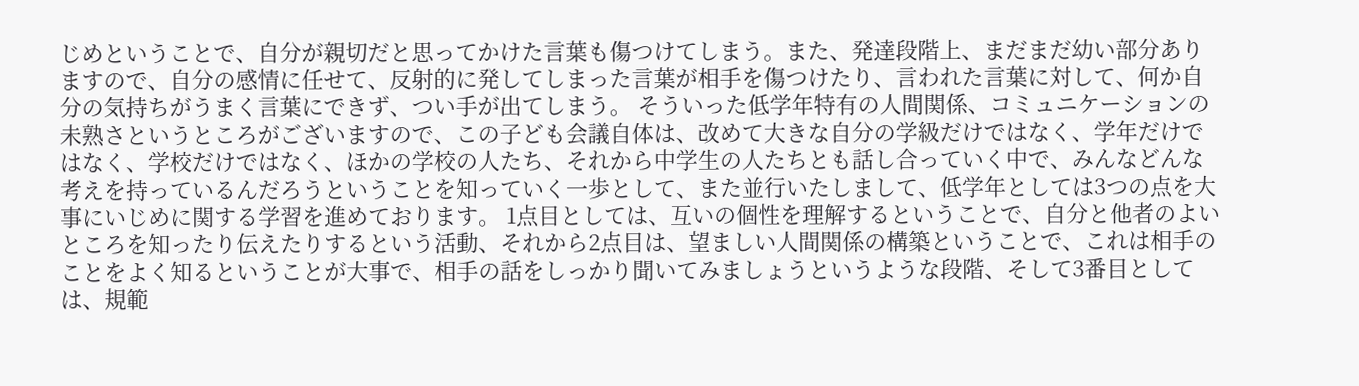じめということで、自分が親切だと思ってかけた言葉も傷つけてしまう。また、発達段階上、まだまだ幼い部分ありますので、自分の感情に任せて、反射的に発してしまった言葉が相手を傷つけたり、言われた言葉に対して、何か自分の気持ちがうまく言葉にできず、つい手が出てしまう。 そういった低学年特有の人間関係、コミュニケーションの未熟さというところがございますので、この子ども会議自体は、改めて大きな自分の学級だけではなく、学年だけではなく、学校だけではなく、ほかの学校の人たち、それから中学生の人たちとも話し合っていく中で、みんなどんな考えを持っているんだろうということを知っていく一歩として、また並行いたしまして、低学年としては3つの点を大事にいじめに関する学習を進めております。 1点目としては、互いの個性を理解するということで、自分と他者のよいところを知ったり伝えたりするという活動、それから2点目は、望ましい人間関係の構築ということで、これは相手のことをよく知るということが大事で、相手の話をしっかり聞いてみましょうというような段階、そして3番目としては、規範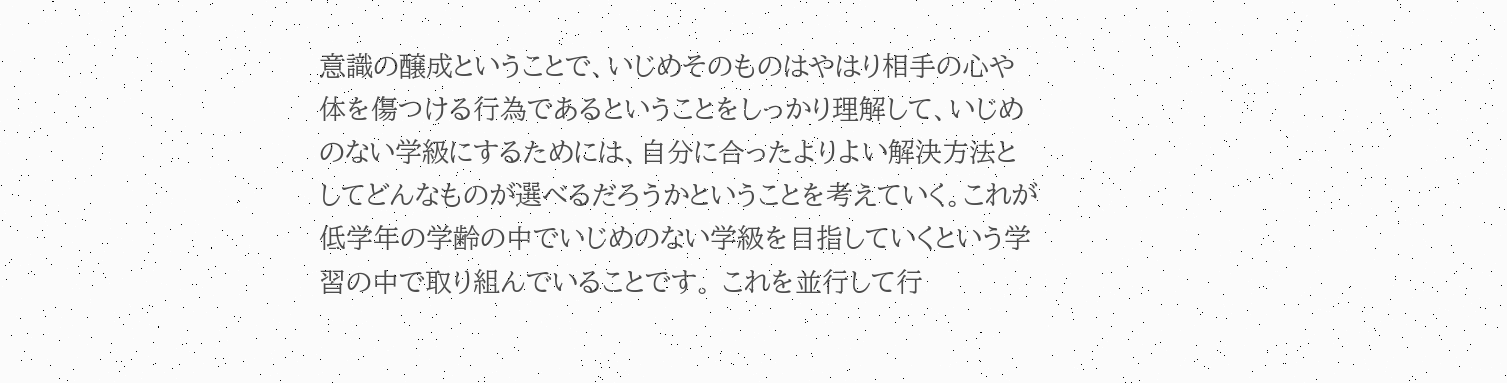意識の醸成ということで、いじめそのものはやはり相手の心や体を傷つける行為であるということをしっかり理解して、いじめのない学級にするためには、自分に合ったよりよい解決方法としてどんなものが選べるだろうかということを考えていく。これが低学年の学齢の中でいじめのない学級を目指していくという学習の中で取り組んでいることです。 これを並行して行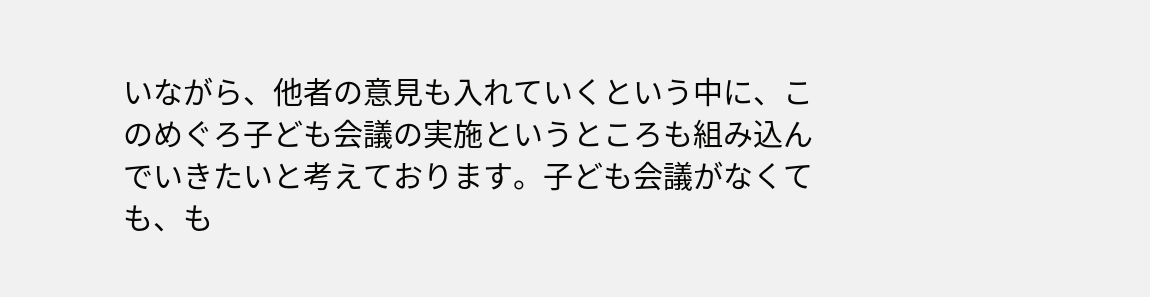いながら、他者の意見も入れていくという中に、このめぐろ子ども会議の実施というところも組み込んでいきたいと考えております。子ども会議がなくても、も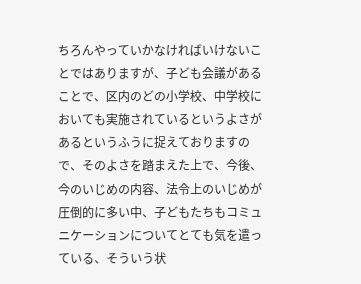ちろんやっていかなければいけないことではありますが、子ども会議があることで、区内のどの小学校、中学校においても実施されているというよさがあるというふうに捉えておりますので、そのよさを踏まえた上で、今後、今のいじめの内容、法令上のいじめが圧倒的に多い中、子どもたちもコミュニケーションについてとても気を遣っている、そういう状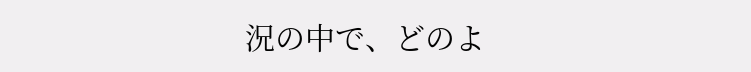況の中で、どのよ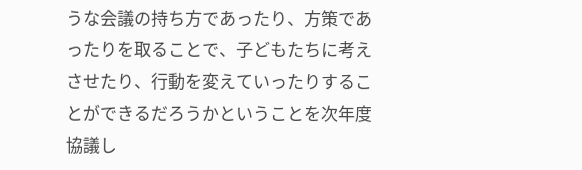うな会議の持ち方であったり、方策であったりを取ることで、子どもたちに考えさせたり、行動を変えていったりすることができるだろうかということを次年度協議し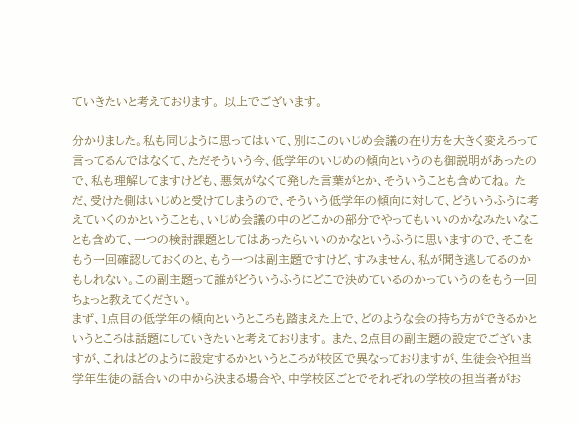ていきたいと考えております。 以上でございます。

分かりました。私も同じように思ってはいて、別にこのいじめ会議の在り方を大きく変えろって言ってるんではなくて、ただそういう今、低学年のいじめの傾向というのも御説明があったので、私も理解してますけども、悪気がなくて発した言葉がとか、そういうことも含めてね。 ただ、受けた側はいじめと受けてしまうので、そういう低学年の傾向に対して、どういうふうに考えていくのかということも、いじめ会議の中のどこかの部分でやってもいいのかなみたいなことも含めて、一つの検討課題としてはあったらいいのかなというふうに思いますので、そこをもう一回確認しておくのと、もう一つは副主題ですけど、すみません、私が聞き逃してるのかもしれない。この副主題って誰がどういうふうにどこで決めているのかっていうのをもう一回ちょっと教えてください。
まず、1点目の低学年の傾向というところも踏まえた上で、どのような会の持ち方ができるかというところは話題にしていきたいと考えております。 また、2点目の副主題の設定でございますが、これはどのように設定するかというところが校区で異なっておりますが、生徒会や担当学年生徒の話合いの中から決まる場合や、中学校区ごとでそれぞれの学校の担当者がお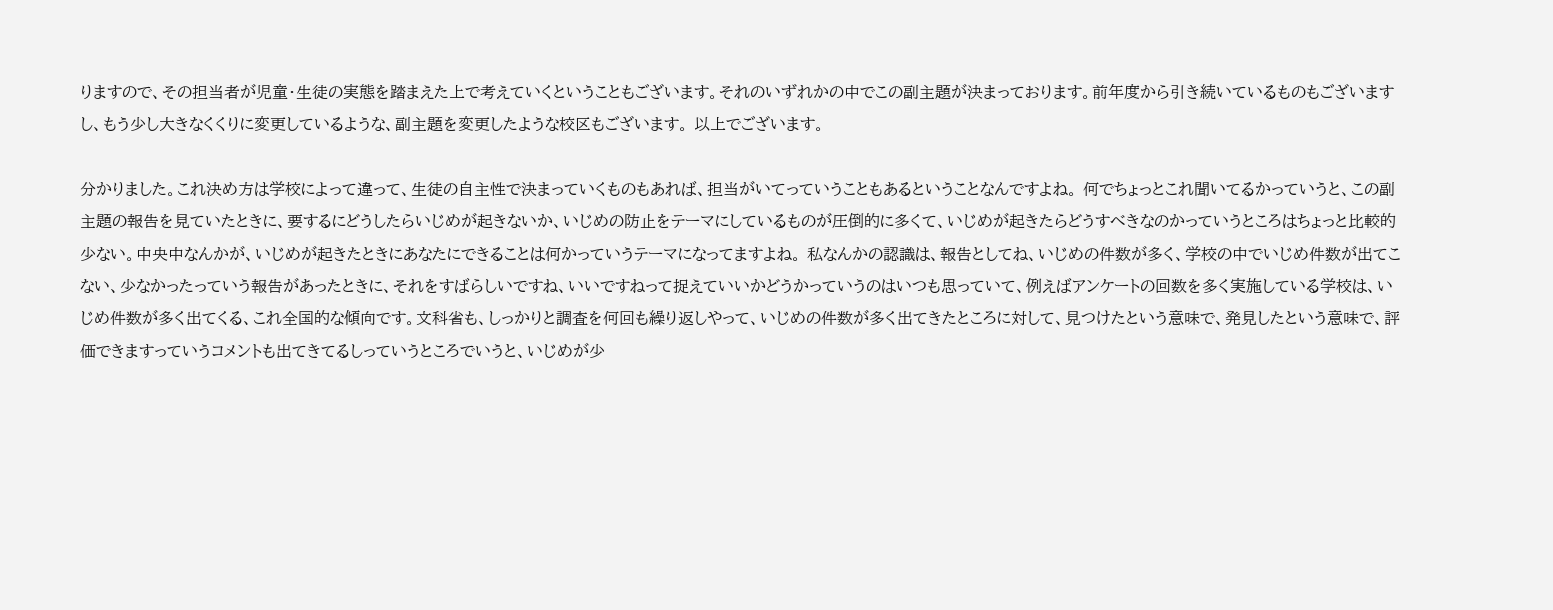りますので、その担当者が児童・生徒の実態を踏まえた上で考えていくということもございます。それのいずれかの中でこの副主題が決まっております。前年度から引き続いているものもございますし、もう少し大きなくくりに変更しているような、副主題を変更したような校区もございます。 以上でございます。

分かりました。これ決め方は学校によって違って、生徒の自主性で決まっていくものもあれば、担当がいてっていうこともあるということなんですよね。 何でちょっとこれ聞いてるかっていうと、この副主題の報告を見ていたときに、要するにどうしたらいじめが起きないか、いじめの防止をテーマにしているものが圧倒的に多くて、いじめが起きたらどうすべきなのかっていうところはちょっと比較的少ない。中央中なんかが、いじめが起きたときにあなたにできることは何かっていうテーマになってますよね。 私なんかの認識は、報告としてね、いじめの件数が多く、学校の中でいじめ件数が出てこない、少なかったっていう報告があったときに、それをすばらしいですね、いいですねって捉えていいかどうかっていうのはいつも思っていて、例えばアンケートの回数を多く実施している学校は、いじめ件数が多く出てくる、これ全国的な傾向です。文科省も、しっかりと調査を何回も繰り返しやって、いじめの件数が多く出てきたところに対して、見つけたという意味で、発見したという意味で、評価できますっていうコメントも出てきてるしっていうところでいうと、いじめが少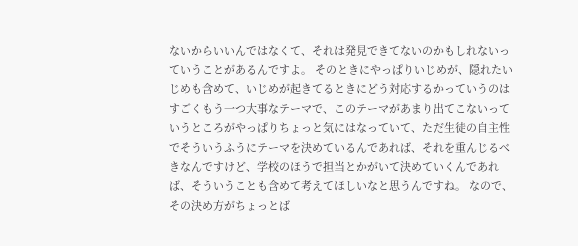ないからいいんではなくて、それは発見できてないのかもしれないっていうことがあるんですよ。 そのときにやっぱりいじめが、隠れたいじめも含めて、いじめが起きてるときにどう対応するかっていうのはすごくもう一つ大事なテーマで、このテーマがあまり出てこないっていうところがやっぱりちょっと気にはなっていて、ただ生徒の自主性でそういうふうにテーマを決めているんであれば、それを重んじるべきなんですけど、学校のほうで担当とかがいて決めていくんであれば、そういうことも含めて考えてほしいなと思うんですね。 なので、その決め方がちょっとば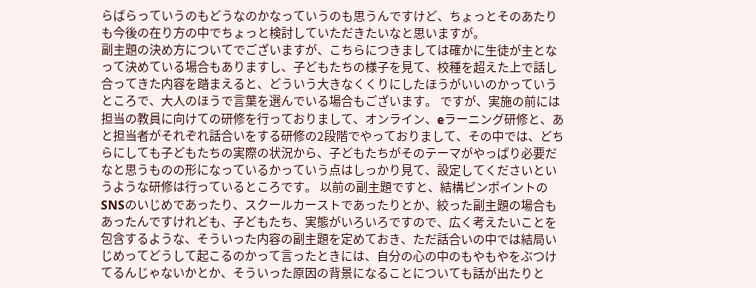らばらっていうのもどうなのかなっていうのも思うんですけど、ちょっとそのあたりも今後の在り方の中でちょっと検討していただきたいなと思いますが。
副主題の決め方についてでございますが、こちらにつきましては確かに生徒が主となって決めている場合もありますし、子どもたちの様子を見て、校種を超えた上で話し合ってきた内容を踏まえると、どういう大きなくくりにしたほうがいいのかっていうところで、大人のほうで言葉を選んでいる場合もございます。 ですが、実施の前には担当の教員に向けての研修を行っておりまして、オンライン、eラーニング研修と、あと担当者がそれぞれ話合いをする研修の2段階でやっておりまして、その中では、どちらにしても子どもたちの実際の状況から、子どもたちがそのテーマがやっぱり必要だなと思うものの形になっているかっていう点はしっかり見て、設定してくださいというような研修は行っているところです。 以前の副主題ですと、結構ピンポイントのSNSのいじめであったり、スクールカーストであったりとか、絞った副主題の場合もあったんですけれども、子どもたち、実態がいろいろですので、広く考えたいことを包含するような、そういった内容の副主題を定めておき、ただ話合いの中では結局いじめってどうして起こるのかって言ったときには、自分の心の中のもやもやをぶつけてるんじゃないかとか、そういった原因の背景になることについても話が出たりと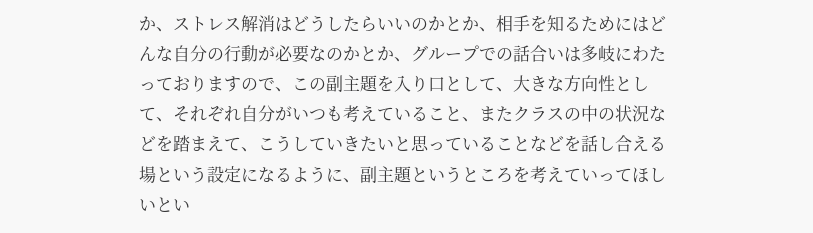か、ストレス解消はどうしたらいいのかとか、相手を知るためにはどんな自分の行動が必要なのかとか、グループでの話合いは多岐にわたっておりますので、この副主題を入り口として、大きな方向性として、それぞれ自分がいつも考えていること、またクラスの中の状況などを踏まえて、こうしていきたいと思っていることなどを話し合える場という設定になるように、副主題というところを考えていってほしいとい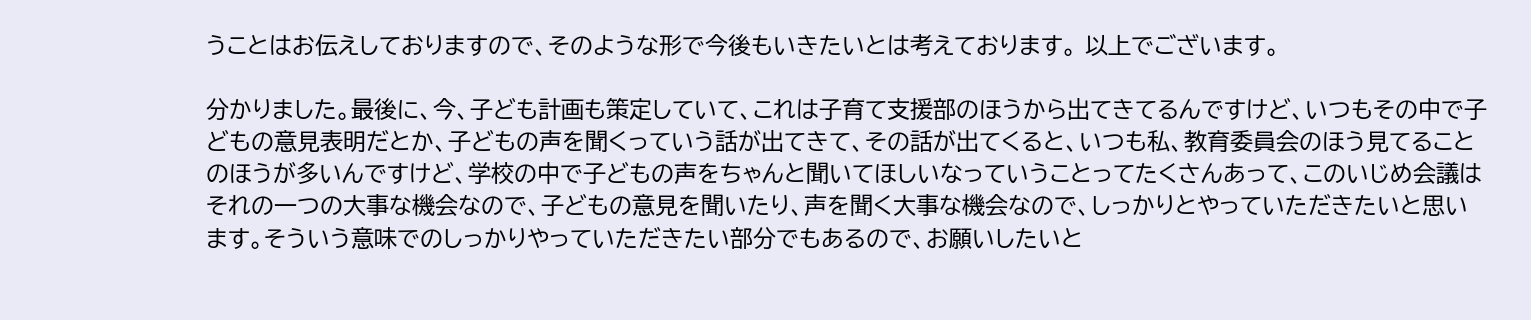うことはお伝えしておりますので、そのような形で今後もいきたいとは考えております。 以上でございます。

分かりました。最後に、今、子ども計画も策定していて、これは子育て支援部のほうから出てきてるんですけど、いつもその中で子どもの意見表明だとか、子どもの声を聞くっていう話が出てきて、その話が出てくると、いつも私、教育委員会のほう見てることのほうが多いんですけど、学校の中で子どもの声をちゃんと聞いてほしいなっていうことってたくさんあって、このいじめ会議はそれの一つの大事な機会なので、子どもの意見を聞いたり、声を聞く大事な機会なので、しっかりとやっていただきたいと思います。そういう意味でのしっかりやっていただきたい部分でもあるので、お願いしたいと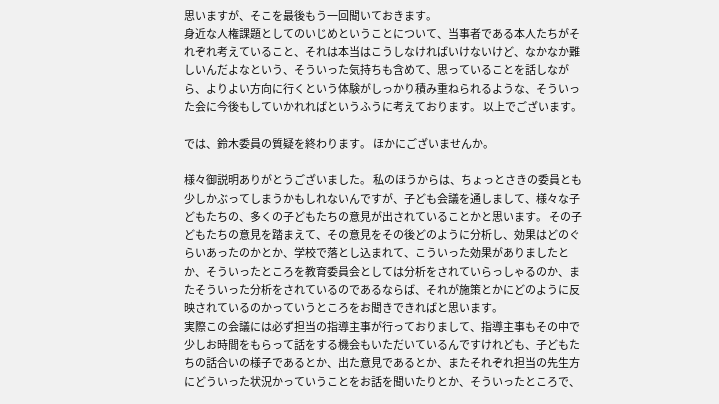思いますが、そこを最後もう一回聞いておきます。
身近な人権課題としてのいじめということについて、当事者である本人たちがそれぞれ考えていること、それは本当はこうしなければいけないけど、なかなか難しいんだよなという、そういった気持ちも含めて、思っていることを話しながら、よりよい方向に行くという体験がしっかり積み重ねられるような、そういった会に今後もしていかれればというふうに考えております。 以上でございます。

では、鈴木委員の質疑を終わります。 ほかにございませんか。

様々御説明ありがとうございました。 私のほうからは、ちょっとさきの委員とも少しかぶってしまうかもしれないんですが、子ども会議を通しまして、様々な子どもたちの、多くの子どもたちの意見が出されていることかと思います。 その子どもたちの意見を踏まえて、その意見をその後どのように分析し、効果はどのぐらいあったのかとか、学校で落とし込まれて、こういった効果がありましたとか、そういったところを教育委員会としては分析をされていらっしゃるのか、またそういった分析をされているのであるならば、それが施策とかにどのように反映されているのかっていうところをお聞きできればと思います。
実際この会議には必ず担当の指導主事が行っておりまして、指導主事もその中で少しお時間をもらって話をする機会もいただいているんですけれども、子どもたちの話合いの様子であるとか、出た意見であるとか、またそれぞれ担当の先生方にどういった状況かっていうことをお話を聞いたりとか、そういったところで、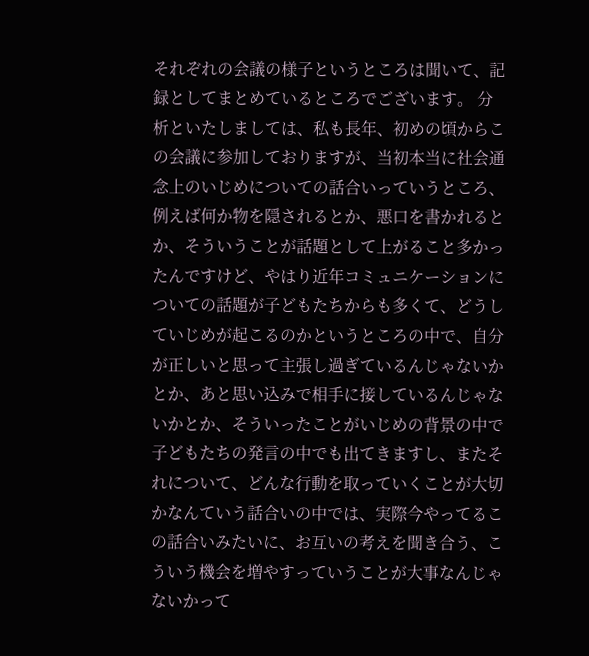それぞれの会議の様子というところは聞いて、記録としてまとめているところでございます。 分析といたしましては、私も長年、初めの頃からこの会議に参加しておりますが、当初本当に社会通念上のいじめについての話合いっていうところ、例えば何か物を隠されるとか、悪口を書かれるとか、そういうことが話題として上がること多かったんですけど、やはり近年コミュニケーションについての話題が子どもたちからも多くて、どうしていじめが起こるのかというところの中で、自分が正しいと思って主張し過ぎているんじゃないかとか、あと思い込みで相手に接しているんじゃないかとか、そういったことがいじめの背景の中で子どもたちの発言の中でも出てきますし、またそれについて、どんな行動を取っていくことが大切かなんていう話合いの中では、実際今やってるこの話合いみたいに、お互いの考えを聞き合う、こういう機会を増やすっていうことが大事なんじゃないかって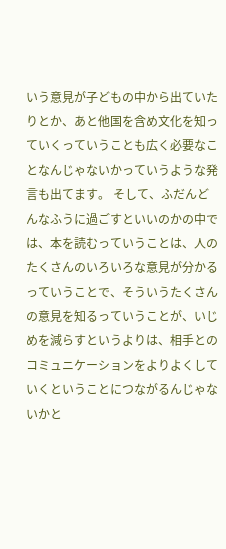いう意見が子どもの中から出ていたりとか、あと他国を含め文化を知っていくっていうことも広く必要なことなんじゃないかっていうような発言も出てます。 そして、ふだんどんなふうに過ごすといいのかの中では、本を読むっていうことは、人のたくさんのいろいろな意見が分かるっていうことで、そういうたくさんの意見を知るっていうことが、いじめを減らすというよりは、相手とのコミュニケーションをよりよくしていくということにつながるんじゃないかと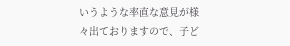いうような率直な意見が様々出ておりますので、子ど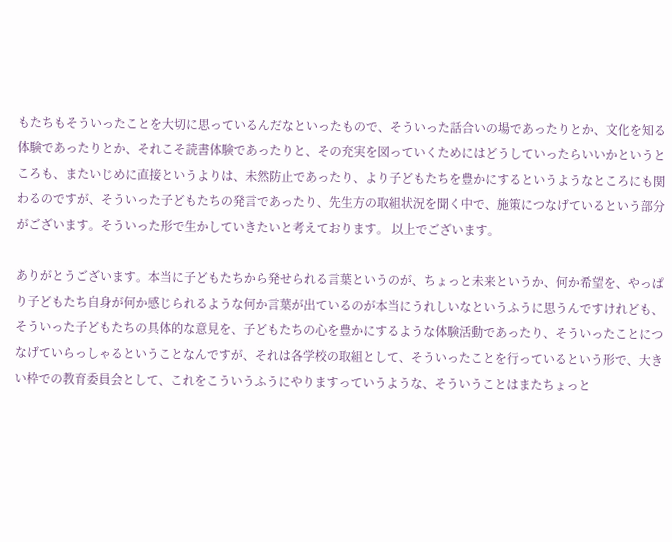もたちもそういったことを大切に思っているんだなといったもので、そういった話合いの場であったりとか、文化を知る体験であったりとか、それこそ読書体験であったりと、その充実を図っていくためにはどうしていったらいいかというところも、またいじめに直接というよりは、未然防止であったり、より子どもたちを豊かにするというようなところにも関わるのですが、そういった子どもたちの発言であったり、先生方の取組状況を聞く中で、施策につなげているという部分がございます。そういった形で生かしていきたいと考えております。 以上でございます。

ありがとうございます。本当に子どもたちから発せられる言葉というのが、ちょっと未来というか、何か希望を、やっぱり子どもたち自身が何か感じられるような何か言葉が出ているのが本当にうれしいなというふうに思うんですけれども、そういった子どもたちの具体的な意見を、子どもたちの心を豊かにするような体験活動であったり、そういったことにつなげていらっしゃるということなんですが、それは各学校の取組として、そういったことを行っているという形で、大きい枠での教育委員会として、これをこういうふうにやりますっていうような、そういうことはまたちょっと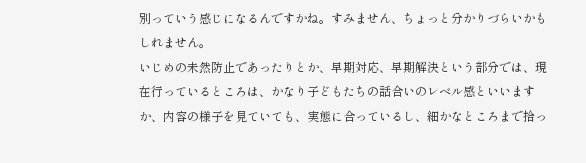別っていう感じになるんですかね。すみません、ちょっと分かりづらいかもしれません。
いじめの未然防止であったりとか、早期対応、早期解決という部分では、現在行っているところは、かなり子どもたちの話合いのレベル感といいますか、内容の様子を見ていても、実態に合っているし、細かなところまで拾っ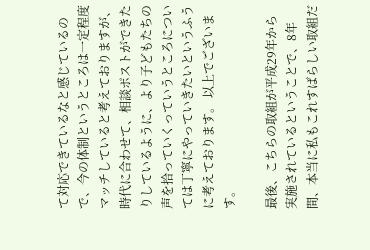て対応できているなと感じているので、今の体制というところは一定程度マッチしていると考えておりますが、時代に合わせて、相談ポストができたりしているように、より子どもたちの声を拾っていくっていうところについては丁寧にやっていきたいというふうに考えております。 以上でございます。

最後、こちらの取組が平成29年から実施されているということで、8年間、本当に私もこれすばらしい取組だ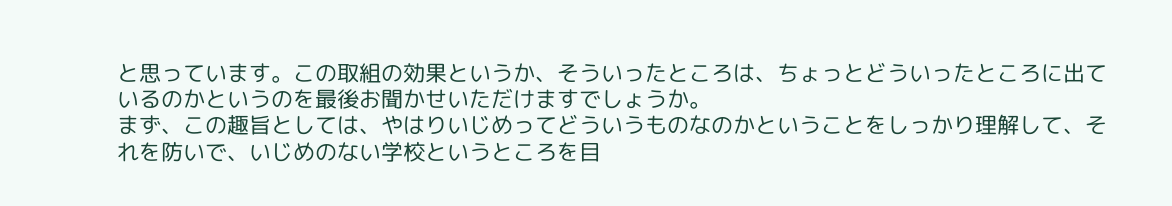と思っています。この取組の効果というか、そういったところは、ちょっとどういったところに出ているのかというのを最後お聞かせいただけますでしょうか。
まず、この趣旨としては、やはりいじめってどういうものなのかということをしっかり理解して、それを防いで、いじめのない学校というところを目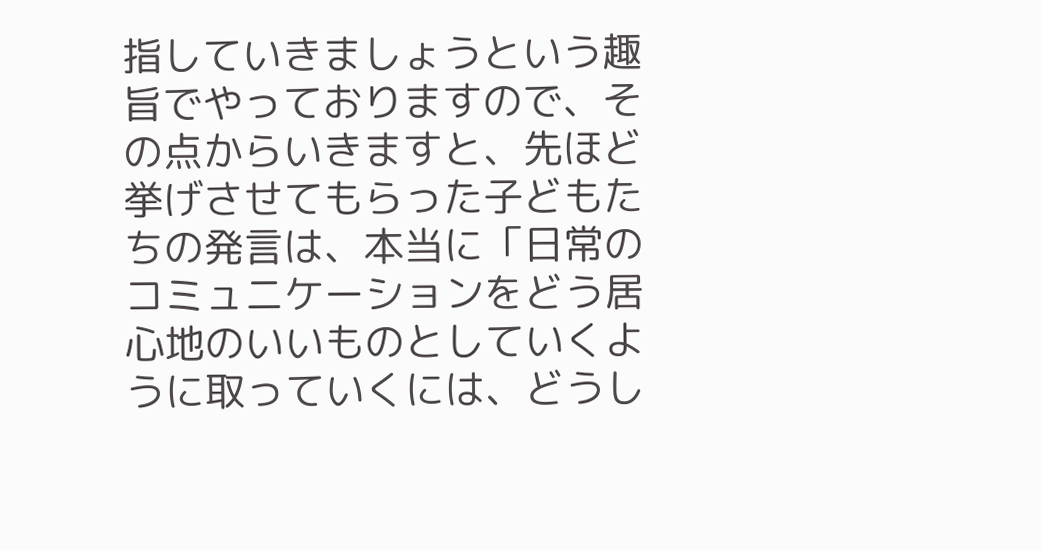指していきましょうという趣旨でやっておりますので、その点からいきますと、先ほど挙げさせてもらった子どもたちの発言は、本当に「日常のコミュニケーションをどう居心地のいいものとしていくように取っていくには、どうし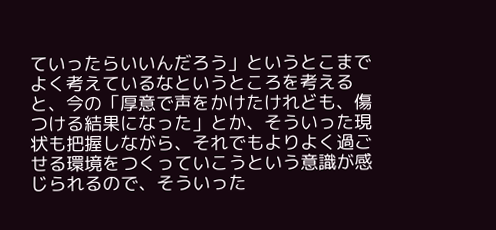ていったらいいんだろう」というとこまでよく考えているなというところを考えると、今の「厚意で声をかけたけれども、傷つける結果になった」とか、そういった現状も把握しながら、それでもよりよく過ごせる環境をつくっていこうという意識が感じられるので、そういった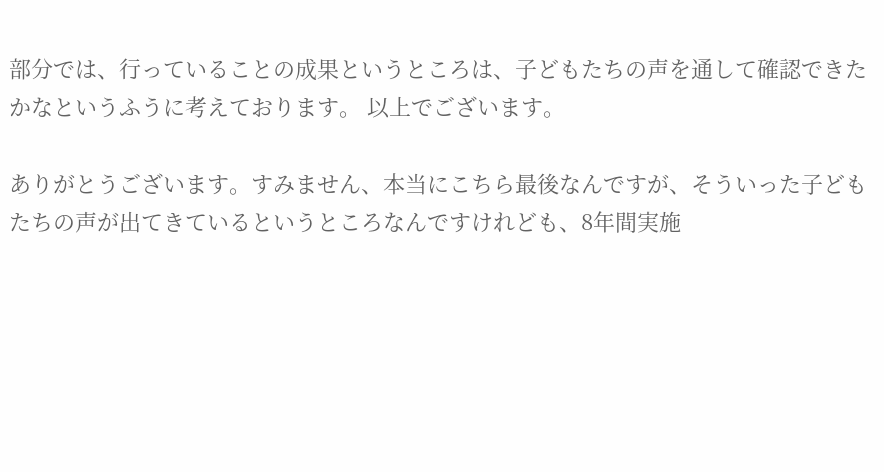部分では、行っていることの成果というところは、子どもたちの声を通して確認できたかなというふうに考えております。 以上でございます。

ありがとうございます。すみません、本当にこちら最後なんですが、そういった子どもたちの声が出てきているというところなんですけれども、8年間実施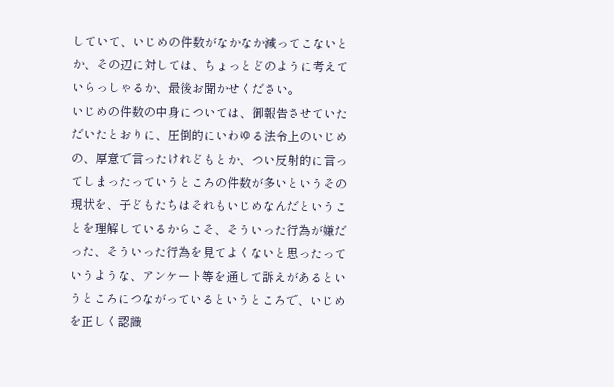していて、いじめの件数がなかなか減ってこないとか、その辺に対しては、ちょっとどのように考えていらっしゃるか、最後お聞かせください。
いじめの件数の中身については、御報告させていただいたとおりに、圧倒的にいわゆる法令上のいじめの、厚意で言ったけれどもとか、つい反射的に言ってしまったっていうところの件数が多いというその現状を、子どもたちはそれもいじめなんだということを理解しているからこそ、そういった行為が嫌だった、そういった行為を見てよくないと思ったっていうような、アンケート等を通して訴えがあるというところにつながっているというところで、いじめを正しく認識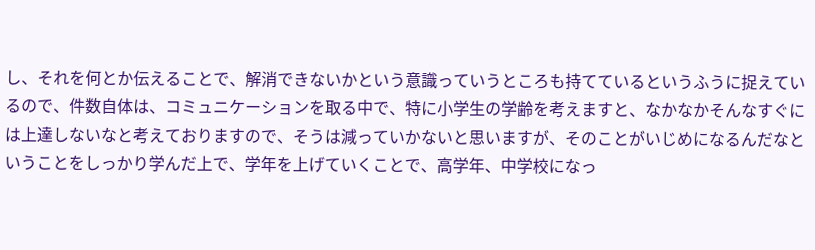し、それを何とか伝えることで、解消できないかという意識っていうところも持てているというふうに捉えているので、件数自体は、コミュニケーションを取る中で、特に小学生の学齢を考えますと、なかなかそんなすぐには上達しないなと考えておりますので、そうは減っていかないと思いますが、そのことがいじめになるんだなということをしっかり学んだ上で、学年を上げていくことで、高学年、中学校になっ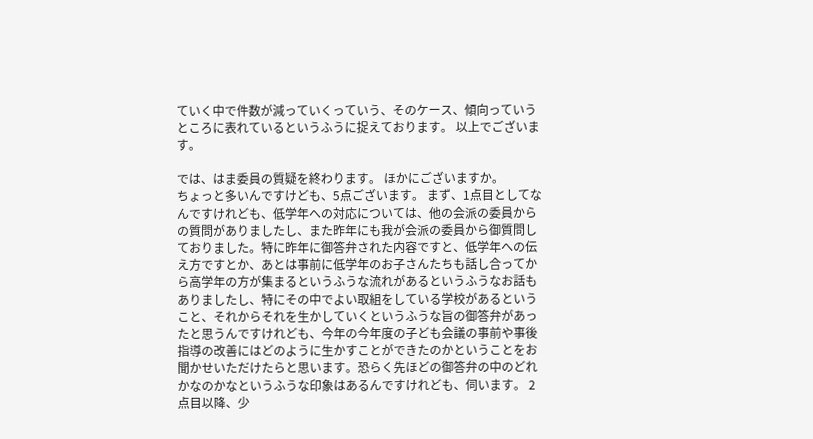ていく中で件数が減っていくっていう、そのケース、傾向っていうところに表れているというふうに捉えております。 以上でございます。

では、はま委員の質疑を終わります。 ほかにございますか。
ちょっと多いんですけども、5点ございます。 まず、1点目としてなんですけれども、低学年への対応については、他の会派の委員からの質問がありましたし、また昨年にも我が会派の委員から御質問しておりました。特に昨年に御答弁された内容ですと、低学年への伝え方ですとか、あとは事前に低学年のお子さんたちも話し合ってから高学年の方が集まるというふうな流れがあるというふうなお話もありましたし、特にその中でよい取組をしている学校があるということ、それからそれを生かしていくというふうな旨の御答弁があったと思うんですけれども、今年の今年度の子ども会議の事前や事後指導の改善にはどのように生かすことができたのかということをお聞かせいただけたらと思います。恐らく先ほどの御答弁の中のどれかなのかなというふうな印象はあるんですけれども、伺います。 2点目以降、少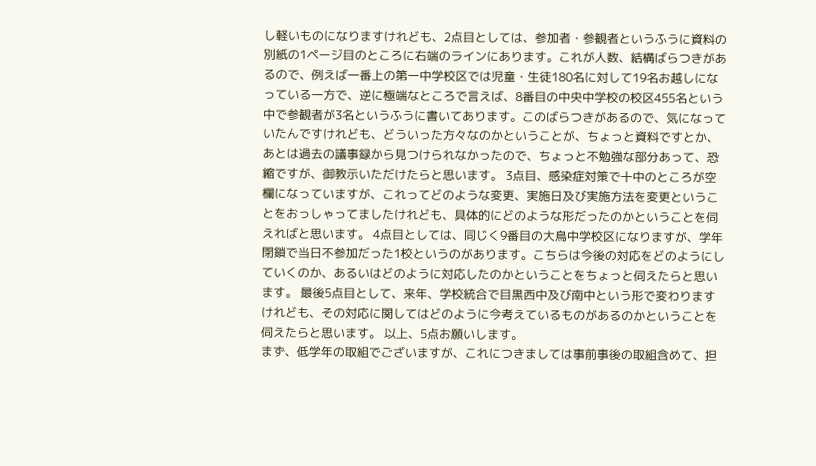し軽いものになりますけれども、2点目としては、参加者・参観者というふうに資料の別紙の1ページ目のところに右端のラインにあります。これが人数、結構ばらつきがあるので、例えば一番上の第一中学校区では児童・生徒180名に対して19名お越しになっている一方で、逆に極端なところで言えば、8番目の中央中学校の校区455名という中で参観者が3名というふうに書いてあります。このばらつきがあるので、気になっていたんですけれども、どういった方々なのかということが、ちょっと資料ですとか、あとは過去の議事録から見つけられなかったので、ちょっと不勉強な部分あって、恐縮ですが、御教示いただけたらと思います。 3点目、感染症対策で十中のところが空欄になっていますが、これってどのような変更、実施日及び実施方法を変更ということをおっしゃってましたけれども、具体的にどのような形だったのかということを伺えればと思います。 4点目としては、同じく9番目の大鳥中学校区になりますが、学年閉鎖で当日不参加だった1校というのがあります。こちらは今後の対応をどのようにしていくのか、あるいはどのように対応したのかということをちょっと伺えたらと思います。 最後5点目として、来年、学校統合で目黒西中及び南中という形で変わりますけれども、その対応に関してはどのように今考えているものがあるのかということを伺えたらと思います。 以上、5点お願いします。
まず、低学年の取組でございますが、これにつきましては事前事後の取組含めて、担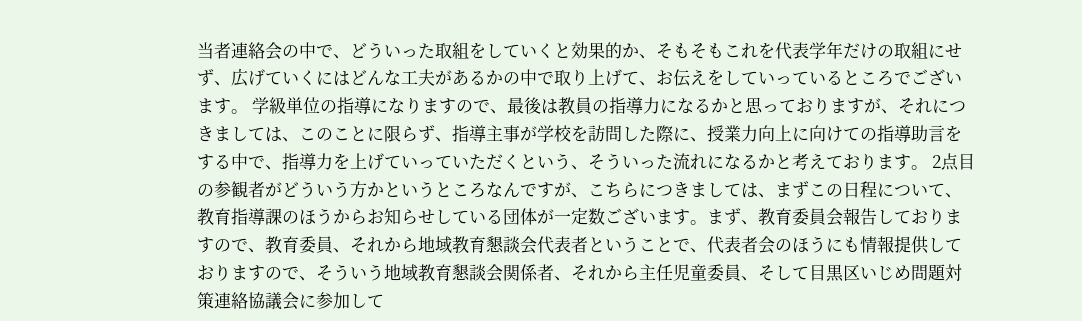当者連絡会の中で、どういった取組をしていくと効果的か、そもそもこれを代表学年だけの取組にせず、広げていくにはどんな工夫があるかの中で取り上げて、お伝えをしていっているところでございます。 学級単位の指導になりますので、最後は教員の指導力になるかと思っておりますが、それにつきましては、このことに限らず、指導主事が学校を訪問した際に、授業力向上に向けての指導助言をする中で、指導力を上げていっていただくという、そういった流れになるかと考えております。 2点目の参観者がどういう方かというところなんですが、こちらにつきましては、まずこの日程について、教育指導課のほうからお知らせしている団体が一定数ございます。まず、教育委員会報告しておりますので、教育委員、それから地域教育懇談会代表者ということで、代表者会のほうにも情報提供しておりますので、そういう地域教育懇談会関係者、それから主任児童委員、そして目黒区いじめ問題対策連絡協議会に参加して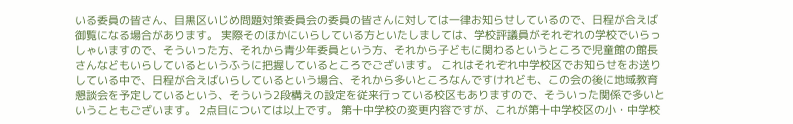いる委員の皆さん、目黒区いじめ問題対策委員会の委員の皆さんに対しては一律お知らせしているので、日程が合えば御覧になる場合があります。 実際そのほかにいらしている方といたしましては、学校評議員がそれぞれの学校でいらっしゃいますので、そういった方、それから青少年委員という方、それから子どもに関わるというところで児童館の館長さんなどもいらしているというふうに把握しているところでございます。 これはそれぞれ中学校区でお知らせをお送りしている中で、日程が合えばいらしているという場合、それから多いところなんですけれども、この会の後に地域教育懇談会を予定しているという、そういう2段構えの設定を従来行っている校区もありますので、そういった関係で多いということもございます。 2点目については以上です。 第十中学校の変更内容ですが、これが第十中学校区の小・中学校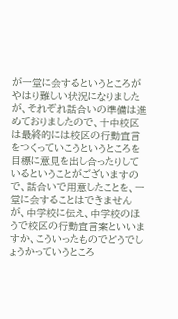が一堂に会するというところがやはり難しい状況になりましたが、それぞれ話合いの準備は進めておりましたので、十中校区は最終的には校区の行動宣言をつくっていこうというところを目標に意見を出し合ったりしているということがございますので、話合いで用意したことを、一堂に会することはできませんが、中学校に伝え、中学校のほうで校区の行動宣言案といいますか、こういったものでどうでしょうかっていうところ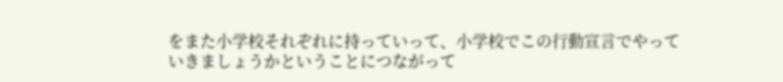をまた小学校それぞれに持っていって、小学校でこの行動宣言でやっていきましょうかということにつながって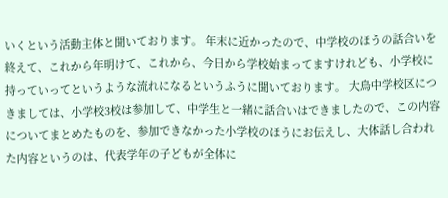いくという活動主体と聞いております。 年末に近かったので、中学校のほうの話合いを終えて、これから年明けて、これから、今日から学校始まってますけれども、小学校に持っていってというような流れになるというふうに聞いております。 大鳥中学校区につきましては、小学校3校は参加して、中学生と一緒に話合いはできましたので、この内容についてまとめたものを、参加できなかった小学校のほうにお伝えし、大体話し合われた内容というのは、代表学年の子どもが全体に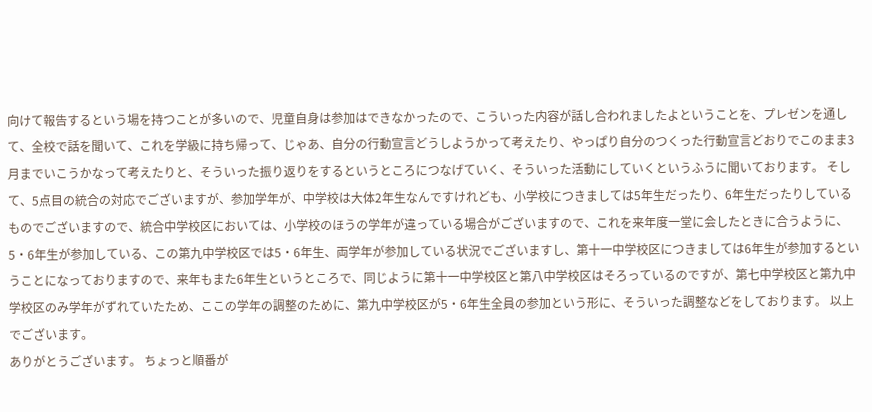向けて報告するという場を持つことが多いので、児童自身は参加はできなかったので、こういった内容が話し合われましたよということを、プレゼンを通して、全校で話を聞いて、これを学級に持ち帰って、じゃあ、自分の行動宣言どうしようかって考えたり、やっぱり自分のつくった行動宣言どおりでこのまま3月までいこうかなって考えたりと、そういった振り返りをするというところにつなげていく、そういった活動にしていくというふうに聞いております。 そして、5点目の統合の対応でございますが、参加学年が、中学校は大体2年生なんですけれども、小学校につきましては5年生だったり、6年生だったりしているものでございますので、統合中学校区においては、小学校のほうの学年が違っている場合がございますので、これを来年度一堂に会したときに合うように、5・6年生が参加している、この第九中学校区では5・6年生、両学年が参加している状況でございますし、第十一中学校区につきましては6年生が参加するということになっておりますので、来年もまた6年生というところで、同じように第十一中学校区と第八中学校区はそろっているのですが、第七中学校区と第九中学校区のみ学年がずれていたため、ここの学年の調整のために、第九中学校区が5・6年生全員の参加という形に、そういった調整などをしております。 以上でございます。
ありがとうございます。 ちょっと順番が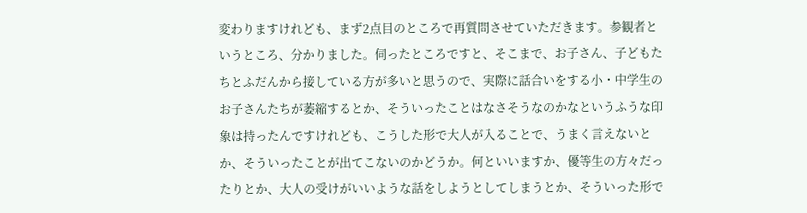変わりますけれども、まず2点目のところで再質問させていただきます。参観者というところ、分かりました。伺ったところですと、そこまで、お子さん、子どもたちとふだんから接している方が多いと思うので、実際に話合いをする小・中学生のお子さんたちが萎縮するとか、そういったことはなさそうなのかなというふうな印象は持ったんですけれども、こうした形で大人が入ることで、うまく言えないとか、そういったことが出てこないのかどうか。何といいますか、優等生の方々だったりとか、大人の受けがいいような話をしようとしてしまうとか、そういった形で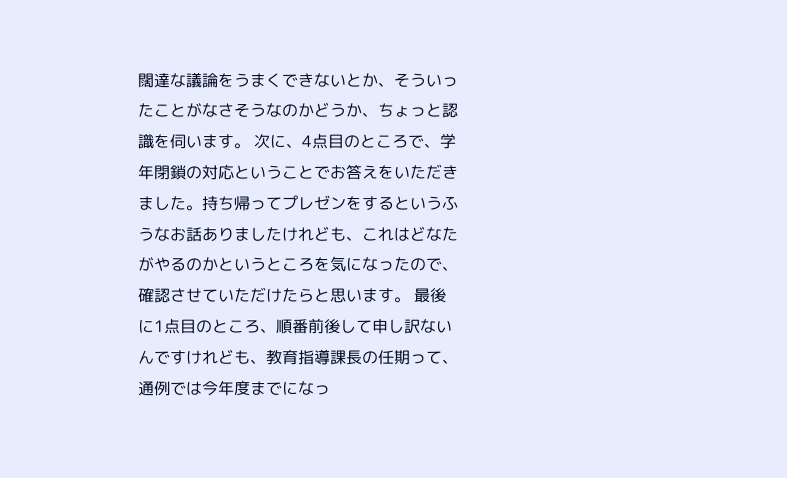闊達な議論をうまくできないとか、そういったことがなさそうなのかどうか、ちょっと認識を伺います。 次に、4点目のところで、学年閉鎖の対応ということでお答えをいただきました。持ち帰ってプレゼンをするというふうなお話ありましたけれども、これはどなたがやるのかというところを気になったので、確認させていただけたらと思います。 最後に1点目のところ、順番前後して申し訳ないんですけれども、教育指導課長の任期って、通例では今年度までになっ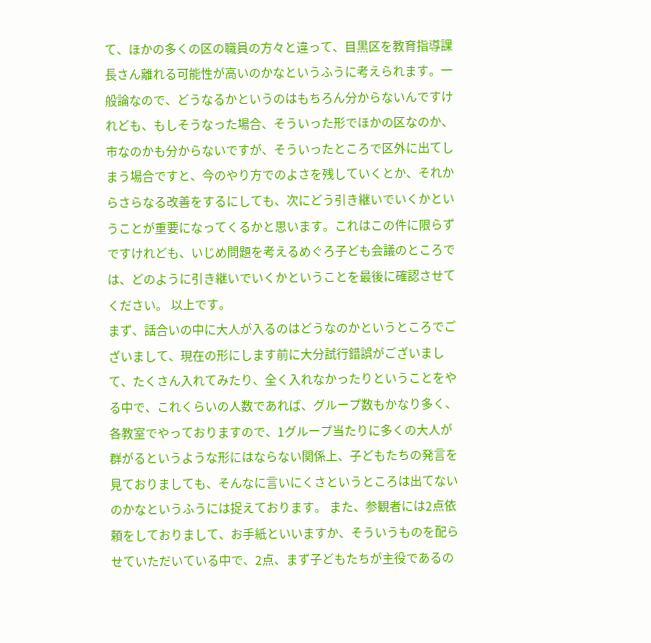て、ほかの多くの区の職員の方々と違って、目黒区を教育指導課長さん離れる可能性が高いのかなというふうに考えられます。一般論なので、どうなるかというのはもちろん分からないんですけれども、もしそうなった場合、そういった形でほかの区なのか、市なのかも分からないですが、そういったところで区外に出てしまう場合ですと、今のやり方でのよさを残していくとか、それからさらなる改善をするにしても、次にどう引き継いでいくかということが重要になってくるかと思います。これはこの件に限らずですけれども、いじめ問題を考えるめぐろ子ども会議のところでは、どのように引き継いでいくかということを最後に確認させてください。 以上です。
まず、話合いの中に大人が入るのはどうなのかというところでございまして、現在の形にします前に大分試行錯誤がございまして、たくさん入れてみたり、全く入れなかったりということをやる中で、これくらいの人数であれば、グループ数もかなり多く、各教室でやっておりますので、1グループ当たりに多くの大人が群がるというような形にはならない関係上、子どもたちの発言を見ておりましても、そんなに言いにくさというところは出てないのかなというふうには捉えております。 また、参観者には2点依頼をしておりまして、お手紙といいますか、そういうものを配らせていただいている中で、2点、まず子どもたちが主役であるの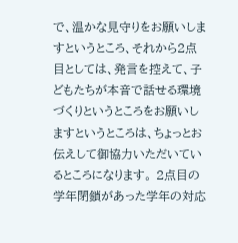で、温かな見守りをお願いしますというところ、それから2点目としては、発言を控えて、子どもたちが本音で話せる環境づくりというところをお願いしますというところは、ちょっとお伝えして御協力いただいているところになります。 2点目の学年閉鎖があった学年の対応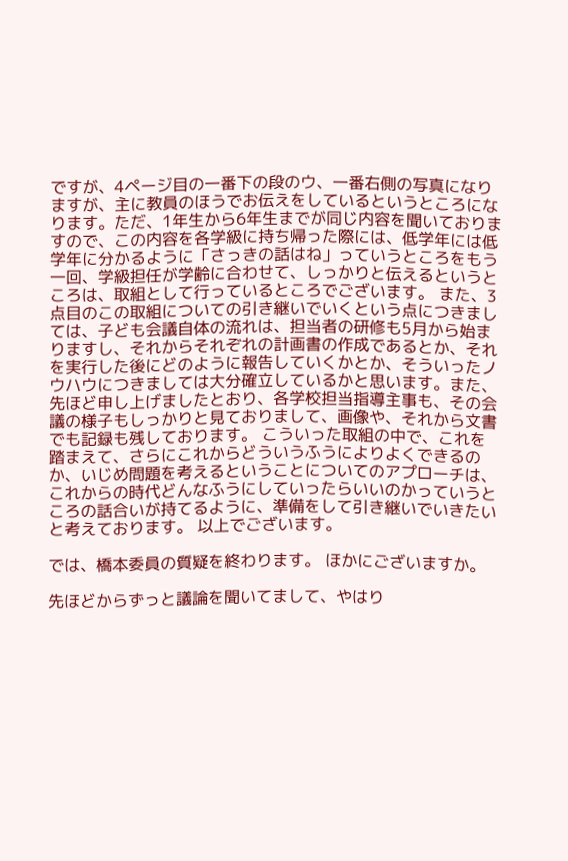ですが、4ページ目の一番下の段のウ、一番右側の写真になりますが、主に教員のほうでお伝えをしているというところになります。ただ、1年生から6年生までが同じ内容を聞いておりますので、この内容を各学級に持ち帰った際には、低学年には低学年に分かるように「さっきの話はね」っていうところをもう一回、学級担任が学齢に合わせて、しっかりと伝えるというところは、取組として行っているところでございます。 また、3点目のこの取組についての引き継いでいくという点につきましては、子ども会議自体の流れは、担当者の研修も5月から始まりますし、それからそれぞれの計画書の作成であるとか、それを実行した後にどのように報告していくかとか、そういったノウハウにつきましては大分確立しているかと思います。また、先ほど申し上げましたとおり、各学校担当指導主事も、その会議の様子もしっかりと見ておりまして、画像や、それから文書でも記録も残しております。 こういった取組の中で、これを踏まえて、さらにこれからどういうふうによりよくできるのか、いじめ問題を考えるということについてのアプローチは、これからの時代どんなふうにしていったらいいのかっていうところの話合いが持てるように、準備をして引き継いでいきたいと考えております。 以上でございます。

では、橋本委員の質疑を終わります。 ほかにございますか。

先ほどからずっと議論を聞いてまして、やはり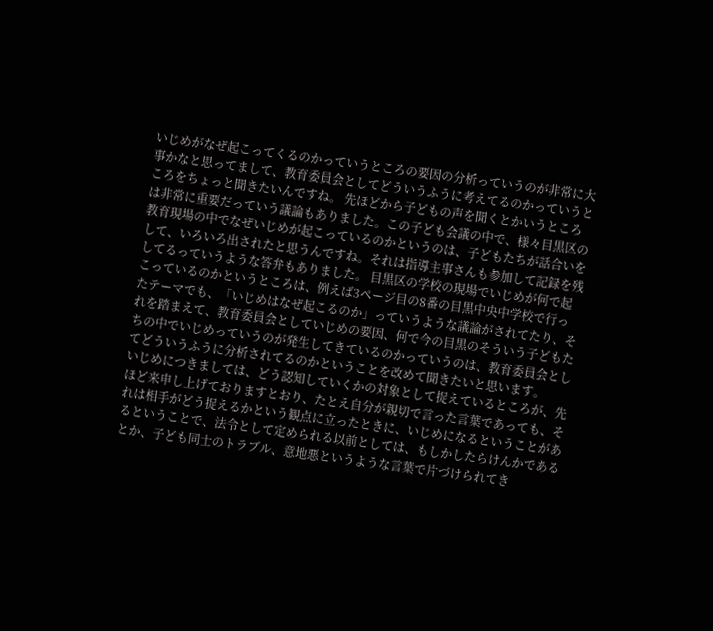いじめがなぜ起こってくるのかっていうところの要因の分析っていうのが非常に大事かなと思ってまして、教育委員会としてどういうふうに考えてるのかっていうところをちょっと聞きたいんですね。 先ほどから子どもの声を聞くとかいうところは非常に重要だっていう議論もありました。この子ども会議の中で、様々目黒区の教育現場の中でなぜいじめが起こっているのかというのは、子どもたちが話合いをして、いろいろ出されたと思うんですね。それは指導主事さんも参加して記録を残してるっていうような答弁もありました。 目黒区の学校の現場でいじめが何で起こっているのかというところは、例えば3ページ目の8番の目黒中央中学校で行ったテーマでも、「いじめはなぜ起こるのか」っていうような議論がされてたり、それを踏まえて、教育委員会としていじめの要因、何で今の目黒のそういう子どもたちの中でいじめっていうのが発生してきているのかっていうのは、教育委員会としてどういうふうに分析されてるのかということを改めて聞きたいと思います。
いじめにつきましては、どう認知していくかの対象として捉えているところが、先ほど来申し上げておりますとおり、たとえ自分が親切で言った言葉であっても、それは相手がどう捉えるかという観点に立ったときに、いじめになるということがあるということで、法令として定められる以前としては、もしかしたらけんかであるとか、子ども同士のトラブル、意地悪というような言葉で片づけられてき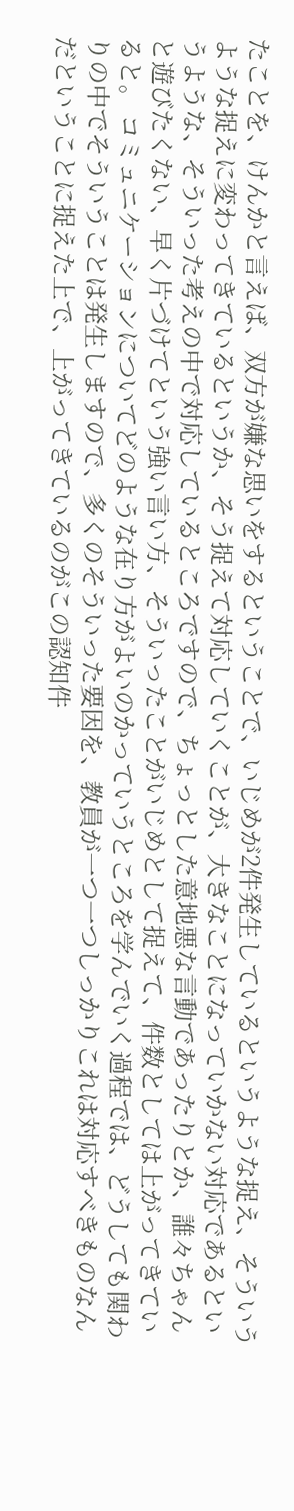たことを、けんかと言えば、双方が嫌な思いをするということで、いじめが2件発生しているというような捉え、そういうような捉えに変わってきているというか、そう捉えて対応していくことが、大きなことになっていかない対応であるというような、そういった考えの中で対応しているところですので、ちょっとした意地悪な言動であったりとか、誰々ちゃんと遊びたくない、早く片づけてという強い言い方、そういったことがいじめとして捉えて、件数としては上がってきていると。 コミュニケーションについてどのような在り方がよいのかっていうところを学んでいく過程では、どうしても関わりの中でそういうことは発生しますので、多くのそういった要因を、教員が一つ一つしっかりこれは対応すべきものなんだということに捉えた上で、上がってきているのがこの認知件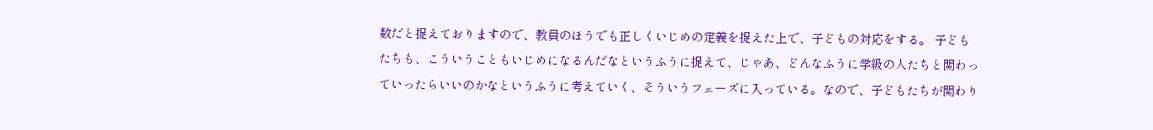数だと捉えておりますので、教員のほうでも正しくいじめの定義を捉えた上で、子どもの対応をする。 子どもたちも、こういうこともいじめになるんだなというふうに捉えて、じゃあ、どんなふうに学級の人たちと関わっていったらいいのかなというふうに考えていく、そういうフェーズに入っている。なので、子どもたちが関わり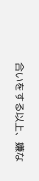合いをする以上、嫌な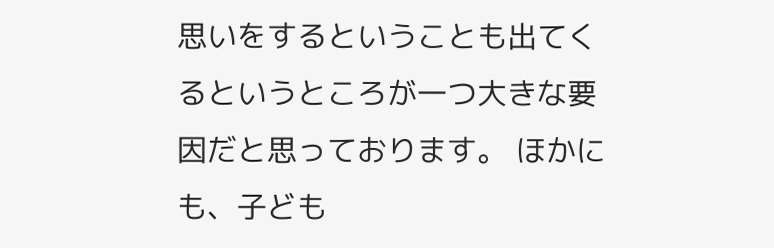思いをするということも出てくるというところが一つ大きな要因だと思っております。 ほかにも、子ども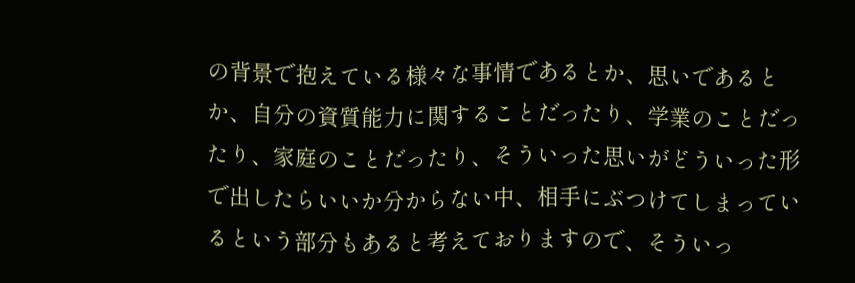の背景で抱えている様々な事情であるとか、思いであるとか、自分の資質能力に関することだったり、学業のことだったり、家庭のことだったり、そういった思いがどういった形で出したらいいか分からない中、相手にぶつけてしまっているという部分もあると考えておりますので、そういっ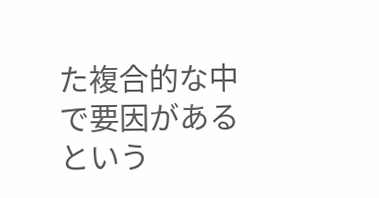た複合的な中で要因があるという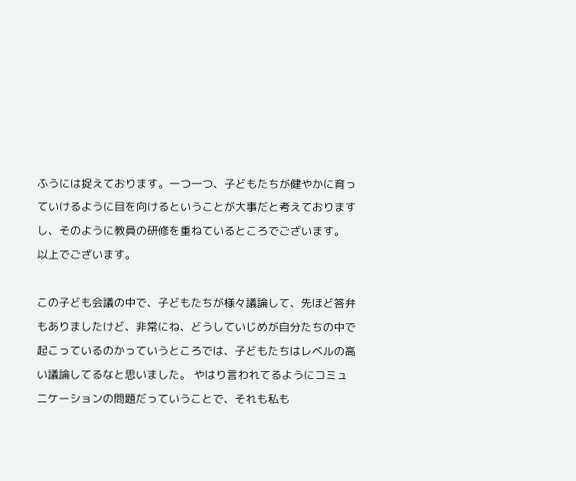ふうには捉えております。一つ一つ、子どもたちが健やかに育っていけるように目を向けるということが大事だと考えておりますし、そのように教員の研修を重ねているところでございます。 以上でございます。

この子ども会議の中で、子どもたちが様々議論して、先ほど答弁もありましたけど、非常にね、どうしていじめが自分たちの中で起こっているのかっていうところでは、子どもたちはレベルの高い議論してるなと思いました。 やはり言われてるようにコミュニケーションの問題だっていうことで、それも私も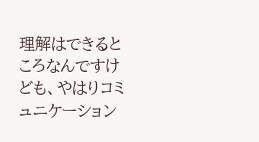理解はできるところなんですけども、やはりコミュニケーション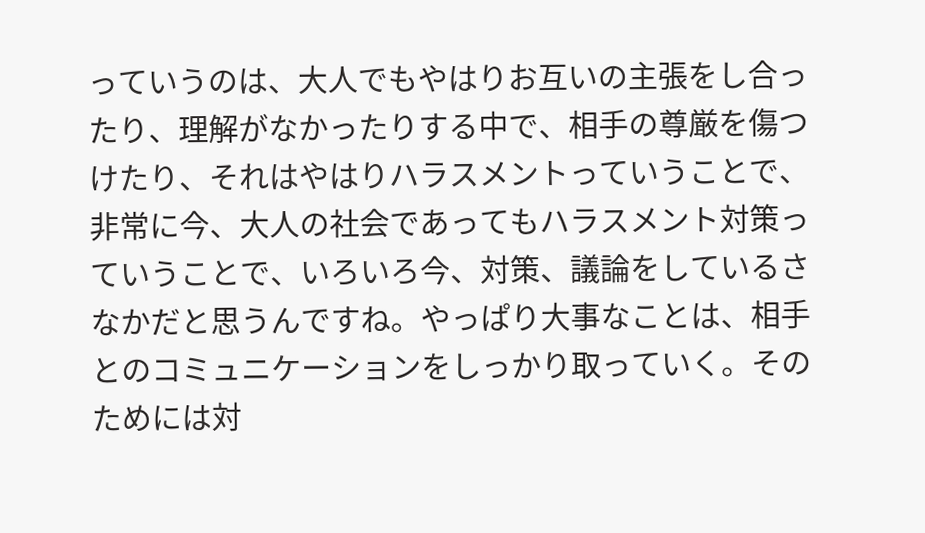っていうのは、大人でもやはりお互いの主張をし合ったり、理解がなかったりする中で、相手の尊厳を傷つけたり、それはやはりハラスメントっていうことで、非常に今、大人の社会であってもハラスメント対策っていうことで、いろいろ今、対策、議論をしているさなかだと思うんですね。やっぱり大事なことは、相手とのコミュニケーションをしっかり取っていく。そのためには対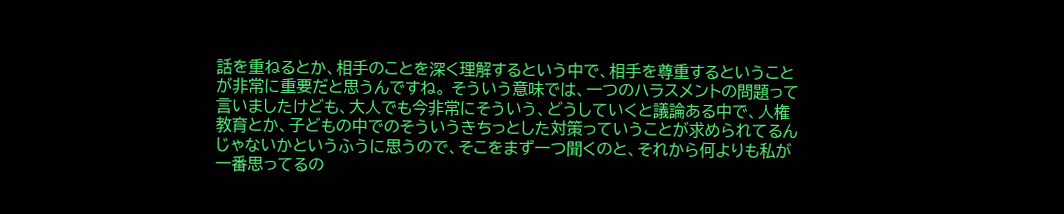話を重ねるとか、相手のことを深く理解するという中で、相手を尊重するということが非常に重要だと思うんですね。 そういう意味では、一つのハラスメントの問題って言いましたけども、大人でも今非常にそういう、どうしていくと議論ある中で、人権教育とか、子どもの中でのそういうきちっとした対策っていうことが求められてるんじゃないかというふうに思うので、そこをまず一つ聞くのと、それから何よりも私が一番思ってるの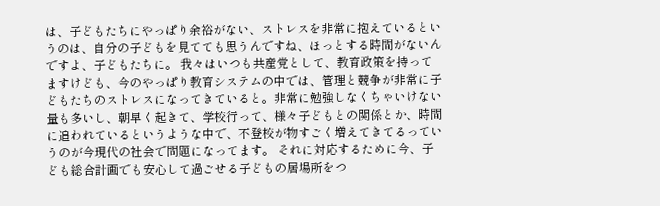は、子どもたちにやっぱり余裕がない、ストレスを非常に抱えているというのは、自分の子どもを見てても思うんですね、ほっとする時間がないんですよ、子どもたちに。 我々はいつも共産党として、教育政策を持ってますけども、今のやっぱり教育システムの中では、管理と競争が非常に子どもたちのストレスになってきていると。非常に勉強しなくちゃいけない量も多いし、朝早く起きて、学校行って、様々子どもとの関係とか、時間に追われているというような中で、不登校が物すごく増えてきてるっていうのが今現代の社会で問題になってます。 それに対応するために今、子ども総合計画でも安心して過ごせる子どもの居場所をつ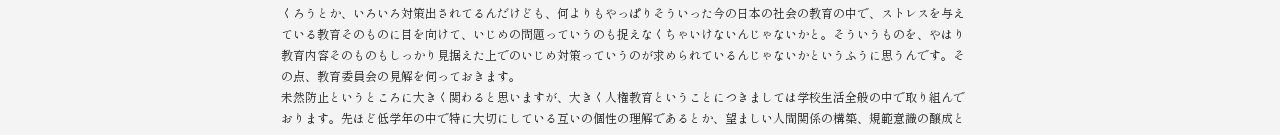くろうとか、いろいろ対策出されてるんだけども、何よりもやっぱりそういった今の日本の社会の教育の中で、ストレスを与えている教育そのものに目を向けて、いじめの問題っていうのも捉えなくちゃいけないんじゃないかと。そういうものを、やはり教育内容そのものもしっかり見据えた上でのいじめ対策っていうのが求められているんじゃないかというふうに思うんです。その点、教育委員会の見解を伺っておきます。
未然防止というところに大きく関わると思いますが、大きく人権教育ということにつきましては学校生活全般の中で取り組んでおります。先ほど低学年の中で特に大切にしている互いの個性の理解であるとか、望ましい人間関係の構築、規範意識の醸成と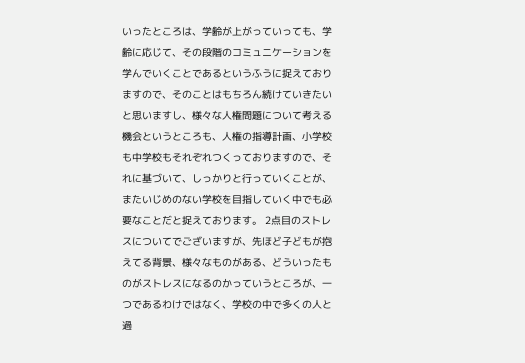いったところは、学齢が上がっていっても、学齢に応じて、その段階のコミュニケーションを学んでいくことであるというふうに捉えておりますので、そのことはもちろん続けていきたいと思いますし、様々な人権問題について考える機会というところも、人権の指導計画、小学校も中学校もそれぞれつくっておりますので、それに基づいて、しっかりと行っていくことが、またいじめのない学校を目指していく中でも必要なことだと捉えております。 2点目のストレスについてでございますが、先ほど子どもが抱えてる背景、様々なものがある、どういったものがストレスになるのかっていうところが、一つであるわけではなく、学校の中で多くの人と過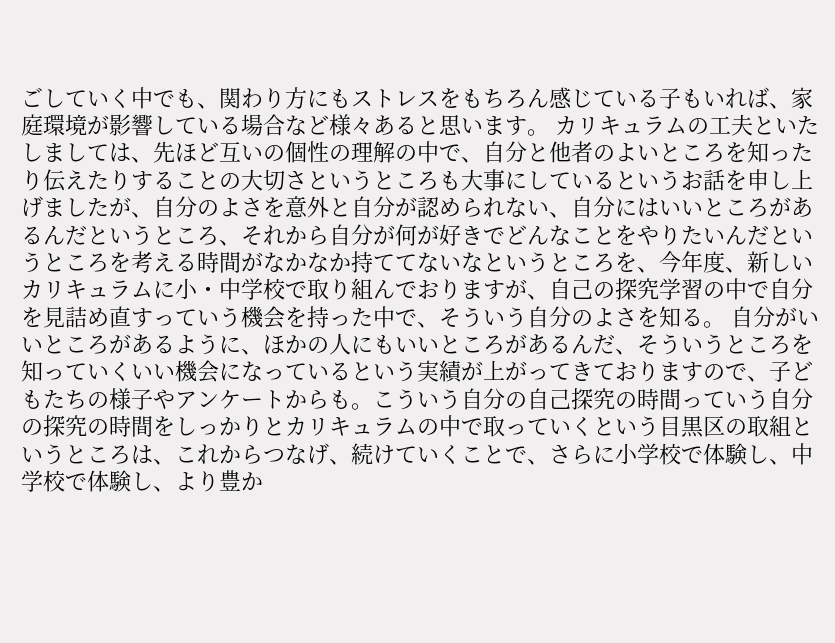ごしていく中でも、関わり方にもストレスをもちろん感じている子もいれば、家庭環境が影響している場合など様々あると思います。 カリキュラムの工夫といたしましては、先ほど互いの個性の理解の中で、自分と他者のよいところを知ったり伝えたりすることの大切さというところも大事にしているというお話を申し上げましたが、自分のよさを意外と自分が認められない、自分にはいいところがあるんだというところ、それから自分が何が好きでどんなことをやりたいんだというところを考える時間がなかなか持ててないなというところを、今年度、新しいカリキュラムに小・中学校で取り組んでおりますが、自己の探究学習の中で自分を見詰め直すっていう機会を持った中で、そういう自分のよさを知る。 自分がいいところがあるように、ほかの人にもいいところがあるんだ、そういうところを知っていくいい機会になっているという実績が上がってきておりますので、子どもたちの様子やアンケートからも。こういう自分の自己探究の時間っていう自分の探究の時間をしっかりとカリキュラムの中で取っていくという目黒区の取組というところは、これからつなげ、続けていくことで、さらに小学校で体験し、中学校で体験し、より豊か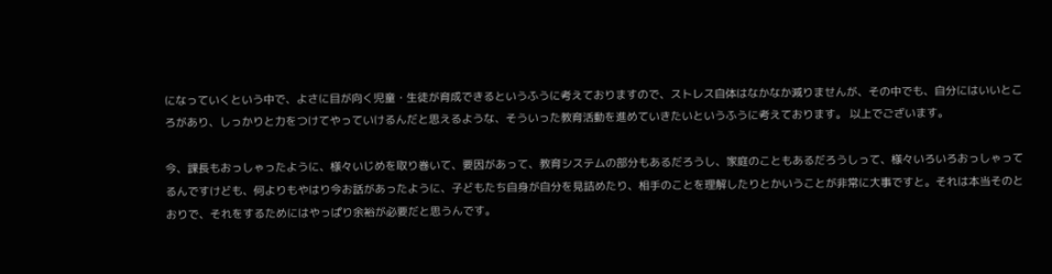になっていくという中で、よさに目が向く児童・生徒が育成できるというふうに考えておりますので、ストレス自体はなかなか減りませんが、その中でも、自分にはいいところがあり、しっかりと力をつけてやっていけるんだと思えるような、そういった教育活動を進めていきたいというふうに考えております。 以上でございます。

今、課長もおっしゃったように、様々いじめを取り巻いて、要因があって、教育システムの部分もあるだろうし、家庭のこともあるだろうしって、様々いろいろおっしゃってるんですけども、何よりもやはり今お話があったように、子どもたち自身が自分を見詰めたり、相手のことを理解したりとかいうことが非常に大事ですと。それは本当そのとおりで、それをするためにはやっぱり余裕が必要だと思うんです。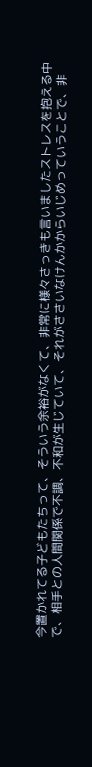今置かれてる子どもたちって、そういう余裕がなくて、非常に様々さっきも言いましたストレスを抱える中で、相手との人間関係で不調、不和が生じていて、それがささいなけんかからいじめっていうことで、非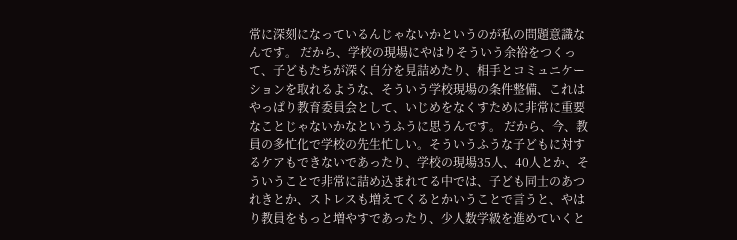常に深刻になっているんじゃないかというのが私の問題意識なんです。 だから、学校の現場にやはりそういう余裕をつくって、子どもたちが深く自分を見詰めたり、相手とコミュニケーションを取れるような、そういう学校現場の条件整備、これはやっぱり教育委員会として、いじめをなくすために非常に重要なことじゃないかなというふうに思うんです。 だから、今、教員の多忙化で学校の先生忙しい。そういうふうな子どもに対するケアもできないであったり、学校の現場35人、40人とか、そういうことで非常に詰め込まれてる中では、子ども同士のあつれきとか、ストレスも増えてくるとかいうことで言うと、やはり教員をもっと増やすであったり、少人数学級を進めていくと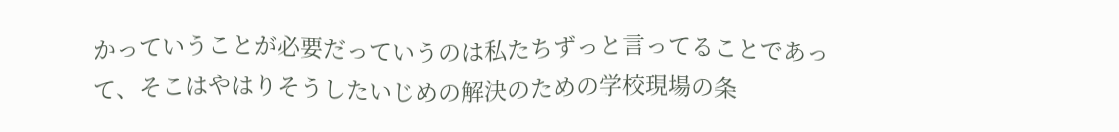かっていうことが必要だっていうのは私たちずっと言ってることであって、そこはやはりそうしたいじめの解決のための学校現場の条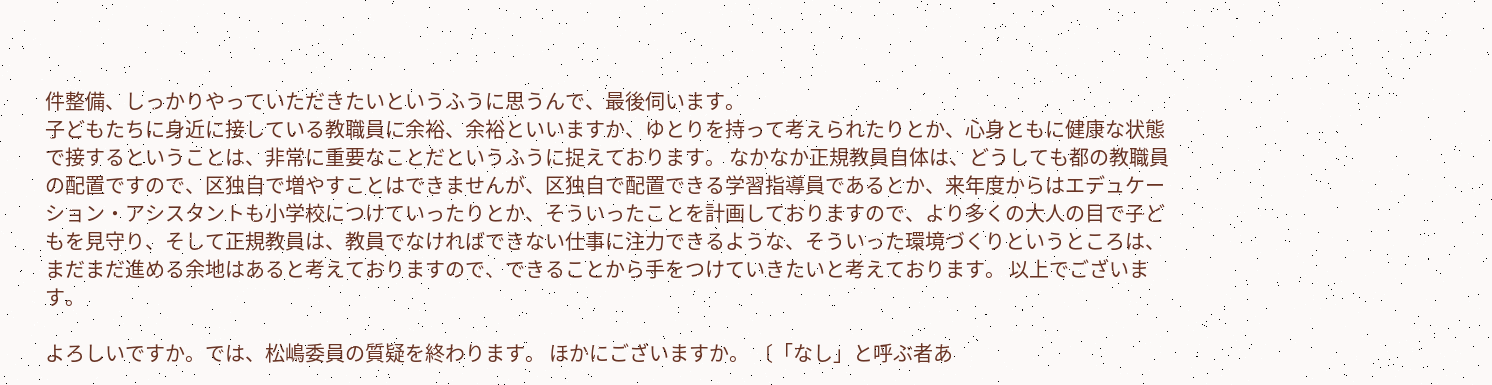件整備、しっかりやっていただきたいというふうに思うんで、最後伺います。
子どもたちに身近に接している教職員に余裕、余裕といいますか、ゆとりを持って考えられたりとか、心身ともに健康な状態で接するということは、非常に重要なことだというふうに捉えております。 なかなか正規教員自体は、どうしても都の教職員の配置ですので、区独自で増やすことはできませんが、区独自で配置できる学習指導員であるとか、来年度からはエデュケーション・アシスタントも小学校につけていったりとか、そういったことを計画しておりますので、より多くの大人の目で子どもを見守り、そして正規教員は、教員でなければできない仕事に注力できるような、そういった環境づくりというところは、まだまだ進める余地はあると考えておりますので、できることから手をつけていきたいと考えております。 以上でございます。

よろしいですか。では、松嶋委員の質疑を終わります。 ほかにございますか。 〔「なし」と呼ぶ者あ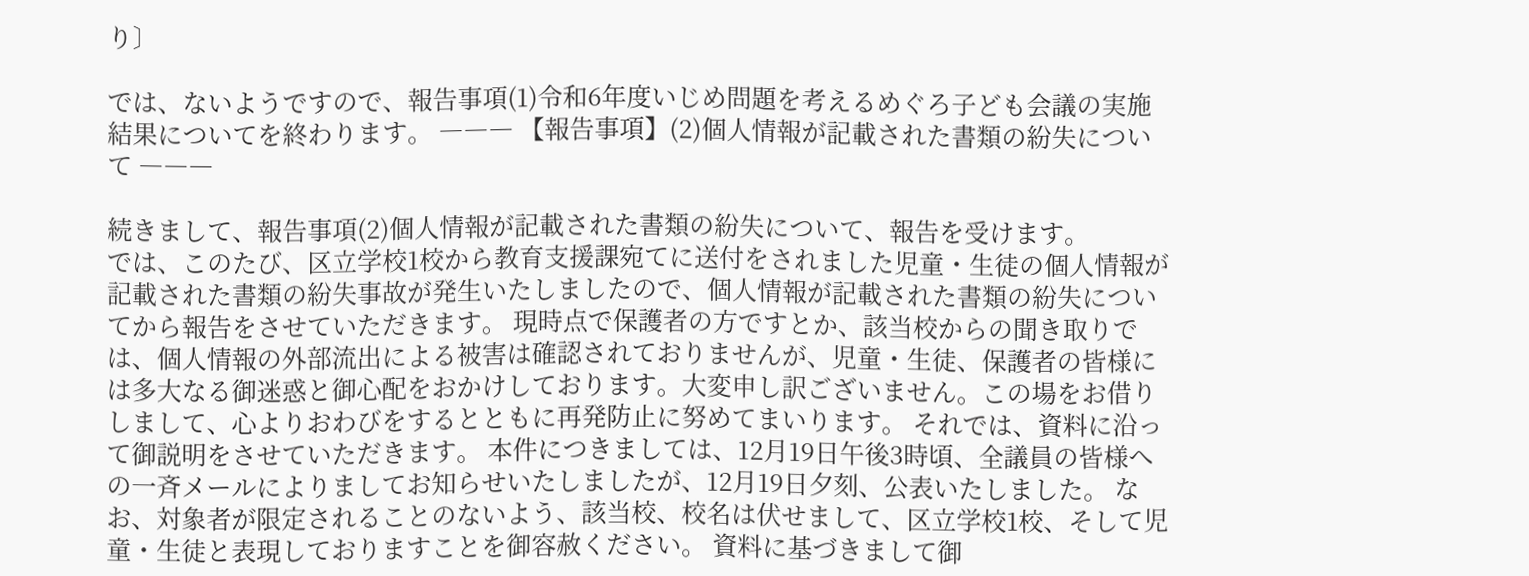り〕

では、ないようですので、報告事項(1)令和6年度いじめ問題を考えるめぐろ子ども会議の実施結果についてを終わります。 ――― 【報告事項】(2)個人情報が記載された書類の紛失について ―――

続きまして、報告事項(2)個人情報が記載された書類の紛失について、報告を受けます。
では、このたび、区立学校1校から教育支援課宛てに送付をされました児童・生徒の個人情報が記載された書類の紛失事故が発生いたしましたので、個人情報が記載された書類の紛失についてから報告をさせていただきます。 現時点で保護者の方ですとか、該当校からの聞き取りでは、個人情報の外部流出による被害は確認されておりませんが、児童・生徒、保護者の皆様には多大なる御迷惑と御心配をおかけしております。大変申し訳ございません。この場をお借りしまして、心よりおわびをするとともに再発防止に努めてまいります。 それでは、資料に沿って御説明をさせていただきます。 本件につきましては、12月19日午後3時頃、全議員の皆様への一斉メールによりましてお知らせいたしましたが、12月19日夕刻、公表いたしました。 なお、対象者が限定されることのないよう、該当校、校名は伏せまして、区立学校1校、そして児童・生徒と表現しておりますことを御容赦ください。 資料に基づきまして御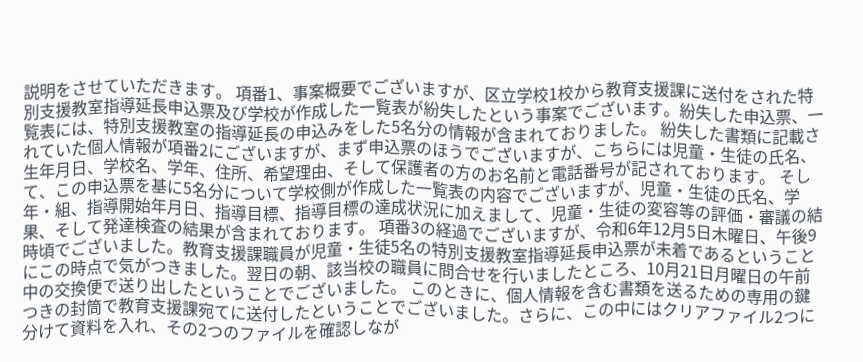説明をさせていただきます。 項番1、事案概要でございますが、区立学校1校から教育支援課に送付をされた特別支援教室指導延長申込票及び学校が作成した一覧表が紛失したという事案でございます。紛失した申込票、一覧表には、特別支援教室の指導延長の申込みをした5名分の情報が含まれておりました。 紛失した書類に記載されていた個人情報が項番2にございますが、まず申込票のほうでございますが、こちらには児童・生徒の氏名、生年月日、学校名、学年、住所、希望理由、そして保護者の方のお名前と電話番号が記されております。 そして、この申込票を基に5名分について学校側が作成した一覧表の内容でございますが、児童・生徒の氏名、学年・組、指導開始年月日、指導目標、指導目標の達成状況に加えまして、児童・生徒の変容等の評価・審議の結果、そして発達検査の結果が含まれております。 項番3の経過でございますが、令和6年12月5日木曜日、午後9時頃でございました。教育支援課職員が児童・生徒5名の特別支援教室指導延長申込票が未着であるということにこの時点で気がつきました。翌日の朝、該当校の職員に問合せを行いましたところ、10月21日月曜日の午前中の交換便で送り出したということでございました。 このときに、個人情報を含む書類を送るための専用の鍵つきの封筒で教育支援課宛てに送付したということでございました。さらに、この中にはクリアファイル2つに分けて資料を入れ、その2つのファイルを確認しなが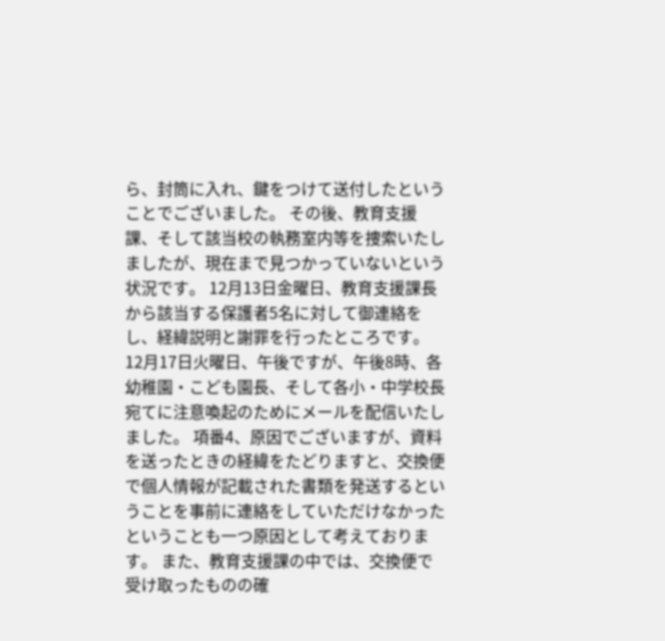ら、封筒に入れ、鍵をつけて送付したということでございました。 その後、教育支援課、そして該当校の執務室内等を捜索いたしましたが、現在まで見つかっていないという状況です。 12月13日金曜日、教育支援課長から該当する保護者5名に対して御連絡をし、経緯説明と謝罪を行ったところです。 12月17日火曜日、午後ですが、午後8時、各幼稚園・こども園長、そして各小・中学校長宛てに注意喚起のためにメールを配信いたしました。 項番4、原因でございますが、資料を送ったときの経緯をたどりますと、交換便で個人情報が記載された書類を発送するということを事前に連絡をしていただけなかったということも一つ原因として考えております。 また、教育支援課の中では、交換便で受け取ったものの確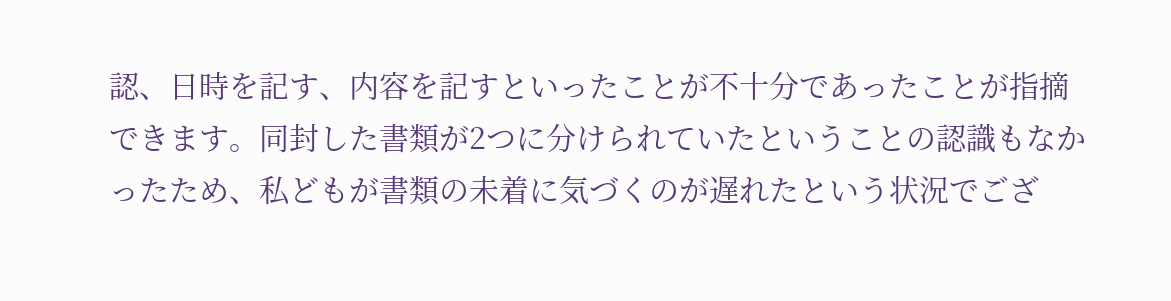認、日時を記す、内容を記すといったことが不十分であったことが指摘できます。同封した書類が2つに分けられていたということの認識もなかったため、私どもが書類の未着に気づくのが遅れたという状況でござ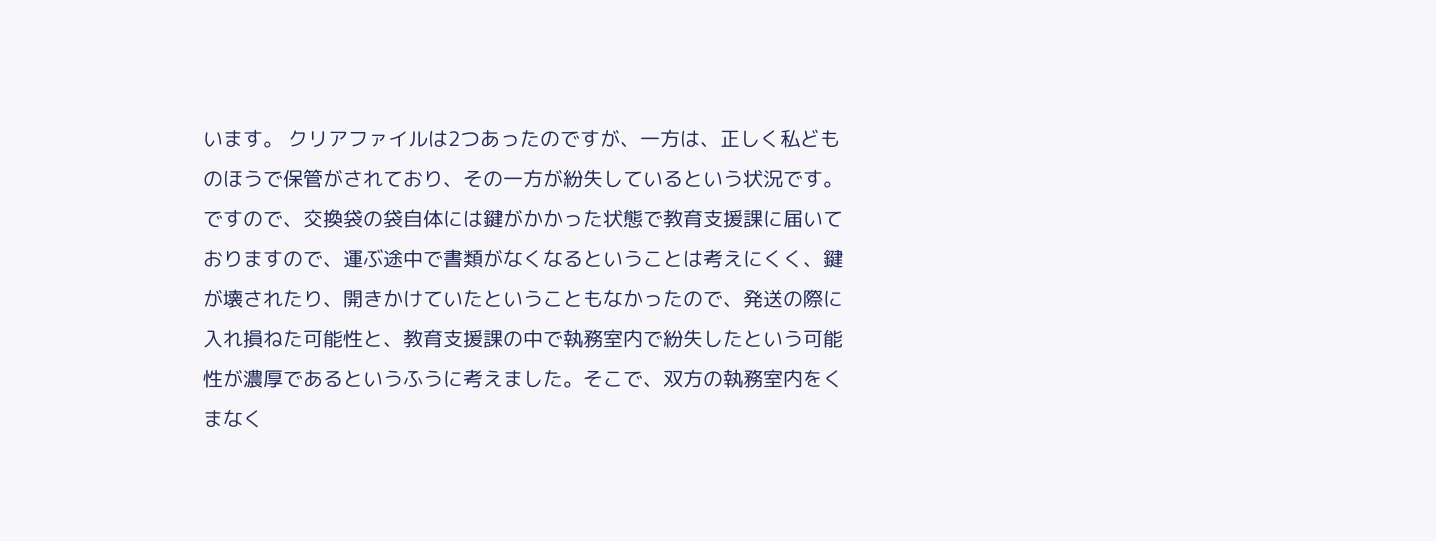います。 クリアファイルは2つあったのですが、一方は、正しく私どものほうで保管がされており、その一方が紛失しているという状況です。ですので、交換袋の袋自体には鍵がかかった状態で教育支援課に届いておりますので、運ぶ途中で書類がなくなるということは考えにくく、鍵が壊されたり、開きかけていたということもなかったので、発送の際に入れ損ねた可能性と、教育支援課の中で執務室内で紛失したという可能性が濃厚であるというふうに考えました。そこで、双方の執務室内をくまなく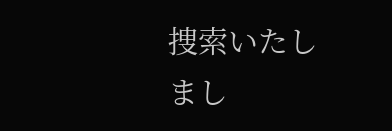捜索いたしまし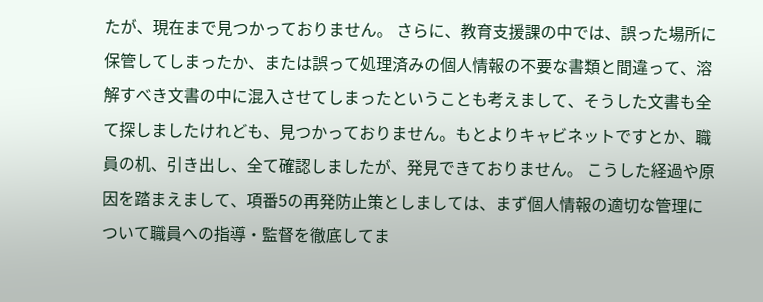たが、現在まで見つかっておりません。 さらに、教育支援課の中では、誤った場所に保管してしまったか、または誤って処理済みの個人情報の不要な書類と間違って、溶解すべき文書の中に混入させてしまったということも考えまして、そうした文書も全て探しましたけれども、見つかっておりません。もとよりキャビネットですとか、職員の机、引き出し、全て確認しましたが、発見できておりません。 こうした経過や原因を踏まえまして、項番5の再発防止策としましては、まず個人情報の適切な管理について職員への指導・監督を徹底してま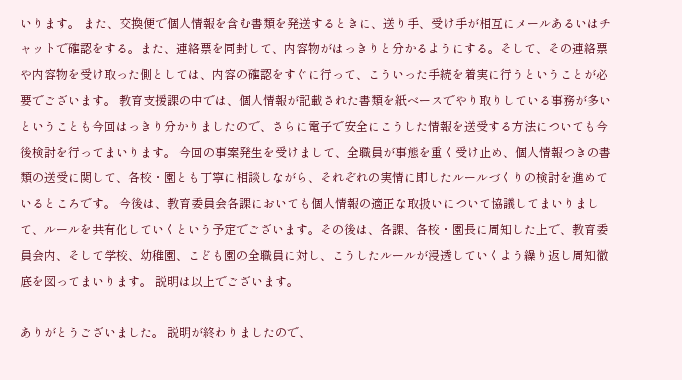いります。 また、交換便で個人情報を含む書類を発送するときに、送り手、受け手が相互にメールあるいはチャットで確認をする。また、連絡票を同封して、内容物がはっきりと分かるようにする。そして、その連絡票や内容物を受け取った側としては、内容の確認をすぐに行って、こういった手続を着実に行うということが必要でございます。 教育支援課の中では、個人情報が記載された書類を紙ベースでやり取りしている事務が多いということも今回はっきり分かりましたので、さらに電子で安全にこうした情報を送受する方法についても今後検討を行ってまいります。 今回の事案発生を受けまして、全職員が事態を重く受け止め、個人情報つきの書類の送受に関して、各校・園とも丁寧に相談しながら、それぞれの実情に即したルールづくりの検討を進めているところです。 今後は、教育委員会各課においても個人情報の適正な取扱いについて協議してまいりまして、ルールを共有化していくという予定でございます。その後は、各課、各校・園長に周知した上で、教育委員会内、そして学校、幼稚園、こども園の全職員に対し、こうしたルールが浸透していくよう繰り返し周知徹底を図ってまいります。 説明は以上でございます。

ありがとうございました。 説明が終わりましたので、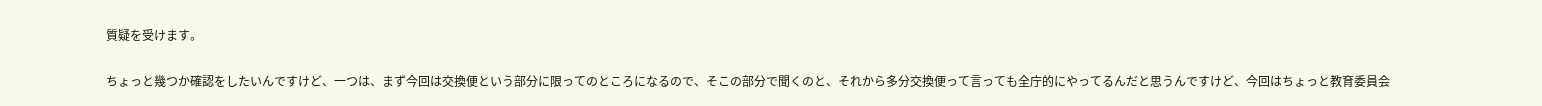質疑を受けます。

ちょっと幾つか確認をしたいんですけど、一つは、まず今回は交換便という部分に限ってのところになるので、そこの部分で聞くのと、それから多分交換便って言っても全庁的にやってるんだと思うんですけど、今回はちょっと教育委員会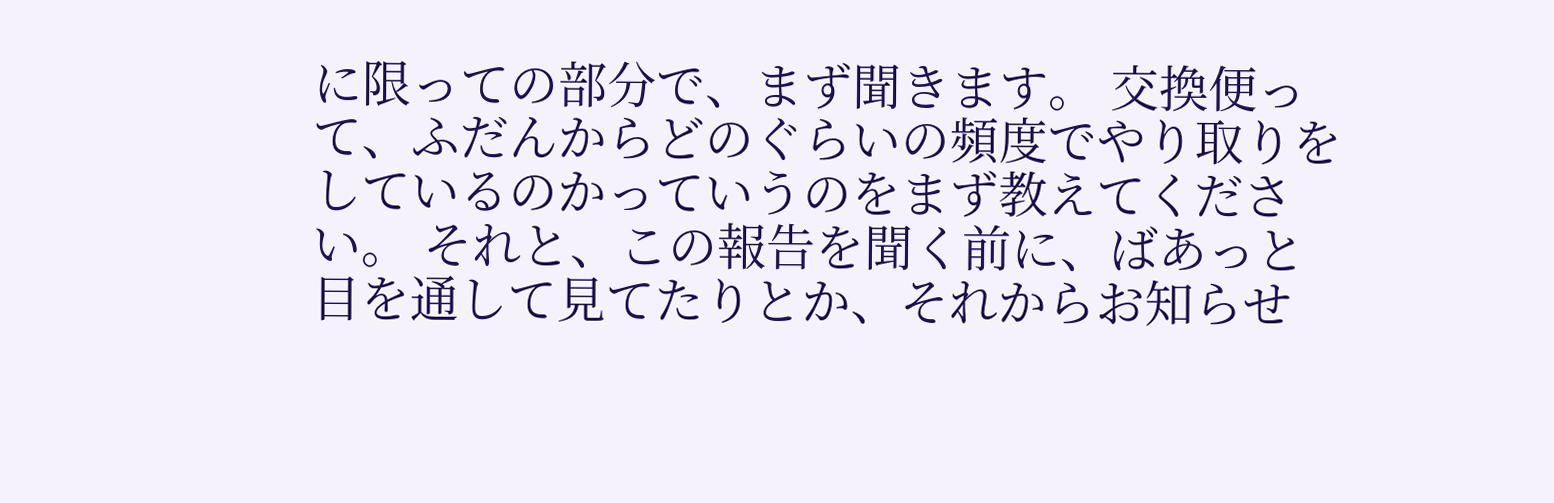に限っての部分で、まず聞きます。 交換便って、ふだんからどのぐらいの頻度でやり取りをしているのかっていうのをまず教えてください。 それと、この報告を聞く前に、ばあっと目を通して見てたりとか、それからお知らせ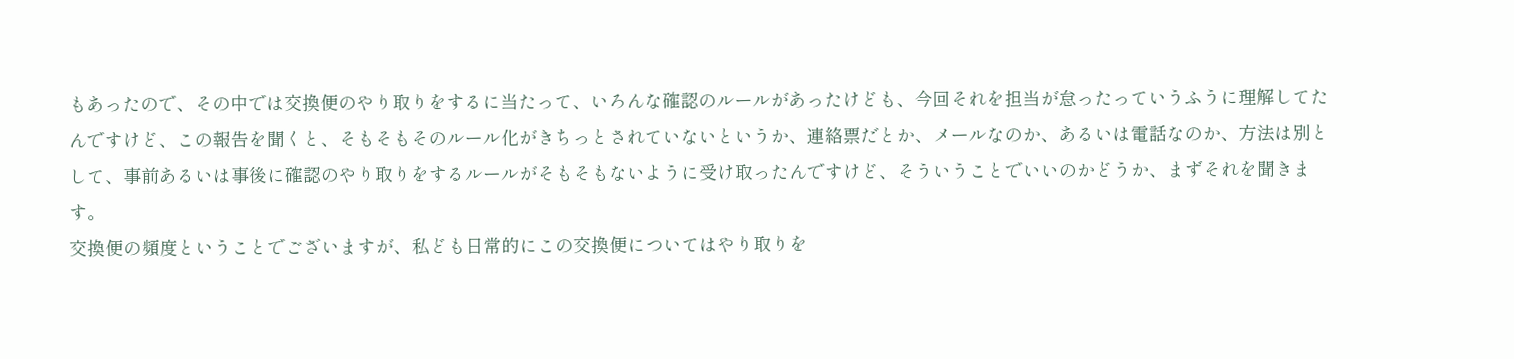もあったので、その中では交換便のやり取りをするに当たって、いろんな確認のルールがあったけども、今回それを担当が怠ったっていうふうに理解してたんですけど、この報告を聞くと、そもそもそのルール化がきちっとされていないというか、連絡票だとか、メールなのか、あるいは電話なのか、方法は別として、事前あるいは事後に確認のやり取りをするルールがそもそもないように受け取ったんですけど、そういうことでいいのかどうか、まずそれを聞きます。
交換便の頻度ということでございますが、私ども日常的にこの交換便についてはやり取りを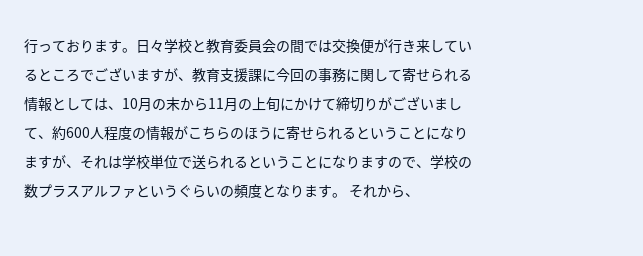行っております。日々学校と教育委員会の間では交換便が行き来しているところでございますが、教育支援課に今回の事務に関して寄せられる情報としては、10月の末から11月の上旬にかけて締切りがございまして、約600人程度の情報がこちらのほうに寄せられるということになりますが、それは学校単位で送られるということになりますので、学校の数プラスアルファというぐらいの頻度となります。 それから、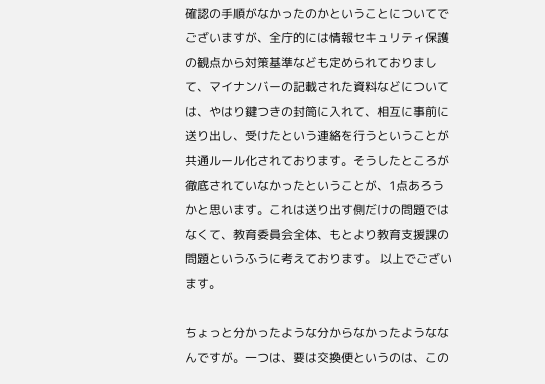確認の手順がなかったのかということについてでございますが、全庁的には情報セキュリティ保護の観点から対策基準なども定められておりまして、マイナンバーの記載された資料などについては、やはり鍵つきの封筒に入れて、相互に事前に送り出し、受けたという連絡を行うということが共通ルール化されております。そうしたところが徹底されていなかったということが、1点あろうかと思います。これは送り出す側だけの問題ではなくて、教育委員会全体、もとより教育支援課の問題というふうに考えております。 以上でございます。

ちょっと分かったような分からなかったようななんですが。一つは、要は交換便というのは、この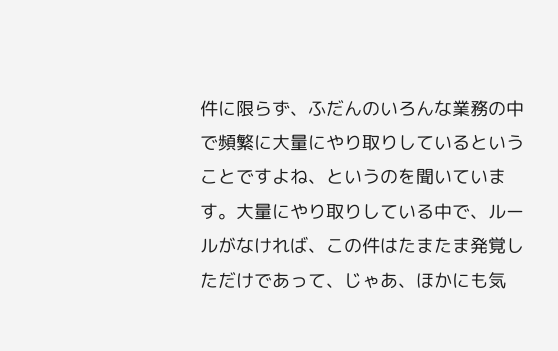件に限らず、ふだんのいろんな業務の中で頻繁に大量にやり取りしているということですよね、というのを聞いています。大量にやり取りしている中で、ルールがなければ、この件はたまたま発覚しただけであって、じゃあ、ほかにも気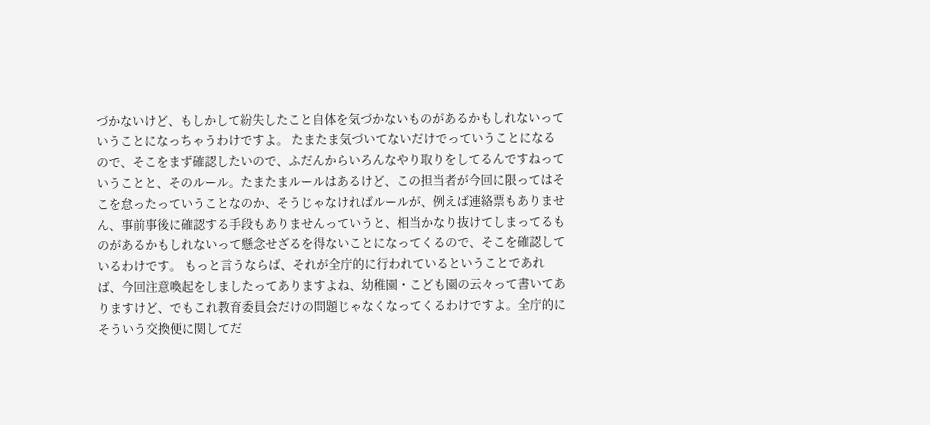づかないけど、もしかして紛失したこと自体を気づかないものがあるかもしれないっていうことになっちゃうわけですよ。 たまたま気づいてないだけでっていうことになるので、そこをまず確認したいので、ふだんからいろんなやり取りをしてるんですねっていうことと、そのルール。たまたまルールはあるけど、この担当者が今回に限ってはそこを怠ったっていうことなのか、そうじゃなければルールが、例えば連絡票もありません、事前事後に確認する手段もありませんっていうと、相当かなり抜けてしまってるものがあるかもしれないって懸念せざるを得ないことになってくるので、そこを確認しているわけです。 もっと言うならば、それが全庁的に行われているということであれば、今回注意喚起をしましたってありますよね、幼稚園・こども園の云々って書いてありますけど、でもこれ教育委員会だけの問題じゃなくなってくるわけですよ。全庁的にそういう交換便に関してだ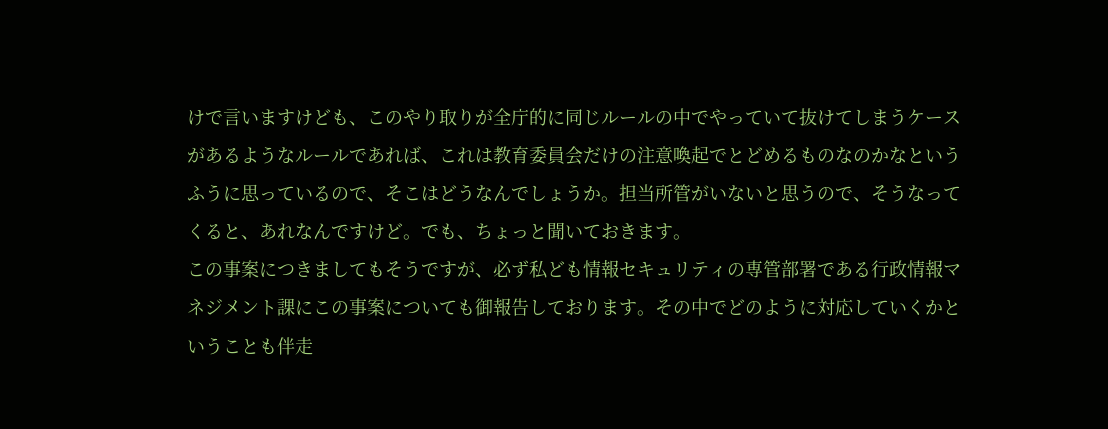けで言いますけども、このやり取りが全庁的に同じルールの中でやっていて抜けてしまうケースがあるようなルールであれば、これは教育委員会だけの注意喚起でとどめるものなのかなというふうに思っているので、そこはどうなんでしょうか。担当所管がいないと思うので、そうなってくると、あれなんですけど。でも、ちょっと聞いておきます。
この事案につきましてもそうですが、必ず私ども情報セキュリティの専管部署である行政情報マネジメント課にこの事案についても御報告しております。その中でどのように対応していくかということも伴走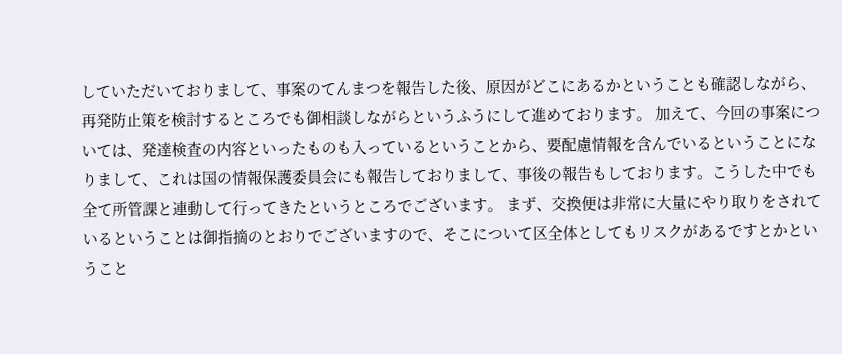していただいておりまして、事案のてんまつを報告した後、原因がどこにあるかということも確認しながら、再発防止策を検討するところでも御相談しながらというふうにして進めております。 加えて、今回の事案については、発達検査の内容といったものも入っているということから、要配慮情報を含んでいるということになりまして、これは国の情報保護委員会にも報告しておりまして、事後の報告もしております。こうした中でも全て所管課と連動して行ってきたというところでございます。 まず、交換便は非常に大量にやり取りをされているということは御指摘のとおりでございますので、そこについて区全体としてもリスクがあるですとかということ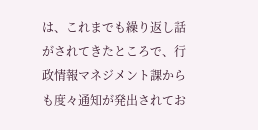は、これまでも繰り返し話がされてきたところで、行政情報マネジメント課からも度々通知が発出されてお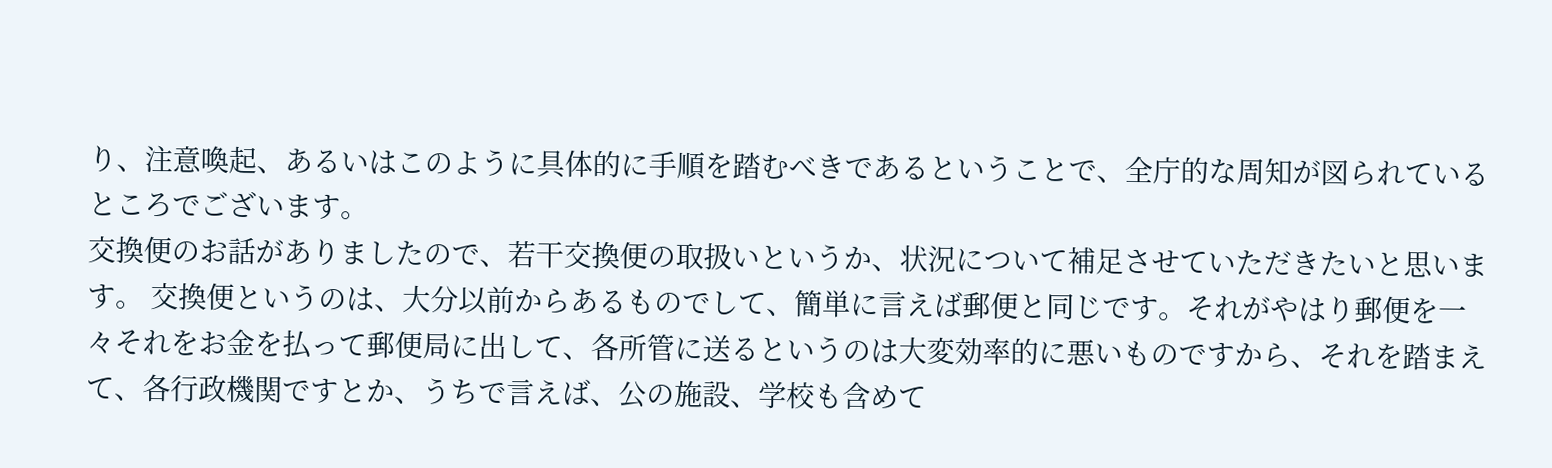り、注意喚起、あるいはこのように具体的に手順を踏むべきであるということで、全庁的な周知が図られているところでございます。
交換便のお話がありましたので、若干交換便の取扱いというか、状況について補足させていただきたいと思います。 交換便というのは、大分以前からあるものでして、簡単に言えば郵便と同じです。それがやはり郵便を一々それをお金を払って郵便局に出して、各所管に送るというのは大変効率的に悪いものですから、それを踏まえて、各行政機関ですとか、うちで言えば、公の施設、学校も含めて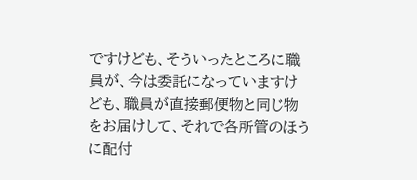ですけども、そういったところに職員が、今は委託になっていますけども、職員が直接郵便物と同じ物をお届けして、それで各所管のほうに配付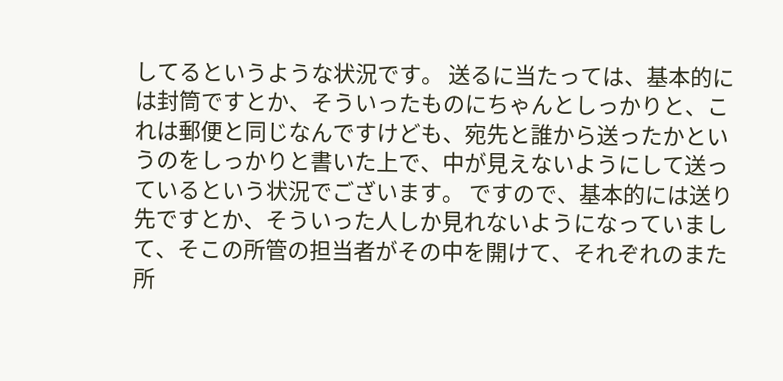してるというような状況です。 送るに当たっては、基本的には封筒ですとか、そういったものにちゃんとしっかりと、これは郵便と同じなんですけども、宛先と誰から送ったかというのをしっかりと書いた上で、中が見えないようにして送っているという状況でございます。 ですので、基本的には送り先ですとか、そういった人しか見れないようになっていまして、そこの所管の担当者がその中を開けて、それぞれのまた所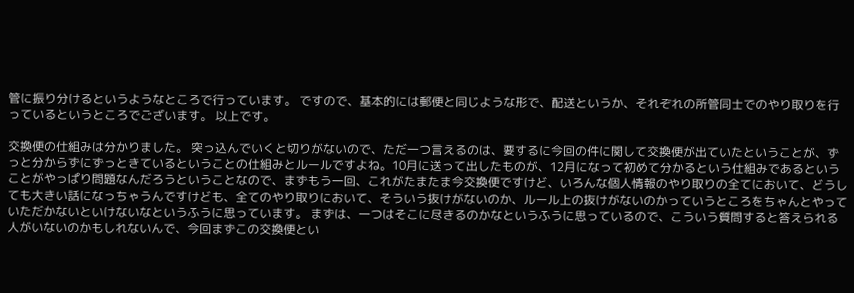管に振り分けるというようなところで行っています。 ですので、基本的には郵便と同じような形で、配送というか、それぞれの所管同士でのやり取りを行っているというところでございます。 以上です。

交換便の仕組みは分かりました。 突っ込んでいくと切りがないので、ただ一つ言えるのは、要するに今回の件に関して交換便が出ていたということが、ずっと分からずにずっときているということの仕組みとルールですよね。10月に送って出したものが、12月になって初めて分かるという仕組みであるということがやっぱり問題なんだろうということなので、まずもう一回、これがたまたま今交換便ですけど、いろんな個人情報のやり取りの全てにおいて、どうしても大きい話になっちゃうんですけども、全てのやり取りにおいて、そういう抜けがないのか、ルール上の抜けがないのかっていうところをちゃんとやっていただかないといけないなというふうに思っています。 まずは、一つはそこに尽きるのかなというふうに思っているので、こういう質問すると答えられる人がいないのかもしれないんで、今回まずこの交換便とい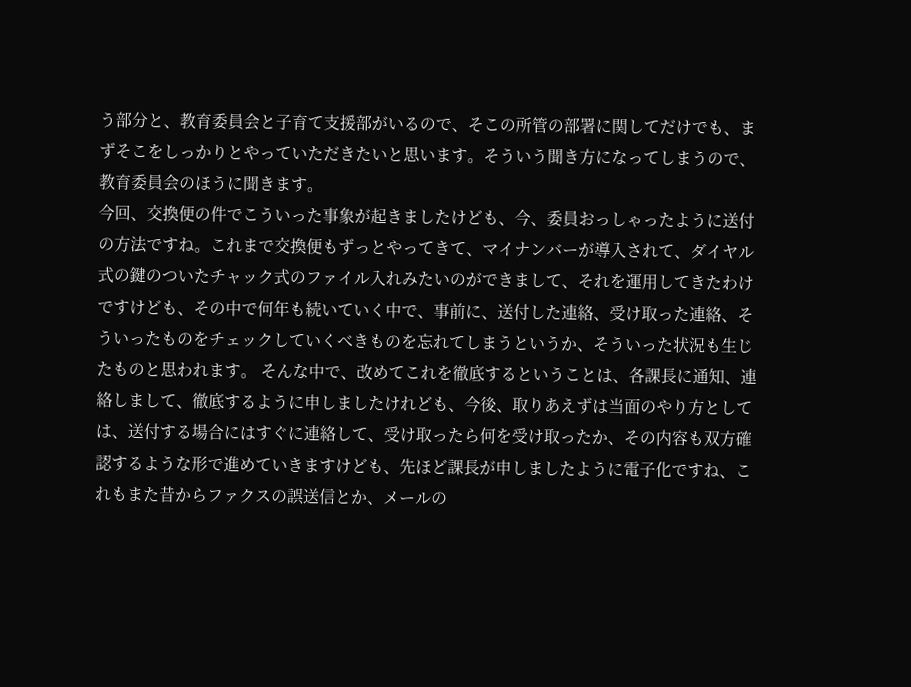う部分と、教育委員会と子育て支援部がいるので、そこの所管の部署に関してだけでも、まずそこをしっかりとやっていただきたいと思います。そういう聞き方になってしまうので、教育委員会のほうに聞きます。
今回、交換便の件でこういった事象が起きましたけども、今、委員おっしゃったように送付の方法ですね。これまで交換便もずっとやってきて、マイナンバーが導入されて、ダイヤル式の鍵のついたチャック式のファイル入れみたいのができまして、それを運用してきたわけですけども、その中で何年も続いていく中で、事前に、送付した連絡、受け取った連絡、そういったものをチェックしていくべきものを忘れてしまうというか、そういった状況も生じたものと思われます。 そんな中で、改めてこれを徹底するということは、各課長に通知、連絡しまして、徹底するように申しましたけれども、今後、取りあえずは当面のやり方としては、送付する場合にはすぐに連絡して、受け取ったら何を受け取ったか、その内容も双方確認するような形で進めていきますけども、先ほど課長が申しましたように電子化ですね、これもまた昔からファクスの誤送信とか、メールの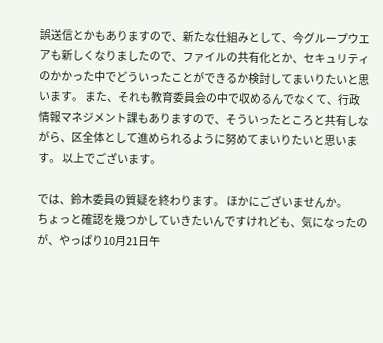誤送信とかもありますので、新たな仕組みとして、今グループウエアも新しくなりましたので、ファイルの共有化とか、セキュリティのかかった中でどういったことができるか検討してまいりたいと思います。 また、それも教育委員会の中で収めるんでなくて、行政情報マネジメント課もありますので、そういったところと共有しながら、区全体として進められるように努めてまいりたいと思います。 以上でございます。

では、鈴木委員の質疑を終わります。 ほかにございませんか。
ちょっと確認を幾つかしていきたいんですけれども、気になったのが、やっぱり10月21日午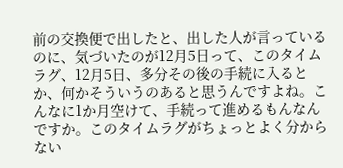前の交換便で出したと、出した人が言っているのに、気づいたのが12月5日って、このタイムラグ、12月5日、多分その後の手続に入るとか、何かそういうのあると思うんですよね。こんなに1か月空けて、手続って進めるもんなんですか。このタイムラグがちょっとよく分からない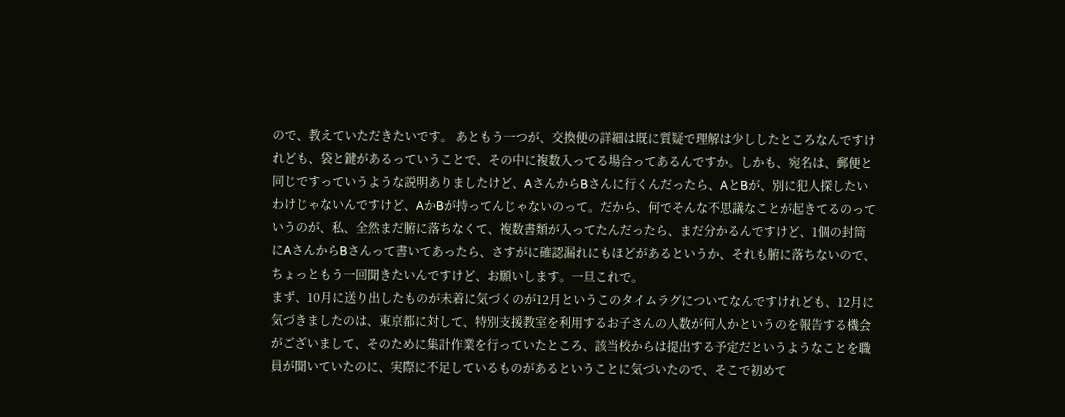ので、教えていただきたいです。 あともう一つが、交換便の詳細は既に質疑で理解は少ししたところなんですけれども、袋と鍵があるっていうことで、その中に複数入ってる場合ってあるんですか。しかも、宛名は、郵便と同じですっていうような説明ありましたけど、AさんからBさんに行くんだったら、AとBが、別に犯人探したいわけじゃないんですけど、AかBが持ってんじゃないのって。だから、何でそんな不思議なことが起きてるのっていうのが、私、全然まだ腑に落ちなくて、複数書類が入ってたんだったら、まだ分かるんですけど、1個の封筒にAさんからBさんって書いてあったら、さすがに確認漏れにもほどがあるというか、それも腑に落ちないので、ちょっともう一回聞きたいんですけど、お願いします。一旦これで。
まず、10月に送り出したものが未着に気づくのが12月というこのタイムラグについてなんですけれども、12月に気づきましたのは、東京都に対して、特別支援教室を利用するお子さんの人数が何人かというのを報告する機会がございまして、そのために集計作業を行っていたところ、該当校からは提出する予定だというようなことを職員が聞いていたのに、実際に不足しているものがあるということに気づいたので、そこで初めて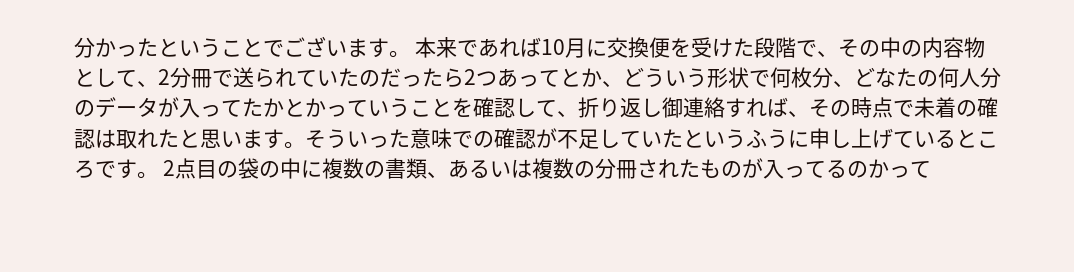分かったということでございます。 本来であれば10月に交換便を受けた段階で、その中の内容物として、2分冊で送られていたのだったら2つあってとか、どういう形状で何枚分、どなたの何人分のデータが入ってたかとかっていうことを確認して、折り返し御連絡すれば、その時点で未着の確認は取れたと思います。そういった意味での確認が不足していたというふうに申し上げているところです。 2点目の袋の中に複数の書類、あるいは複数の分冊されたものが入ってるのかって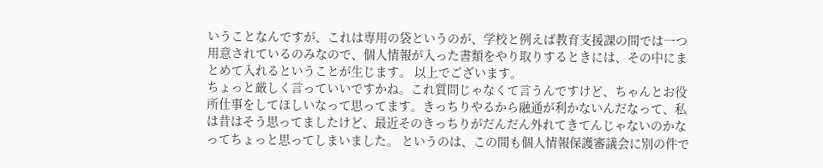いうことなんですが、これは専用の袋というのが、学校と例えば教育支援課の間では一つ用意されているのみなので、個人情報が入った書類をやり取りするときには、その中にまとめて入れるということが生じます。 以上でございます。
ちょっと厳しく言っていいですかね。これ質問じゃなくて言うんですけど、ちゃんとお役所仕事をしてほしいなって思ってます。きっちりやるから融通が利かないんだなって、私は昔はそう思ってましたけど、最近そのきっちりがだんだん外れてきてんじゃないのかなってちょっと思ってしまいました。 というのは、この間も個人情報保護審議会に別の件で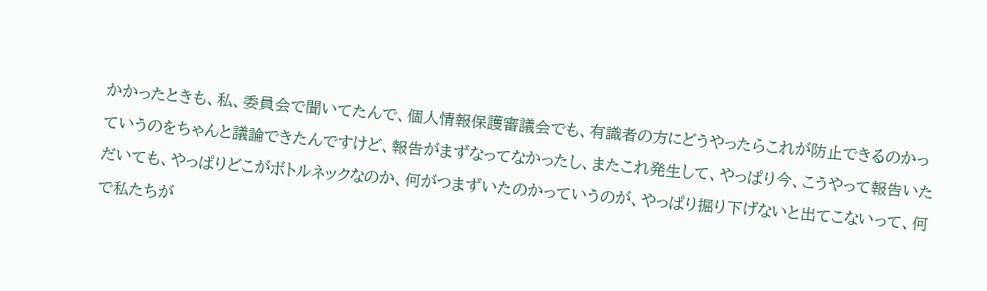かかったときも、私、委員会で聞いてたんで、個人情報保護審議会でも、有識者の方にどうやったらこれが防止できるのかっていうのをちゃんと議論できたんですけど、報告がまずなってなかったし、またこれ発生して、やっぱり今、こうやって報告いただいても、やっぱりどこがボトルネックなのか、何がつまずいたのかっていうのが、やっぱり掘り下げないと出てこないって、何で私たちが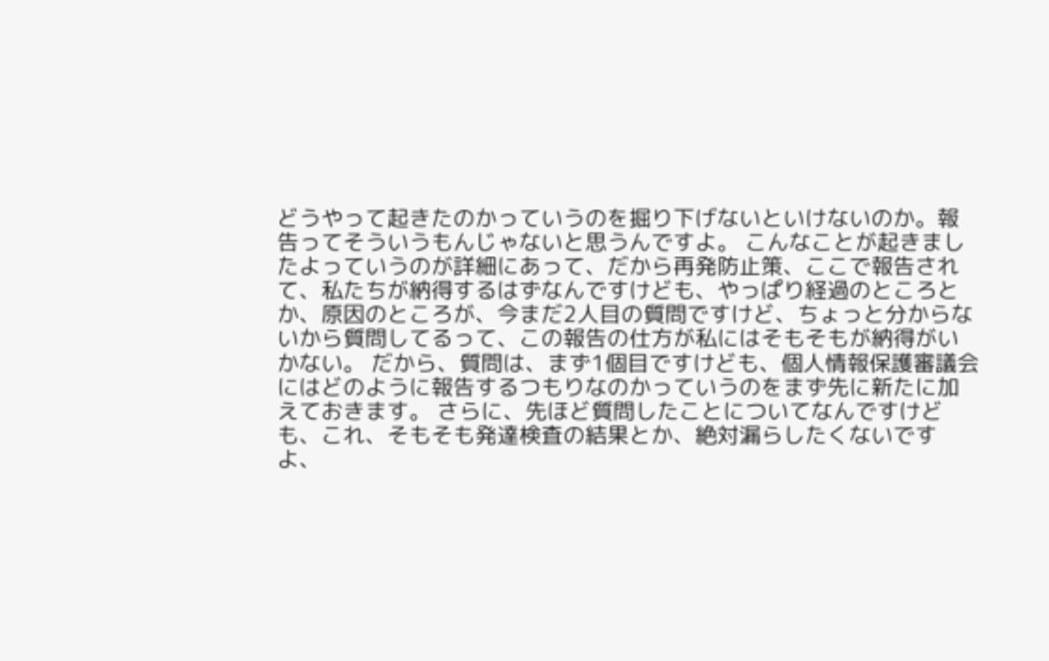どうやって起きたのかっていうのを掘り下げないといけないのか。報告ってそういうもんじゃないと思うんですよ。 こんなことが起きましたよっていうのが詳細にあって、だから再発防止策、ここで報告されて、私たちが納得するはずなんですけども、やっぱり経過のところとか、原因のところが、今まだ2人目の質問ですけど、ちょっと分からないから質問してるって、この報告の仕方が私にはそもそもが納得がいかない。 だから、質問は、まず1個目ですけども、個人情報保護審議会にはどのように報告するつもりなのかっていうのをまず先に新たに加えておきます。 さらに、先ほど質問したことについてなんですけども、これ、そもそも発達検査の結果とか、絶対漏らしたくないですよ、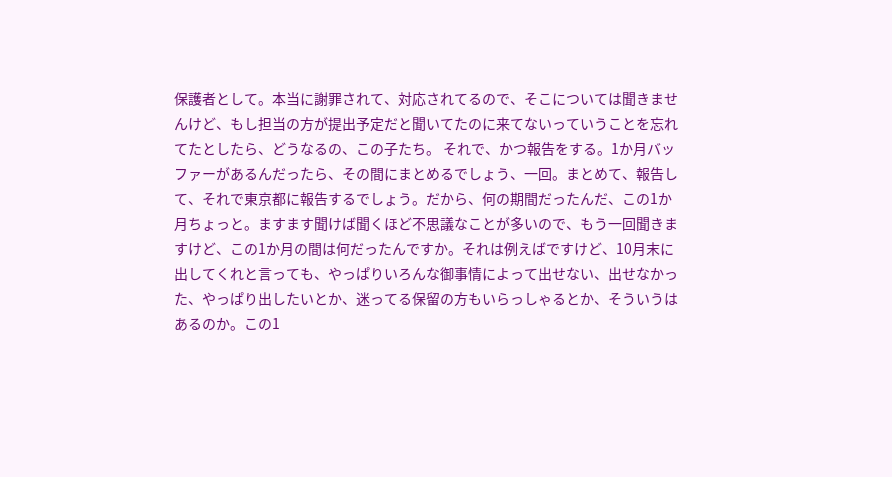保護者として。本当に謝罪されて、対応されてるので、そこについては聞きませんけど、もし担当の方が提出予定だと聞いてたのに来てないっていうことを忘れてたとしたら、どうなるの、この子たち。 それで、かつ報告をする。1か月バッファーがあるんだったら、その間にまとめるでしょう、一回。まとめて、報告して、それで東京都に報告するでしょう。だから、何の期間だったんだ、この1か月ちょっと。ますます聞けば聞くほど不思議なことが多いので、もう一回聞きますけど、この1か月の間は何だったんですか。それは例えばですけど、10月末に出してくれと言っても、やっぱりいろんな御事情によって出せない、出せなかった、やっぱり出したいとか、迷ってる保留の方もいらっしゃるとか、そういうはあるのか。この1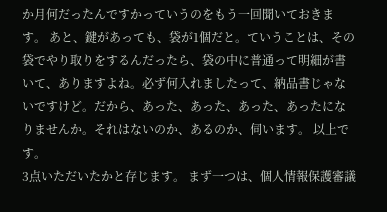か月何だったんですかっていうのをもう一回聞いておきます。 あと、鍵があっても、袋が1個だと。ていうことは、その袋でやり取りをするんだったら、袋の中に普通って明細が書いて、ありますよね。必ず何入れましたって、納品書じゃないですけど。だから、あった、あった、あった、あったになりませんか。それはないのか、あるのか、伺います。 以上です。
3点いただいたかと存じます。 まず一つは、個人情報保護審議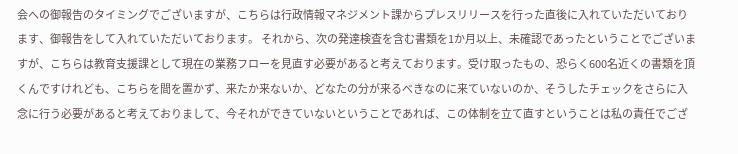会への御報告のタイミングでございますが、こちらは行政情報マネジメント課からプレスリリースを行った直後に入れていただいております、御報告をして入れていただいております。 それから、次の発達検査を含む書類を1か月以上、未確認であったということでございますが、こちらは教育支援課として現在の業務フローを見直す必要があると考えております。受け取ったもの、恐らく600名近くの書類を頂くんですけれども、こちらを間を置かず、来たか来ないか、どなたの分が来るべきなのに来ていないのか、そうしたチェックをさらに入念に行う必要があると考えておりまして、今それができていないということであれば、この体制を立て直すということは私の責任でござ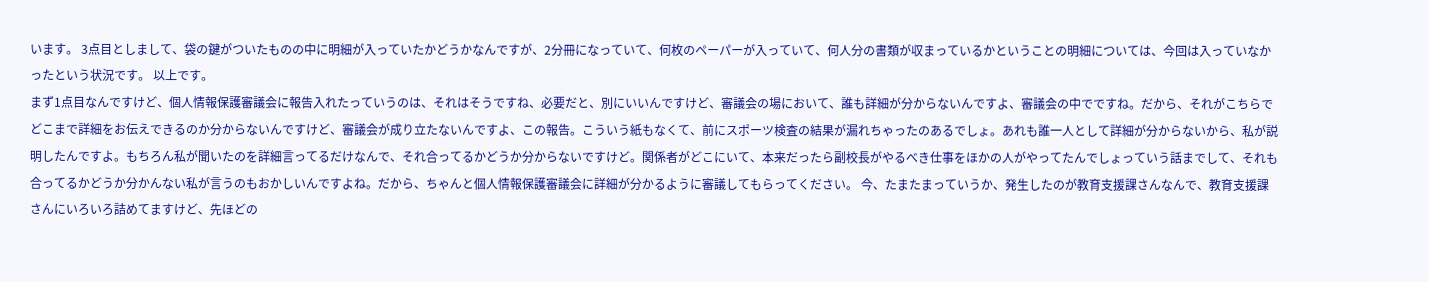います。 3点目としまして、袋の鍵がついたものの中に明細が入っていたかどうかなんですが、2分冊になっていて、何枚のペーパーが入っていて、何人分の書類が収まっているかということの明細については、今回は入っていなかったという状況です。 以上です。
まず1点目なんですけど、個人情報保護審議会に報告入れたっていうのは、それはそうですね、必要だと、別にいいんですけど、審議会の場において、誰も詳細が分からないんですよ、審議会の中でですね。だから、それがこちらでどこまで詳細をお伝えできるのか分からないんですけど、審議会が成り立たないんですよ、この報告。こういう紙もなくて、前にスポーツ検査の結果が漏れちゃったのあるでしょ。あれも誰一人として詳細が分からないから、私が説明したんですよ。もちろん私が聞いたのを詳細言ってるだけなんで、それ合ってるかどうか分からないですけど。関係者がどこにいて、本来だったら副校長がやるべき仕事をほかの人がやってたんでしょっていう話までして、それも合ってるかどうか分かんない私が言うのもおかしいんですよね。だから、ちゃんと個人情報保護審議会に詳細が分かるように審議してもらってください。 今、たまたまっていうか、発生したのが教育支援課さんなんで、教育支援課さんにいろいろ詰めてますけど、先ほどの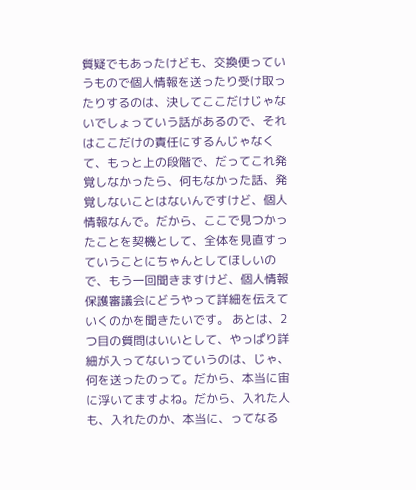質疑でもあったけども、交換便っていうもので個人情報を送ったり受け取ったりするのは、決してここだけじゃないでしょっていう話があるので、それはここだけの責任にするんじゃなくて、もっと上の段階で、だってこれ発覚しなかったら、何もなかった話、発覚しないことはないんですけど、個人情報なんで。だから、ここで見つかったことを契機として、全体を見直すっていうことにちゃんとしてほしいので、もう一回聞きますけど、個人情報保護審議会にどうやって詳細を伝えていくのかを聞きたいです。 あとは、2つ目の質問はいいとして、やっぱり詳細が入ってないっていうのは、じゃ、何を送ったのって。だから、本当に宙に浮いてますよね。だから、入れた人も、入れたのか、本当に、ってなる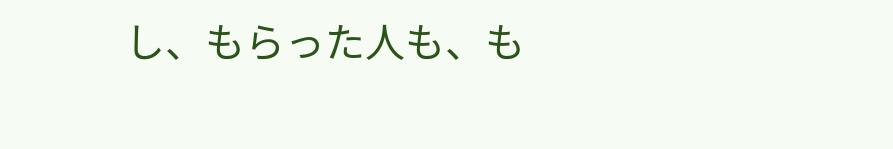し、もらった人も、も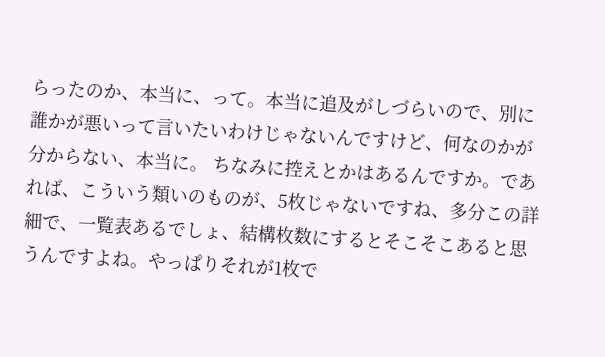らったのか、本当に、って。本当に追及がしづらいので、別に誰かが悪いって言いたいわけじゃないんですけど、何なのかが分からない、本当に。 ちなみに控えとかはあるんですか。であれば、こういう類いのものが、5枚じゃないですね、多分この詳細で、一覧表あるでしょ、結構枚数にするとそこそこあると思うんですよね。やっぱりそれが1枚で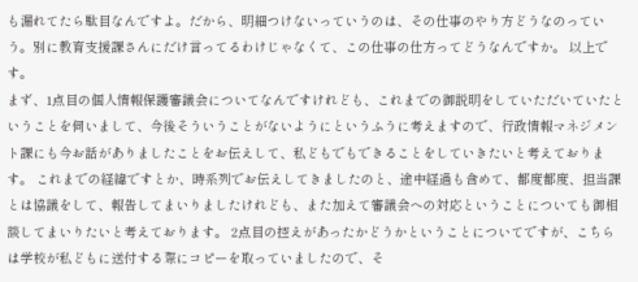も漏れてたら駄目なんですよ。だから、明細つけないっていうのは、その仕事のやり方どうなのっていう。別に教育支援課さんにだけ言ってるわけじゃなくて、この仕事の仕方ってどうなんですか。 以上です。
まず、1点目の個人情報保護審議会についてなんですけれども、これまでの御説明をしていただいていたということを伺いまして、今後そういうことがないようにというふうに考えますので、行政情報マネジメント課にも今お話がありましたことをお伝えして、私どもでもできることをしていきたいと考えております。 これまでの経緯ですとか、時系列でお伝えしてきましたのと、途中経過も含めて、都度都度、担当課とは協議をして、報告してまいりましたけれども、また加えて審議会への対応ということについても御相談してまいりたいと考えております。 2点目の控えがあったかどうかということについてですが、こちらは学校が私どもに送付する際にコピーを取っていましたので、そ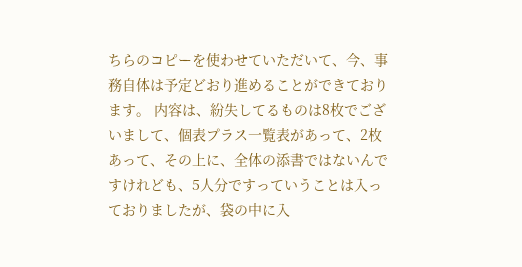ちらのコピーを使わせていただいて、今、事務自体は予定どおり進めることができております。 内容は、紛失してるものは8枚でございまして、個表プラス一覧表があって、2枚あって、その上に、全体の添書ではないんですけれども、5人分ですっていうことは入っておりましたが、袋の中に入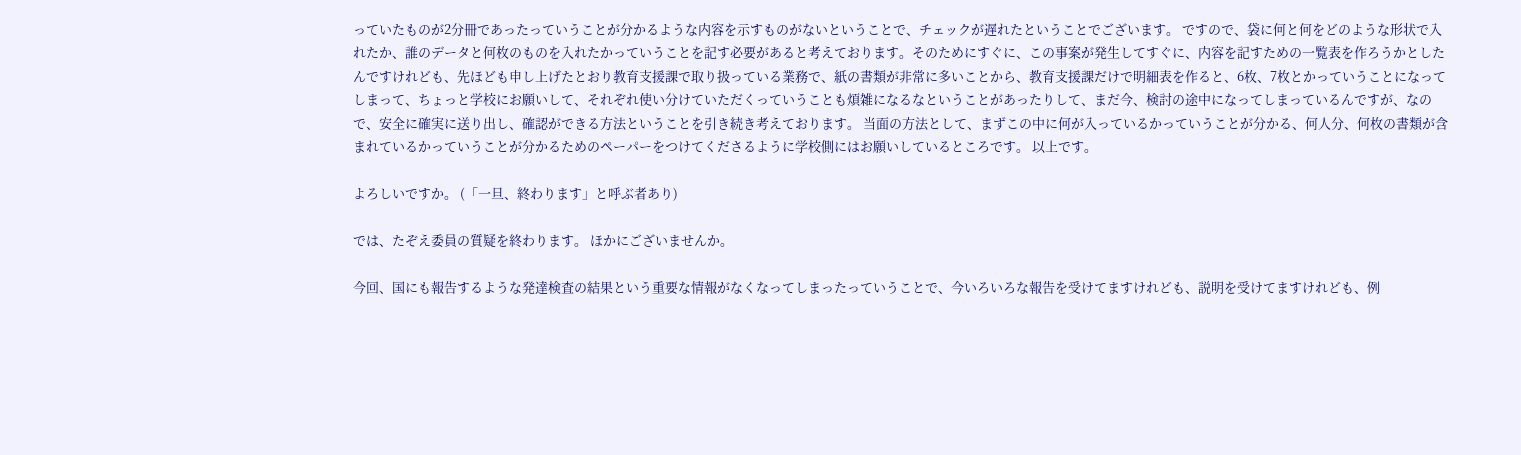っていたものが2分冊であったっていうことが分かるような内容を示すものがないということで、チェックが遅れたということでございます。 ですので、袋に何と何をどのような形状で入れたか、誰のデータと何枚のものを入れたかっていうことを記す必要があると考えております。そのためにすぐに、この事案が発生してすぐに、内容を記すための一覧表を作ろうかとしたんですけれども、先ほども申し上げたとおり教育支援課で取り扱っている業務で、紙の書類が非常に多いことから、教育支援課だけで明細表を作ると、6枚、7枚とかっていうことになってしまって、ちょっと学校にお願いして、それぞれ使い分けていただくっていうことも煩雑になるなということがあったりして、まだ今、検討の途中になってしまっているんですが、なので、安全に確実に送り出し、確認ができる方法ということを引き続き考えております。 当面の方法として、まずこの中に何が入っているかっていうことが分かる、何人分、何枚の書類が含まれているかっていうことが分かるためのペーパーをつけてくださるように学校側にはお願いしているところです。 以上です。

よろしいですか。 (「一旦、終わります」と呼ぶ者あり)

では、たぞえ委員の質疑を終わります。 ほかにございませんか。

今回、国にも報告するような発達検査の結果という重要な情報がなくなってしまったっていうことで、今いろいろな報告を受けてますけれども、説明を受けてますけれども、例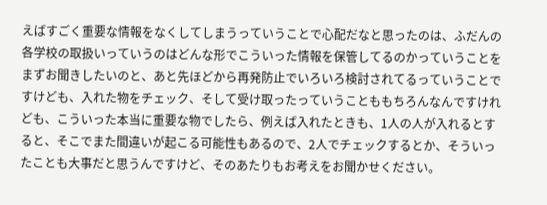えばすごく重要な情報をなくしてしまうっていうことで心配だなと思ったのは、ふだんの各学校の取扱いっていうのはどんな形でこういった情報を保管してるのかっていうことをまずお聞きしたいのと、あと先ほどから再発防止でいろいろ検討されてるっていうことですけども、入れた物をチェック、そして受け取ったっていうことももちろんなんですけれども、こういった本当に重要な物でしたら、例えば入れたときも、1人の人が入れるとすると、そこでまた間違いが起こる可能性もあるので、2人でチェックするとか、そういったことも大事だと思うんですけど、そのあたりもお考えをお聞かせください。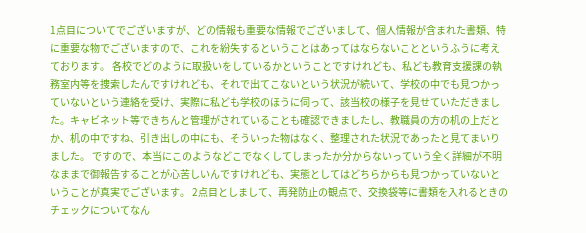1点目についてでございますが、どの情報も重要な情報でございまして、個人情報が含まれた書類、特に重要な物でございますので、これを紛失するということはあってはならないことというふうに考えております。 各校でどのように取扱いをしているかということですけれども、私ども教育支援課の執務室内等を捜索したんですけれども、それで出てこないという状況が続いて、学校の中でも見つかっていないという連絡を受け、実際に私ども学校のほうに伺って、該当校の様子を見せていただきました。キャビネット等できちんと管理がされていることも確認できましたし、教職員の方の机の上だとか、机の中ですね、引き出しの中にも、そういった物はなく、整理された状況であったと見てまいりました。 ですので、本当にこのようなどこでなくしてしまったか分からないっていう全く詳細が不明なままで御報告することが心苦しいんですけれども、実態としてはどちらからも見つかっていないということが真実でございます。 2点目としまして、再発防止の観点で、交換袋等に書類を入れるときのチェックについてなん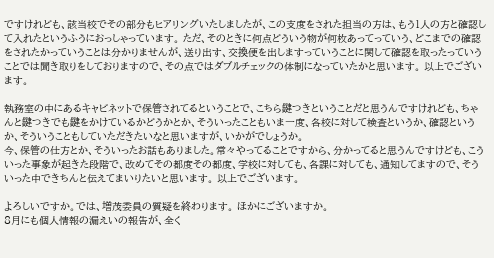ですけれども、該当校でその部分もヒアリングいたしましたが、この支度をされた担当の方は、もう1人の方と確認して入れたというふうにおっしゃっています。 ただ、そのときに何点どういう物が何枚あってっていう、どこまでの確認をされたかっていうことは分かりませんが、送り出す、交換便を出しますっていうことに関して確認を取ったっていうことでは聞き取りをしておりますので、その点ではダブルチェックの体制になっていたかと思います。 以上でございます。

執務室の中にあるキャビネットで保管されてるということで、こちら鍵つきということだと思うんですけれども、ちゃんと鍵つきでも鍵をかけているかどうかとか、そういったこともいま一度、各校に対して検査というか、確認というか、そういうこともしていただきたいなと思いますが、いかがでしょうか。
今、保管の仕方とか、そういったお話もありました。常々やってることですから、分かってると思うんですけども、こういった事象が起きた段階で、改めてその都度その都度、学校に対しても、各課に対しても、通知してますので、そういった中できちんと伝えてまいりたいと思います。 以上でございます。

よろしいですか。では、増茂委員の質疑を終わります。 ほかにございますか。
8月にも個人情報の漏えいの報告が、全く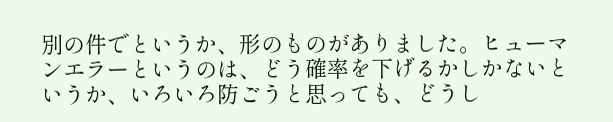別の件でというか、形のものがありました。ヒューマンエラーというのは、どう確率を下げるかしかないというか、いろいろ防ごうと思っても、どうし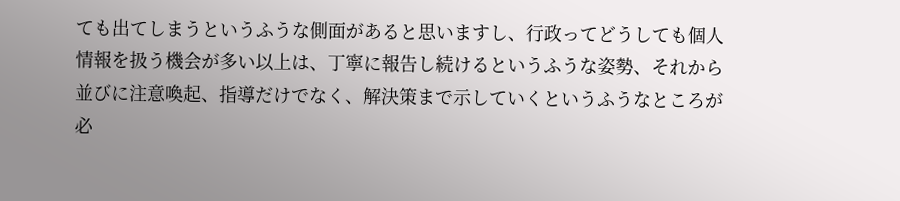ても出てしまうというふうな側面があると思いますし、行政ってどうしても個人情報を扱う機会が多い以上は、丁寧に報告し続けるというふうな姿勢、それから並びに注意喚起、指導だけでなく、解決策まで示していくというふうなところが必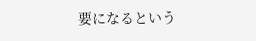要になるという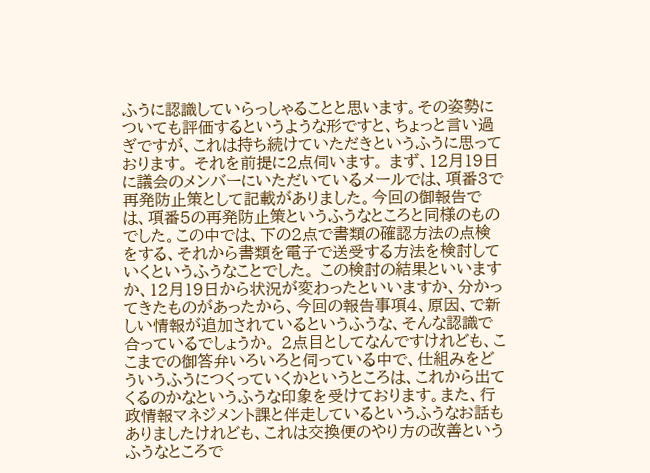ふうに認識していらっしゃることと思います。その姿勢についても評価するというような形ですと、ちょっと言い過ぎですが、これは持ち続けていただきというふうに思っております。 それを前提に2点伺います。 まず、12月19日に議会のメンバーにいただいているメールでは、項番3で再発防止策として記載がありました。今回の御報告では、項番5の再発防止策というふうなところと同様のものでした。この中では、下の2点で書類の確認方法の点検をする、それから書類を電子で送受する方法を検討していくというふうなことでした。 この検討の結果といいますか、12月19日から状況が変わったといいますか、分かってきたものがあったから、今回の報告事項4、原因、で新しい情報が追加されているというふうな、そんな認識で合っているでしょうか。 2点目としてなんですけれども、ここまでの御答弁いろいろと伺っている中で、仕組みをどういうふうにつくっていくかというところは、これから出てくるのかなというふうな印象を受けております。また、行政情報マネジメント課と伴走しているというふうなお話もありましたけれども、これは交換便のやり方の改善というふうなところで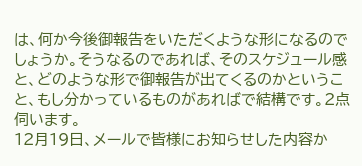は、何か今後御報告をいただくような形になるのでしょうか。そうなるのであれば、そのスケジュール感と、どのような形で御報告が出てくるのかということ、もし分かっているものがあればで結構です。2点伺います。
12月19日、メールで皆様にお知らせした内容か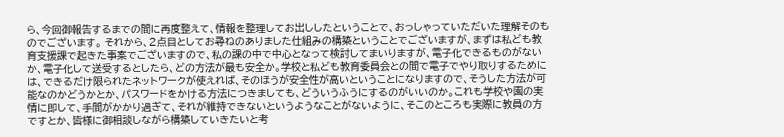ら、今回御報告するまでの間に再度整えて、情報を整理してお出ししたということで、おっしゃっていただいた理解そのものでございます。 それから、2点目としてお尋ねのありました仕組みの構築ということでございますが、まずは私ども教育支援課で起きた事案でございますので、私の課の中で中心となって検討してまいりますが、電子化できるものがないか、電子化して送受するとしたら、どの方法が最も安全か。学校と私ども教育委員会との間で電子でやり取りするためには、できるだけ限られたネットワークが使えれば、そのほうが安全性が高いということになりますので、そうした方法が可能なのかどうかとか、パスワードをかける方法につきましても、どういうふうにするのがいいのか。これも学校や園の実情に即して、手間がかかり過ぎて、それが維持できないというようなことがないように、そこのところも実際に教員の方ですとか、皆様に御相談しながら構築していきたいと考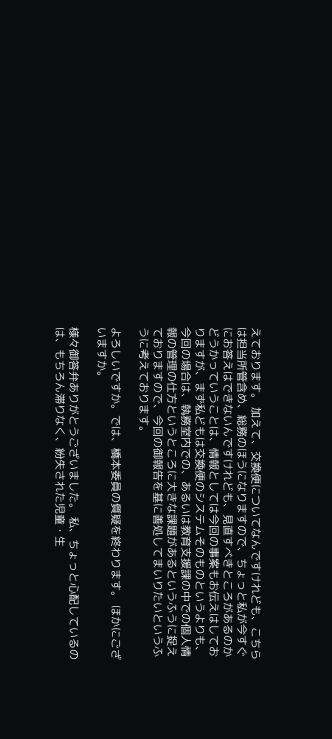えております。 加えて、交換便についてなんですけれども、こちらは担当所管含め、総務のほうになりますので、ちょっと私が今すぐにお答えはできないんですけれども、見直すべきところがあるのかどうかっていうことは、情報としては今回の事案もお伝えはしておりますが、まず私どもは交換便のシステムそのものというよりも、今回の場合は、執務室内での、あるいは教育支援課の中での個人情報の管理の仕方というところに大きな課題があるというふうに捉えておりますので、今回の御報告を基に善処してまいりたいというふうに考えております。

よろしいですか。では、橋本委員の質疑を終わります。 ほかにございますか。

様々御答弁ありがとうございました。 私、ちょっと心配しているのは、もちろん滞りなく、紛失された児童・生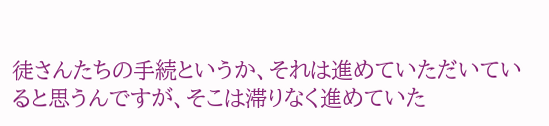徒さんたちの手続というか、それは進めていただいていると思うんですが、そこは滞りなく進めていた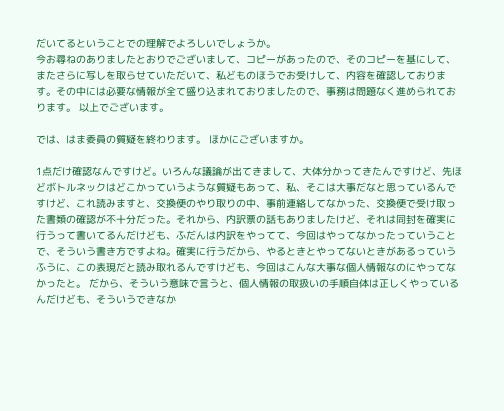だいてるということでの理解でよろしいでしょうか。
今お尋ねのありましたとおりでございまして、コピーがあったので、そのコピーを基にして、またさらに写しを取らせていただいて、私どものほうでお受けして、内容を確認しております。その中には必要な情報が全て盛り込まれておりましたので、事務は問題なく進められております。 以上でございます。

では、はま委員の質疑を終わります。 ほかにございますか。

1点だけ確認なんですけど。いろんな議論が出てきまして、大体分かってきたんですけど、先ほどボトルネックはどこかっていうような質疑もあって、私、そこは大事だなと思っているんですけど、これ読みますと、交換便のやり取りの中、事前連絡してなかった、交換便で受け取った書類の確認が不十分だった。それから、内訳票の話もありましたけど、それは同封を確実に行うって書いてるんだけども、ふだんは内訳をやってて、今回はやってなかったっていうことで、そういう書き方ですよね。確実に行うだから、やるときとやってないときがあるっていうふうに、この表現だと読み取れるんですけども、今回はこんな大事な個人情報なのにやってなかったと。 だから、そういう意味で言うと、個人情報の取扱いの手順自体は正しくやっているんだけども、そういうできなか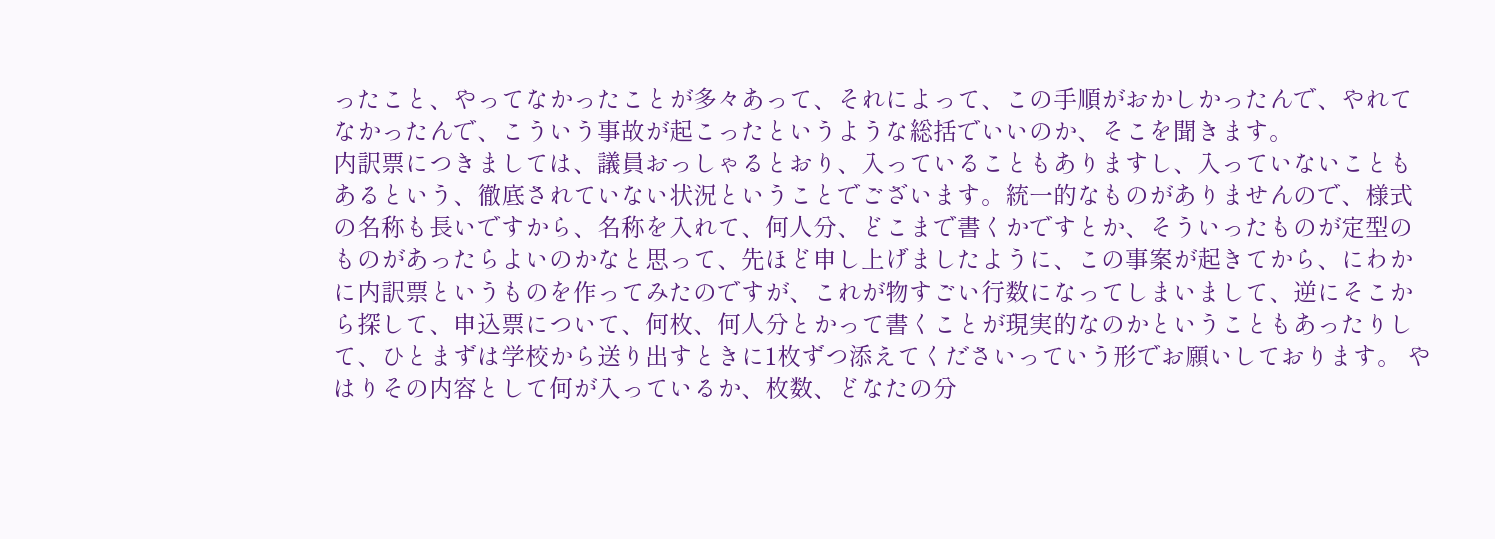ったこと、やってなかったことが多々あって、それによって、この手順がおかしかったんで、やれてなかったんで、こういう事故が起こったというような総括でいいのか、そこを聞きます。
内訳票につきましては、議員おっしゃるとおり、入っていることもありますし、入っていないこともあるという、徹底されていない状況ということでございます。統一的なものがありませんので、様式の名称も長いですから、名称を入れて、何人分、どこまで書くかですとか、そういったものが定型のものがあったらよいのかなと思って、先ほど申し上げましたように、この事案が起きてから、にわかに内訳票というものを作ってみたのですが、これが物すごい行数になってしまいまして、逆にそこから探して、申込票について、何枚、何人分とかって書くことが現実的なのかということもあったりして、ひとまずは学校から送り出すときに1枚ずつ添えてくださいっていう形でお願いしております。 やはりその内容として何が入っているか、枚数、どなたの分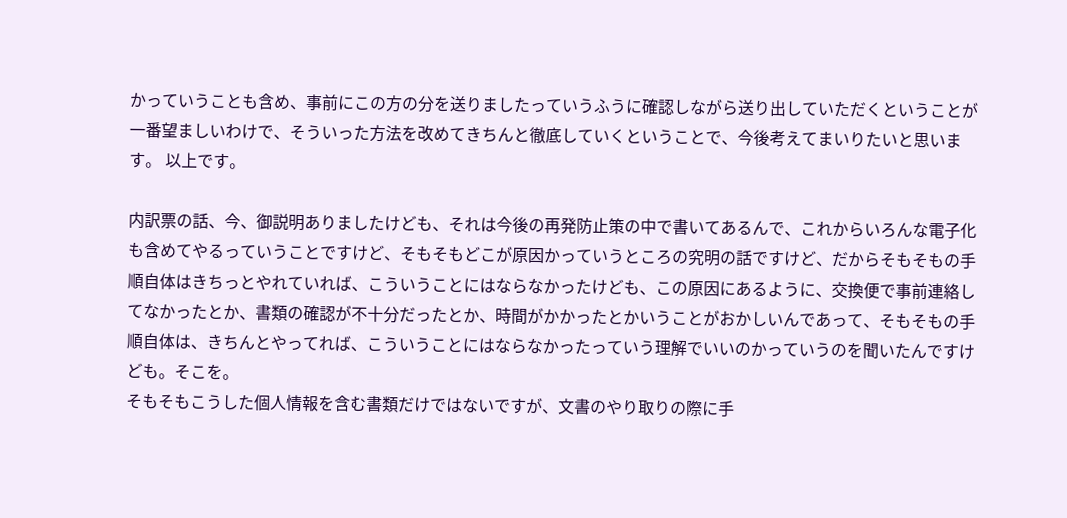かっていうことも含め、事前にこの方の分を送りましたっていうふうに確認しながら送り出していただくということが一番望ましいわけで、そういった方法を改めてきちんと徹底していくということで、今後考えてまいりたいと思います。 以上です。

内訳票の話、今、御説明ありましたけども、それは今後の再発防止策の中で書いてあるんで、これからいろんな電子化も含めてやるっていうことですけど、そもそもどこが原因かっていうところの究明の話ですけど、だからそもそもの手順自体はきちっとやれていれば、こういうことにはならなかったけども、この原因にあるように、交換便で事前連絡してなかったとか、書類の確認が不十分だったとか、時間がかかったとかいうことがおかしいんであって、そもそもの手順自体は、きちんとやってれば、こういうことにはならなかったっていう理解でいいのかっていうのを聞いたんですけども。そこを。
そもそもこうした個人情報を含む書類だけではないですが、文書のやり取りの際に手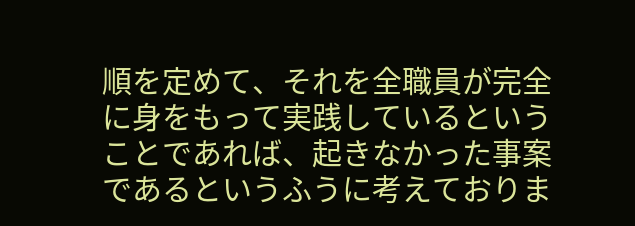順を定めて、それを全職員が完全に身をもって実践しているということであれば、起きなかった事案であるというふうに考えておりま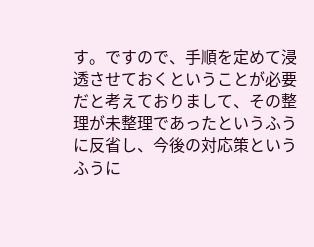す。ですので、手順を定めて浸透させておくということが必要だと考えておりまして、その整理が未整理であったというふうに反省し、今後の対応策というふうに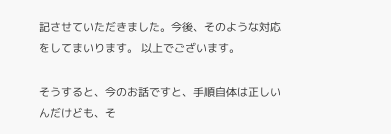記させていただきました。今後、そのような対応をしてまいります。 以上でございます。

そうすると、今のお話ですと、手順自体は正しいんだけども、そ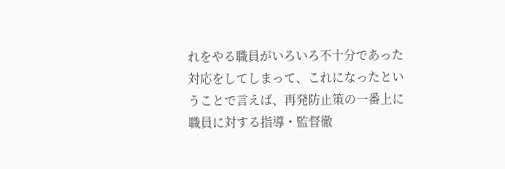れをやる職員がいろいろ不十分であった対応をしてしまって、これになったということで言えば、再発防止策の一番上に職員に対する指導・監督徹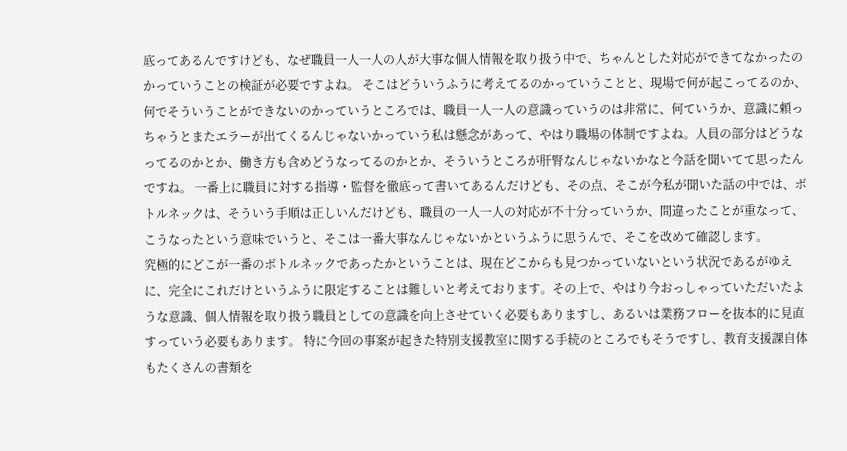底ってあるんですけども、なぜ職員一人一人の人が大事な個人情報を取り扱う中で、ちゃんとした対応ができてなかったのかっていうことの検証が必要ですよね。 そこはどういうふうに考えてるのかっていうことと、現場で何が起こってるのか、何でそういうことができないのかっていうところでは、職員一人一人の意識っていうのは非常に、何ていうか、意識に頼っちゃうとまたエラーが出てくるんじゃないかっていう私は懸念があって、やはり職場の体制ですよね。人員の部分はどうなってるのかとか、働き方も含めどうなってるのかとか、そういうところが肝腎なんじゃないかなと今話を聞いてて思ったんですね。 一番上に職員に対する指導・監督を徹底って書いてあるんだけども、その点、そこが今私が聞いた話の中では、ボトルネックは、そういう手順は正しいんだけども、職員の一人一人の対応が不十分っていうか、間違ったことが重なって、こうなったという意味でいうと、そこは一番大事なんじゃないかというふうに思うんで、そこを改めて確認します。
究極的にどこが一番のボトルネックであったかということは、現在どこからも見つかっていないという状況であるがゆえに、完全にこれだけというふうに限定することは難しいと考えております。その上で、やはり今おっしゃっていただいたような意識、個人情報を取り扱う職員としての意識を向上させていく必要もありますし、あるいは業務フローを抜本的に見直すっていう必要もあります。 特に今回の事案が起きた特別支援教室に関する手続のところでもそうですし、教育支援課自体もたくさんの書類を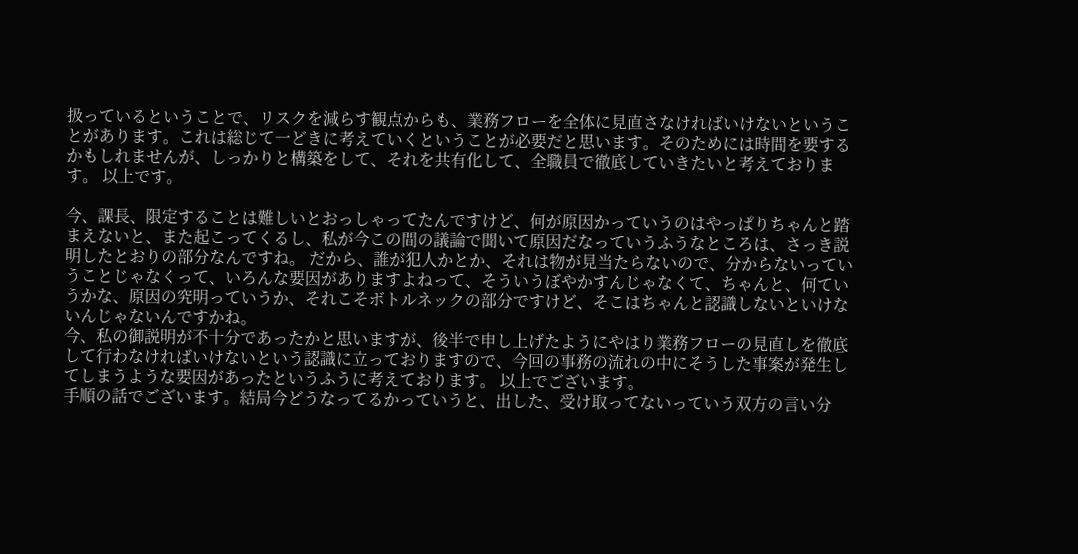扱っているということで、リスクを減らす観点からも、業務フローを全体に見直さなければいけないということがあります。これは総じて一どきに考えていくということが必要だと思います。そのためには時間を要するかもしれませんが、しっかりと構築をして、それを共有化して、全職員で徹底していきたいと考えております。 以上です。

今、課長、限定することは難しいとおっしゃってたんですけど、何が原因かっていうのはやっぱりちゃんと踏まえないと、また起こってくるし、私が今この間の議論で聞いて原因だなっていうふうなところは、さっき説明したとおりの部分なんですね。 だから、誰が犯人かとか、それは物が見当たらないので、分からないっていうことじゃなくって、いろんな要因がありますよねって、そういうぼやかすんじゃなくて、ちゃんと、何ていうかな、原因の究明っていうか、それこそボトルネックの部分ですけど、そこはちゃんと認識しないといけないんじゃないんですかね。
今、私の御説明が不十分であったかと思いますが、後半で申し上げたようにやはり業務フローの見直しを徹底して行わなければいけないという認識に立っておりますので、今回の事務の流れの中にそうした事案が発生してしまうような要因があったというふうに考えております。 以上でございます。
手順の話でございます。結局今どうなってるかっていうと、出した、受け取ってないっていう双方の言い分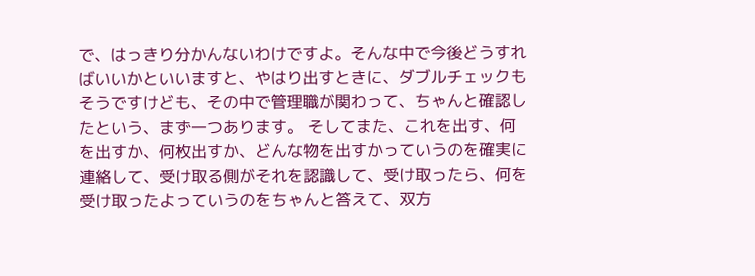で、はっきり分かんないわけですよ。そんな中で今後どうすればいいかといいますと、やはり出すときに、ダブルチェックもそうですけども、その中で管理職が関わって、ちゃんと確認したという、まず一つあります。 そしてまた、これを出す、何を出すか、何枚出すか、どんな物を出すかっていうのを確実に連絡して、受け取る側がそれを認識して、受け取ったら、何を受け取ったよっていうのをちゃんと答えて、双方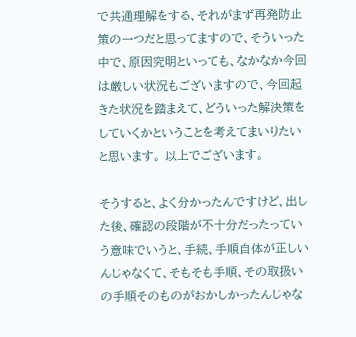で共通理解をする、それがまず再発防止策の一つだと思ってますので、そういった中で、原因究明といっても、なかなか今回は厳しい状況もございますので、今回起きた状況を踏まえて、どういった解決策をしていくかということを考えてまいりたいと思います。 以上でございます。

そうすると、よく分かったんですけど、出した後、確認の段階が不十分だったっていう意味でいうと、手続、手順自体が正しいんじゃなくて、そもそも手順、その取扱いの手順そのものがおかしかったんじゃな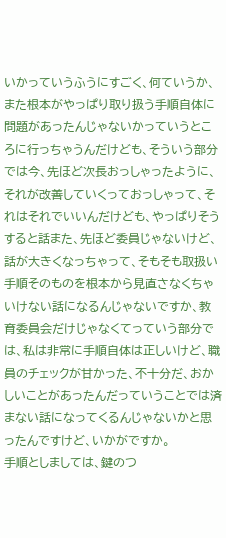いかっていうふうにすごく、何ていうか、また根本がやっぱり取り扱う手順自体に問題があったんじゃないかっていうところに行っちゃうんだけども、そういう部分では今、先ほど次長おっしゃったように、それが改善していくっておっしゃって、それはそれでいいんだけども、やっぱりそうすると話また、先ほど委員じゃないけど、話が大きくなっちゃって、そもそも取扱い手順そのものを根本から見直さなくちゃいけない話になるんじゃないですか、教育委員会だけじゃなくてっていう部分では、私は非常に手順自体は正しいけど、職員のチェックが甘かった、不十分だ、おかしいことがあったんだっていうことでは済まない話になってくるんじゃないかと思ったんですけど、いかがですか。
手順としましては、鍵のつ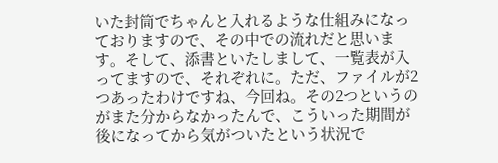いた封筒でちゃんと入れるような仕組みになっておりますので、その中での流れだと思います。そして、添書といたしまして、一覧表が入ってますので、それぞれに。ただ、ファイルが2つあったわけですね、今回ね。その2つというのがまた分からなかったんで、こういった期間が後になってから気がついたという状況で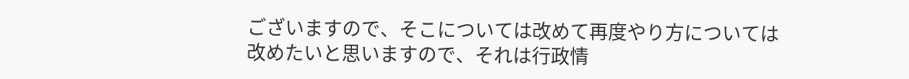ございますので、そこについては改めて再度やり方については改めたいと思いますので、それは行政情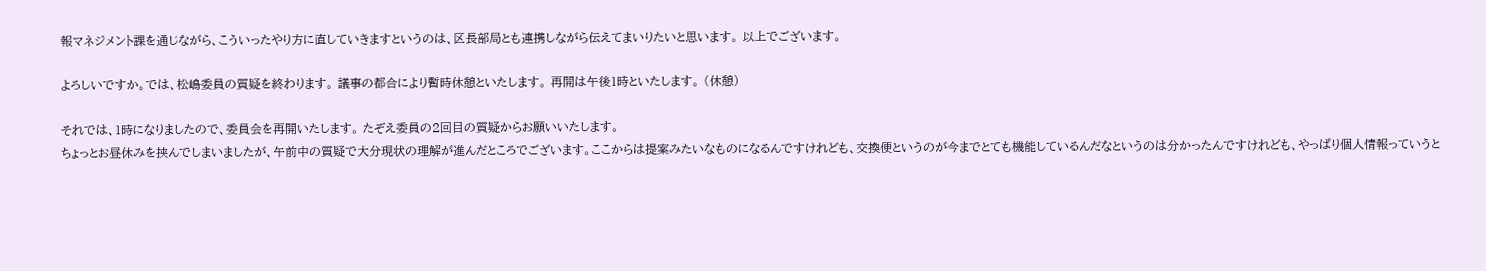報マネジメント課を通じながら、こういったやり方に直していきますというのは、区長部局とも連携しながら伝えてまいりたいと思います。 以上でございます。

よろしいですか。では、松嶋委員の質疑を終わります。 議事の都合により暫時休憩といたします。 再開は午後1時といたします。 (休憩)

それでは、1時になりましたので、委員会を再開いたします。 たぞえ委員の2回目の質疑からお願いいたします。
ちょっとお昼休みを挟んでしまいましたが、午前中の質疑で大分現状の理解が進んだところでございます。ここからは提案みたいなものになるんですけれども、交換便というのが今までとても機能しているんだなというのは分かったんですけれども、やっぱり個人情報っていうと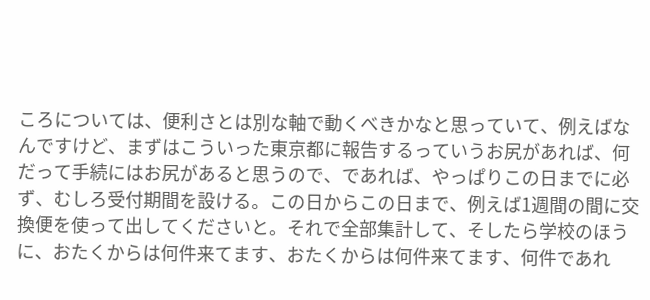ころについては、便利さとは別な軸で動くべきかなと思っていて、例えばなんですけど、まずはこういった東京都に報告するっていうお尻があれば、何だって手続にはお尻があると思うので、であれば、やっぱりこの日までに必ず、むしろ受付期間を設ける。この日からこの日まで、例えば1週間の間に交換便を使って出してくださいと。それで全部集計して、そしたら学校のほうに、おたくからは何件来てます、おたくからは何件来てます、何件であれ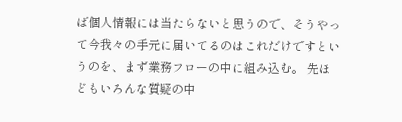ば個人情報には当たらないと思うので、そうやって今我々の手元に届いてるのはこれだけですというのを、まず業務フローの中に組み込む。 先ほどもいろんな質疑の中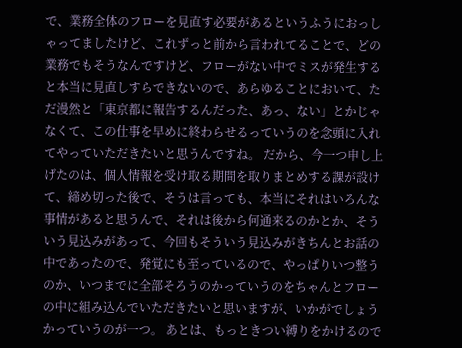で、業務全体のフローを見直す必要があるというふうにおっしゃってましたけど、これずっと前から言われてることで、どの業務でもそうなんですけど、フローがない中でミスが発生すると本当に見直しすらできないので、あらゆることにおいて、ただ漫然と「東京都に報告するんだった、あっ、ない」とかじゃなくて、この仕事を早めに終わらせるっていうのを念頭に入れてやっていただきたいと思うんですね。 だから、今一つ申し上げたのは、個人情報を受け取る期間を取りまとめする課が設けて、締め切った後で、そうは言っても、本当にそれはいろんな事情があると思うんで、それは後から何通来るのかとか、そういう見込みがあって、今回もそういう見込みがきちんとお話の中であったので、発覚にも至っているので、やっぱりいつ整うのか、いつまでに全部そろうのかっていうのをちゃんとフローの中に組み込んでいただきたいと思いますが、いかがでしょうかっていうのが一つ。 あとは、もっときつい縛りをかけるので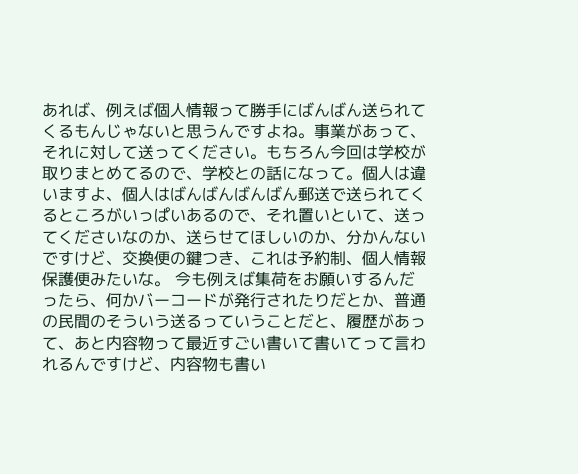あれば、例えば個人情報って勝手にばんばん送られてくるもんじゃないと思うんですよね。事業があって、それに対して送ってください。もちろん今回は学校が取りまとめてるので、学校との話になって。個人は違いますよ、個人はばんばんばんばん郵送で送られてくるところがいっぱいあるので、それ置いといて、送ってくださいなのか、送らせてほしいのか、分かんないですけど、交換便の鍵つき、これは予約制、個人情報保護便みたいな。 今も例えば集荷をお願いするんだったら、何かバーコードが発行されたりだとか、普通の民間のそういう送るっていうことだと、履歴があって、あと内容物って最近すごい書いて書いてって言われるんですけど、内容物も書い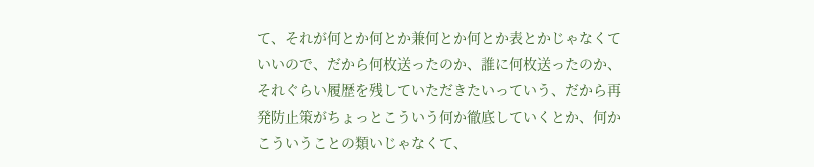て、それが何とか何とか兼何とか何とか表とかじゃなくていいので、だから何枚送ったのか、誰に何枚送ったのか、それぐらい履歴を残していただきたいっていう、だから再発防止策がちょっとこういう何か徹底していくとか、何かこういうことの類いじゃなくて、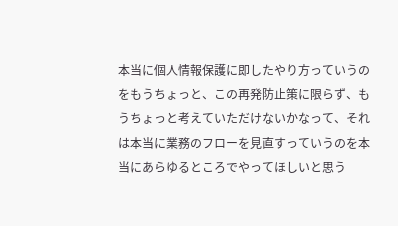本当に個人情報保護に即したやり方っていうのをもうちょっと、この再発防止策に限らず、もうちょっと考えていただけないかなって、それは本当に業務のフローを見直すっていうのを本当にあらゆるところでやってほしいと思う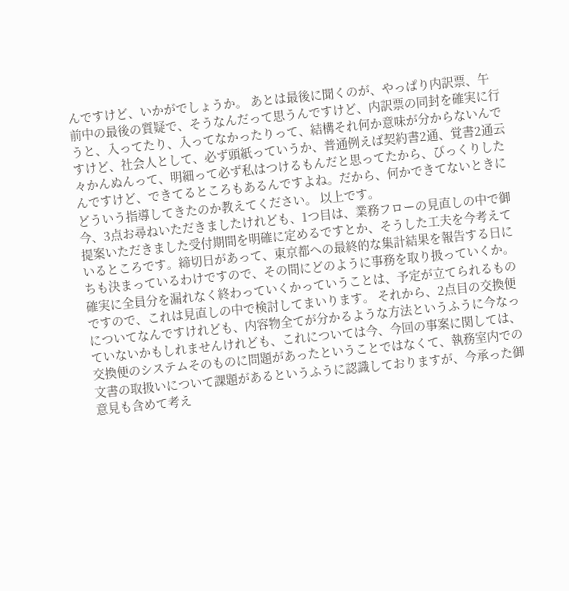んですけど、いかがでしょうか。 あとは最後に聞くのが、やっぱり内訳票、午前中の最後の質疑で、そうなんだって思うんですけど、内訳票の同封を確実に行うと、入ってたり、入ってなかったりって、結構それ何か意味が分からないんですけど、社会人として、必ず頭紙っていうか、普通例えば契約書2通、覚書2通云々かんぬんって、明細って必ず私はつけるもんだと思ってたから、びっくりしたんですけど、できてるところもあるんですよね。だから、何かできてないときにどういう指導してきたのか教えてください。 以上です。
今、3点お尋ねいただきましたけれども、1つ目は、業務フローの見直しの中で御提案いただきました受付期間を明確に定めるですとか、そうした工夫を今考えているところです。締切日があって、東京都への最終的な集計結果を報告する日にちも決まっているわけですので、その間にどのように事務を取り扱っていくか。確実に全員分を漏れなく終わっていくかっていうことは、予定が立てられるものですので、これは見直しの中で検討してまいります。 それから、2点目の交換便についてなんですけれども、内容物全てが分かるような方法というふうに今なっていないかもしれませんけれども、これについては今、今回の事案に関しては、交換便のシステムそのものに問題があったということではなくて、執務室内での文書の取扱いについて課題があるというふうに認識しておりますが、今承った御意見も含めて考え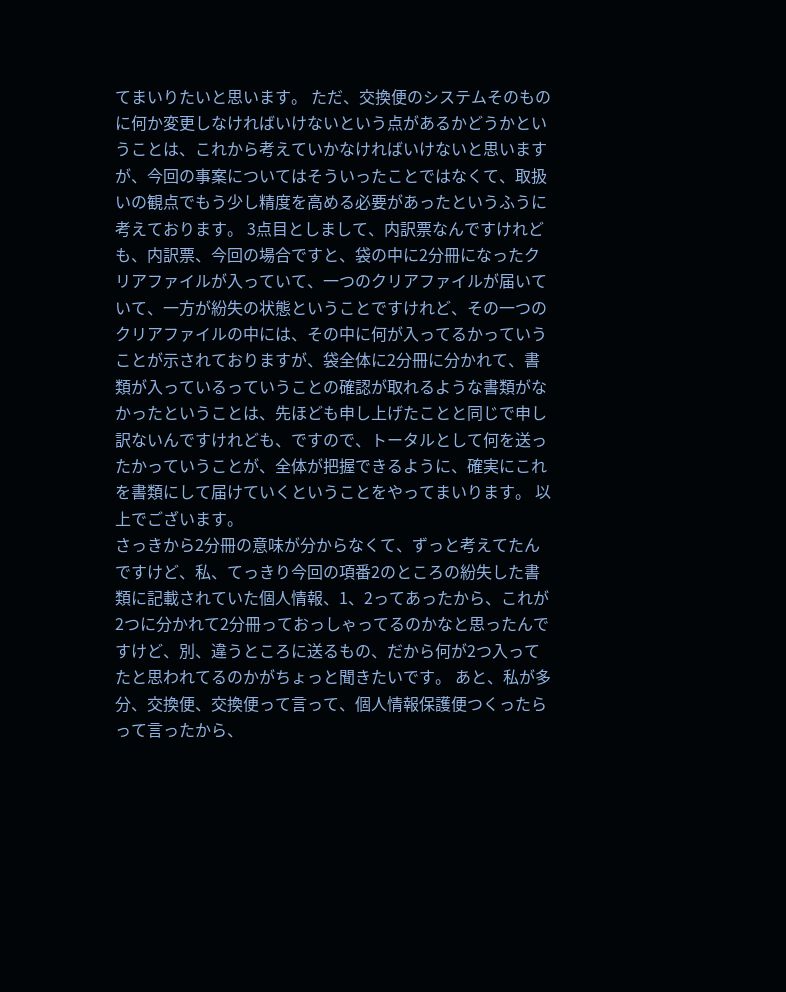てまいりたいと思います。 ただ、交換便のシステムそのものに何か変更しなければいけないという点があるかどうかということは、これから考えていかなければいけないと思いますが、今回の事案についてはそういったことではなくて、取扱いの観点でもう少し精度を高める必要があったというふうに考えております。 3点目としまして、内訳票なんですけれども、内訳票、今回の場合ですと、袋の中に2分冊になったクリアファイルが入っていて、一つのクリアファイルが届いていて、一方が紛失の状態ということですけれど、その一つのクリアファイルの中には、その中に何が入ってるかっていうことが示されておりますが、袋全体に2分冊に分かれて、書類が入っているっていうことの確認が取れるような書類がなかったということは、先ほども申し上げたことと同じで申し訳ないんですけれども、ですので、トータルとして何を送ったかっていうことが、全体が把握できるように、確実にこれを書類にして届けていくということをやってまいります。 以上でございます。
さっきから2分冊の意味が分からなくて、ずっと考えてたんですけど、私、てっきり今回の項番2のところの紛失した書類に記載されていた個人情報、1、2ってあったから、これが2つに分かれて2分冊っておっしゃってるのかなと思ったんですけど、別、違うところに送るもの、だから何が2つ入ってたと思われてるのかがちょっと聞きたいです。 あと、私が多分、交換便、交換便って言って、個人情報保護便つくったらって言ったから、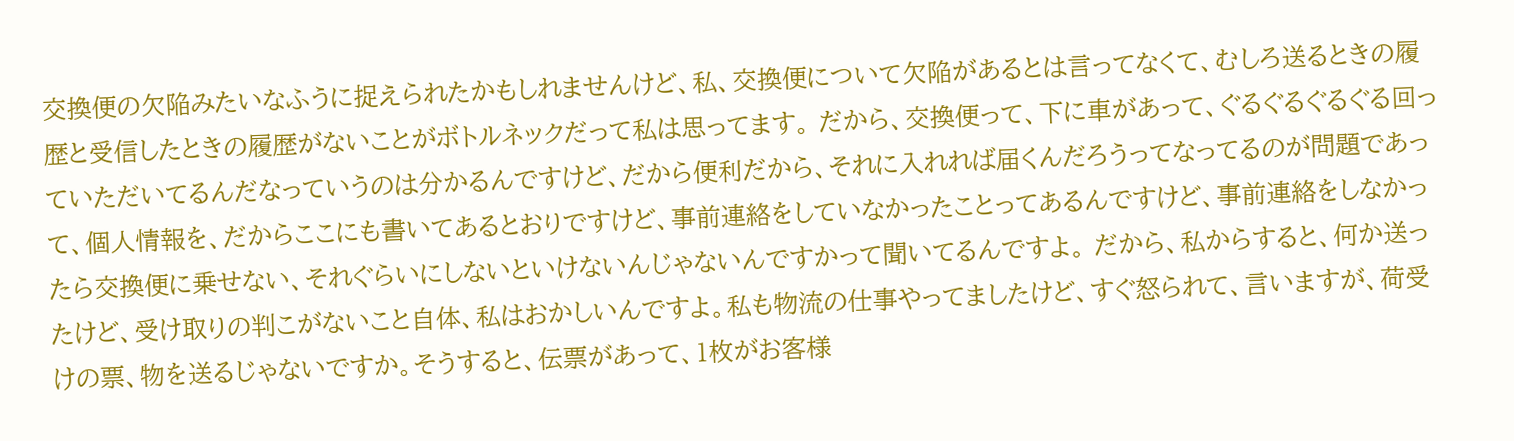交換便の欠陥みたいなふうに捉えられたかもしれませんけど、私、交換便について欠陥があるとは言ってなくて、むしろ送るときの履歴と受信したときの履歴がないことがボトルネックだって私は思ってます。 だから、交換便って、下に車があって、ぐるぐるぐるぐる回っていただいてるんだなっていうのは分かるんですけど、だから便利だから、それに入れれば届くんだろうってなってるのが問題であって、個人情報を、だからここにも書いてあるとおりですけど、事前連絡をしていなかったことってあるんですけど、事前連絡をしなかったら交換便に乗せない、それぐらいにしないといけないんじゃないんですかって聞いてるんですよ。 だから、私からすると、何か送ったけど、受け取りの判こがないこと自体、私はおかしいんですよ。私も物流の仕事やってましたけど、すぐ怒られて、言いますが、荷受けの票、物を送るじゃないですか。そうすると、伝票があって、1枚がお客様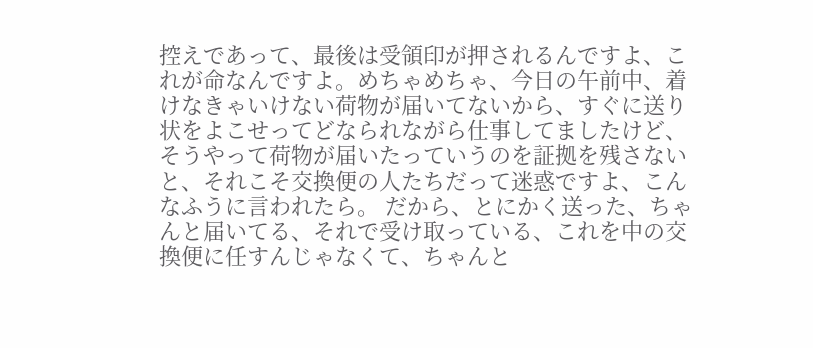控えであって、最後は受領印が押されるんですよ、これが命なんですよ。めちゃめちゃ、今日の午前中、着けなきゃいけない荷物が届いてないから、すぐに送り状をよこせってどなられながら仕事してましたけど、そうやって荷物が届いたっていうのを証拠を残さないと、それこそ交換便の人たちだって迷惑ですよ、こんなふうに言われたら。 だから、とにかく送った、ちゃんと届いてる、それで受け取っている、これを中の交換便に任すんじゃなくて、ちゃんと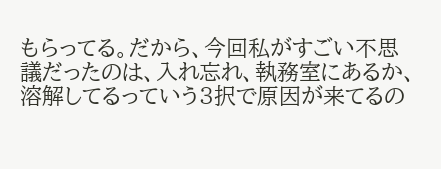もらってる。だから、今回私がすごい不思議だったのは、入れ忘れ、執務室にあるか、溶解してるっていう3択で原因が来てるの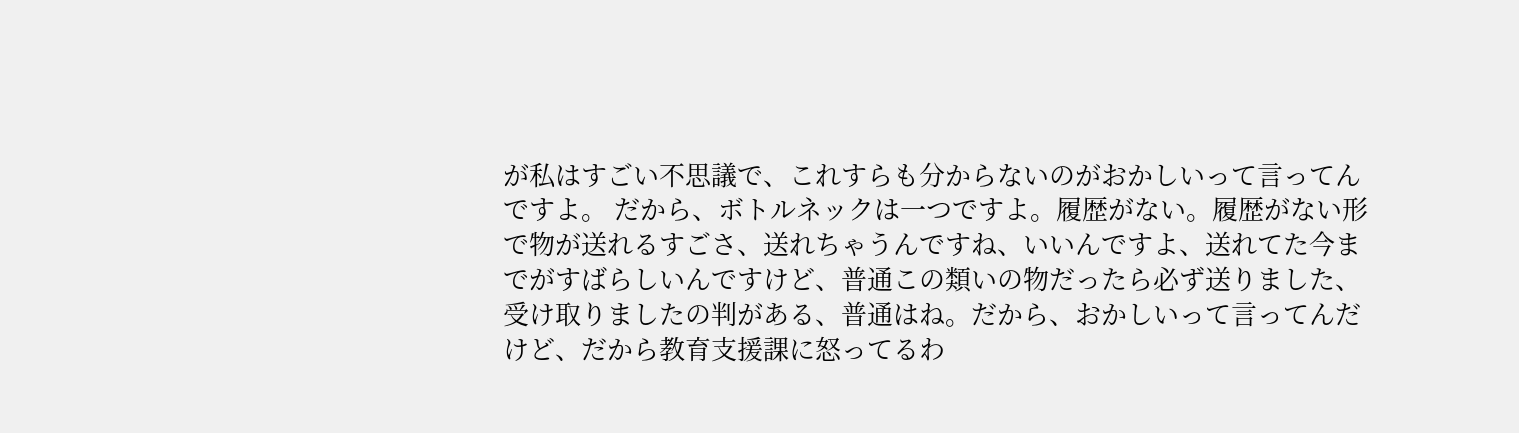が私はすごい不思議で、これすらも分からないのがおかしいって言ってんですよ。 だから、ボトルネックは一つですよ。履歴がない。履歴がない形で物が送れるすごさ、送れちゃうんですね、いいんですよ、送れてた今までがすばらしいんですけど、普通この類いの物だったら必ず送りました、受け取りましたの判がある、普通はね。だから、おかしいって言ってんだけど、だから教育支援課に怒ってるわ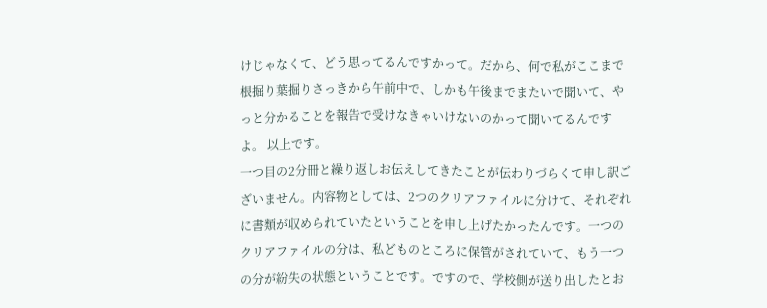けじゃなくて、どう思ってるんですかって。だから、何で私がここまで根掘り葉掘りさっきから午前中で、しかも午後までまたいで聞いて、やっと分かることを報告で受けなきゃいけないのかって聞いてるんですよ。 以上です。
一つ目の2分冊と繰り返しお伝えしてきたことが伝わりづらくて申し訳ございません。内容物としては、2つのクリアファイルに分けて、それぞれに書類が収められていたということを申し上げたかったんです。一つのクリアファイルの分は、私どものところに保管がされていて、もう一つの分が紛失の状態ということです。ですので、学校側が送り出したとお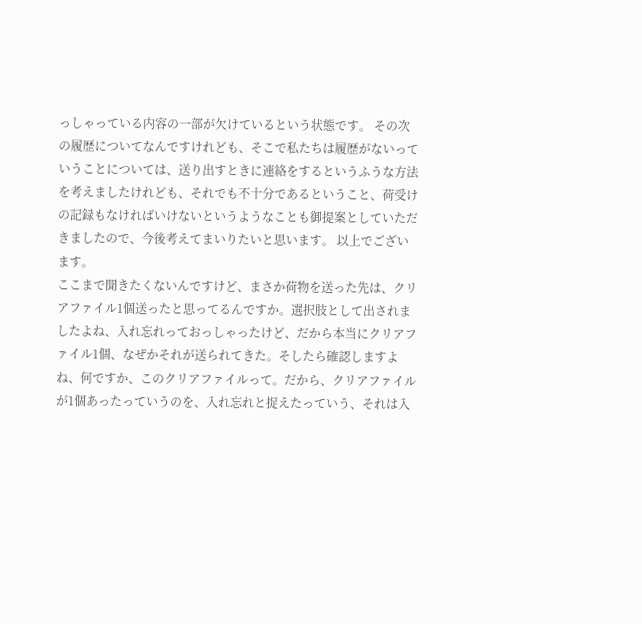っしゃっている内容の一部が欠けているという状態です。 その次の履歴についてなんですけれども、そこで私たちは履歴がないっていうことについては、送り出すときに連絡をするというふうな方法を考えましたけれども、それでも不十分であるということ、荷受けの記録もなければいけないというようなことも御提案としていただきましたので、今後考えてまいりたいと思います。 以上でございます。
ここまで聞きたくないんですけど、まさか荷物を送った先は、クリアファイル1個送ったと思ってるんですか。選択肢として出されましたよね、入れ忘れっておっしゃったけど、だから本当にクリアファイル1個、なぜかそれが送られてきた。そしたら確認しますよね、何ですか、このクリアファイルって。だから、クリアファイルが1個あったっていうのを、入れ忘れと捉えたっていう、それは入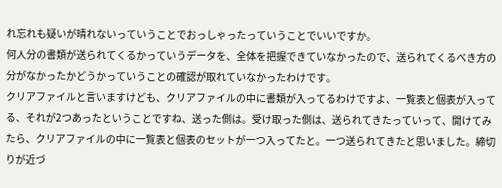れ忘れも疑いが晴れないっていうことでおっしゃったっていうことでいいですか。
何人分の書類が送られてくるかっていうデータを、全体を把握できていなかったので、送られてくるべき方の分がなかったかどうかっていうことの確認が取れていなかったわけです。
クリアファイルと言いますけども、クリアファイルの中に書類が入ってるわけですよ、一覧表と個表が入ってる、それが2つあったということですね、送った側は。受け取った側は、送られてきたっていって、開けてみたら、クリアファイルの中に一覧表と個表のセットが一つ入ってたと。一つ送られてきたと思いました。締切りが近づ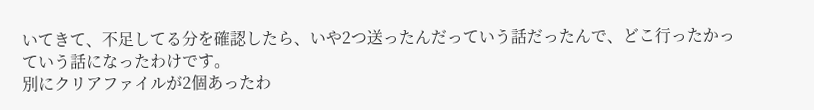いてきて、不足してる分を確認したら、いや2つ送ったんだっていう話だったんで、どこ行ったかっていう話になったわけです。
別にクリアファイルが2個あったわ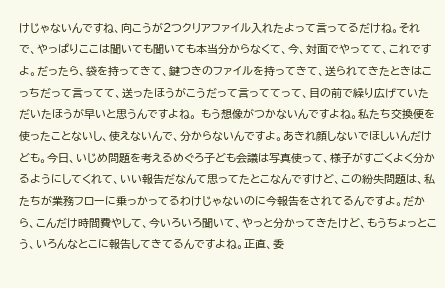けじゃないんですね、向こうが2つクリアファイル入れたよって言ってるだけね。それで、やっぱりここは聞いても聞いても本当分からなくて、今、対面でやってて、これですよ。だったら、袋を持ってきて、鍵つきのファイルを持ってきて、送られてきたときはこっちだって言ってて、送ったほうがこうだって言っててって、目の前で繰り広げていただいたほうが早いと思うんですよね。 もう想像がつかないんですよね。私たち交換便を使ったことないし、使えないんで、分からないんですよ。あきれ顔しないでほしいんだけども。今日、いじめ問題を考えるめぐろ子ども会議は写真使って、様子がすごくよく分かるようにしてくれて、いい報告だなんて思ってたとこなんですけど、この紛失問題は、私たちが業務フローに乗っかってるわけじゃないのに今報告をされてるんですよ。だから、こんだけ時間費やして、今いろいろ聞いて、やっと分かってきたけど、もうちょっとこう、いろんなとこに報告してきてるんですよね。正直、委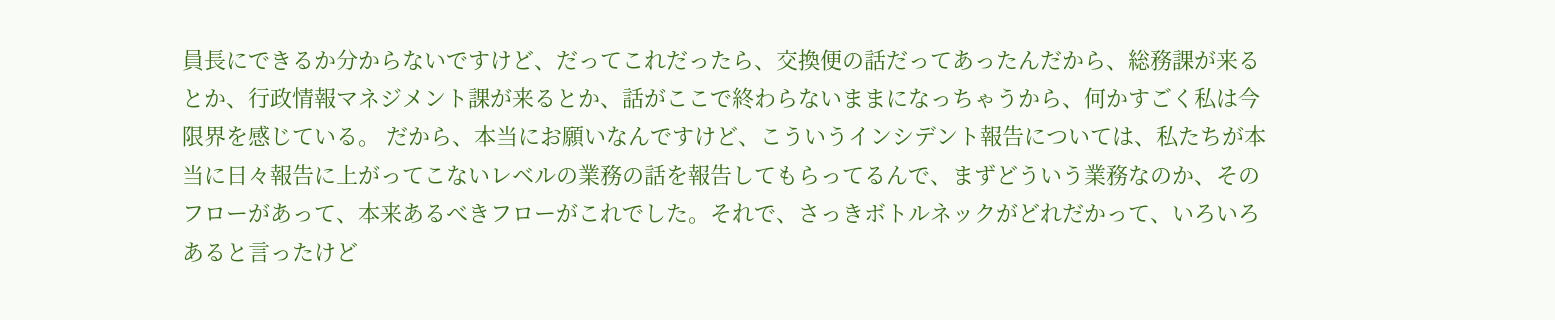員長にできるか分からないですけど、だってこれだったら、交換便の話だってあったんだから、総務課が来るとか、行政情報マネジメント課が来るとか、話がここで終わらないままになっちゃうから、何かすごく私は今限界を感じている。 だから、本当にお願いなんですけど、こういうインシデント報告については、私たちが本当に日々報告に上がってこないレベルの業務の話を報告してもらってるんで、まずどういう業務なのか、そのフローがあって、本来あるべきフローがこれでした。それで、さっきボトルネックがどれだかって、いろいろあると言ったけど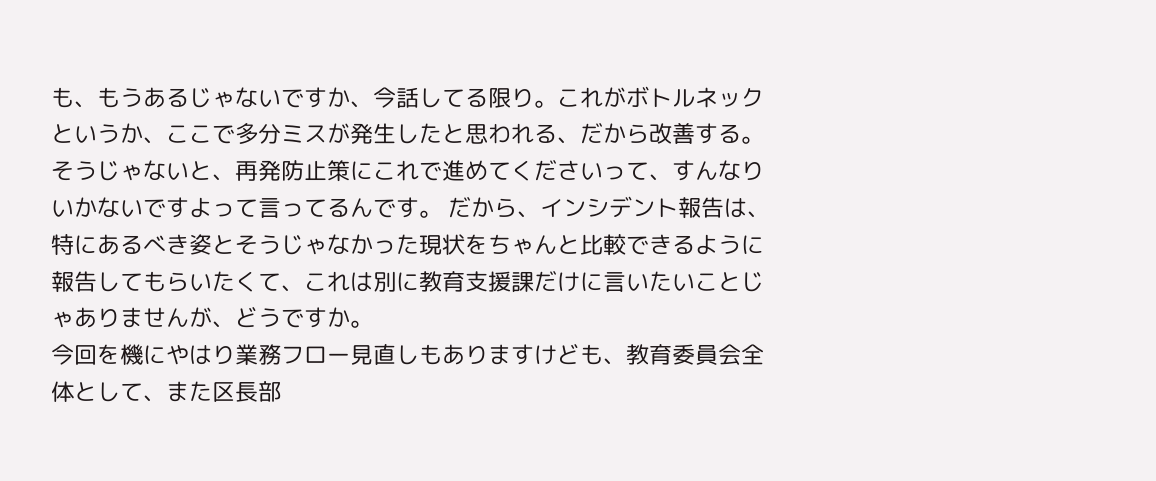も、もうあるじゃないですか、今話してる限り。これがボトルネックというか、ここで多分ミスが発生したと思われる、だから改善する。そうじゃないと、再発防止策にこれで進めてくださいって、すんなりいかないですよって言ってるんです。 だから、インシデント報告は、特にあるべき姿とそうじゃなかった現状をちゃんと比較できるように報告してもらいたくて、これは別に教育支援課だけに言いたいことじゃありませんが、どうですか。
今回を機にやはり業務フロー見直しもありますけども、教育委員会全体として、また区長部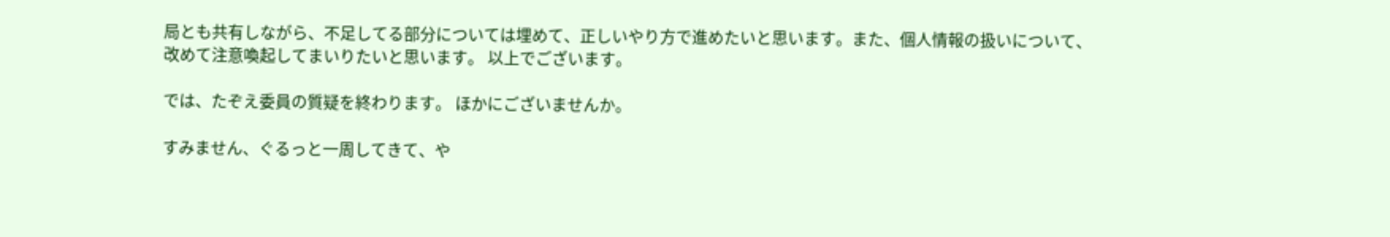局とも共有しながら、不足してる部分については埋めて、正しいやり方で進めたいと思います。また、個人情報の扱いについて、改めて注意喚起してまいりたいと思います。 以上でございます。

では、たぞえ委員の質疑を終わります。 ほかにございませんか。

すみません、ぐるっと一周してきて、や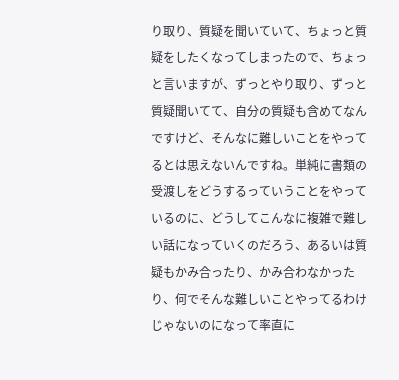り取り、質疑を聞いていて、ちょっと質疑をしたくなってしまったので、ちょっと言いますが、ずっとやり取り、ずっと質疑聞いてて、自分の質疑も含めてなんですけど、そんなに難しいことをやってるとは思えないんですね。単純に書類の受渡しをどうするっていうことをやっているのに、どうしてこんなに複雑で難しい話になっていくのだろう、あるいは質疑もかみ合ったり、かみ合わなかったり、何でそんな難しいことやってるわけじゃないのになって率直に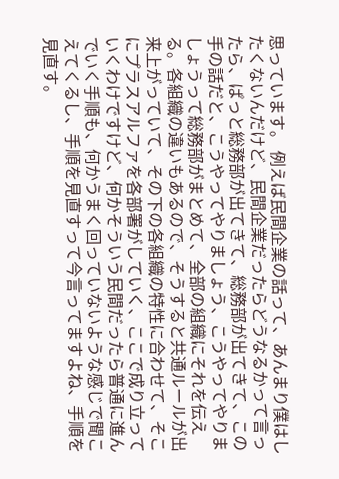思っています。 例えば民間企業の話って、あんまり僕はしたくないんだけど、民間企業だったらどうなるかって言ったら、ぱっと総務部が出てきて、総務部が出てきて、この手の話だと、こうやってやりましょう、こうやってやりましょうって総務部がまとめて、全部の組織にそれを伝える。各組織の違いもあるので、そうすると共通ルールが出来上がっていて、その下の各組織の特性に合わせて、そこにプラスアルファを各部署がしていく、ここで成り立っていくわけですけど、何かそういう民間だったら普通に進んでいく手順も、何かうまく回っていないような感じで聞こえてくるし、手順を見直すって今言ってますよね、手順を見直す。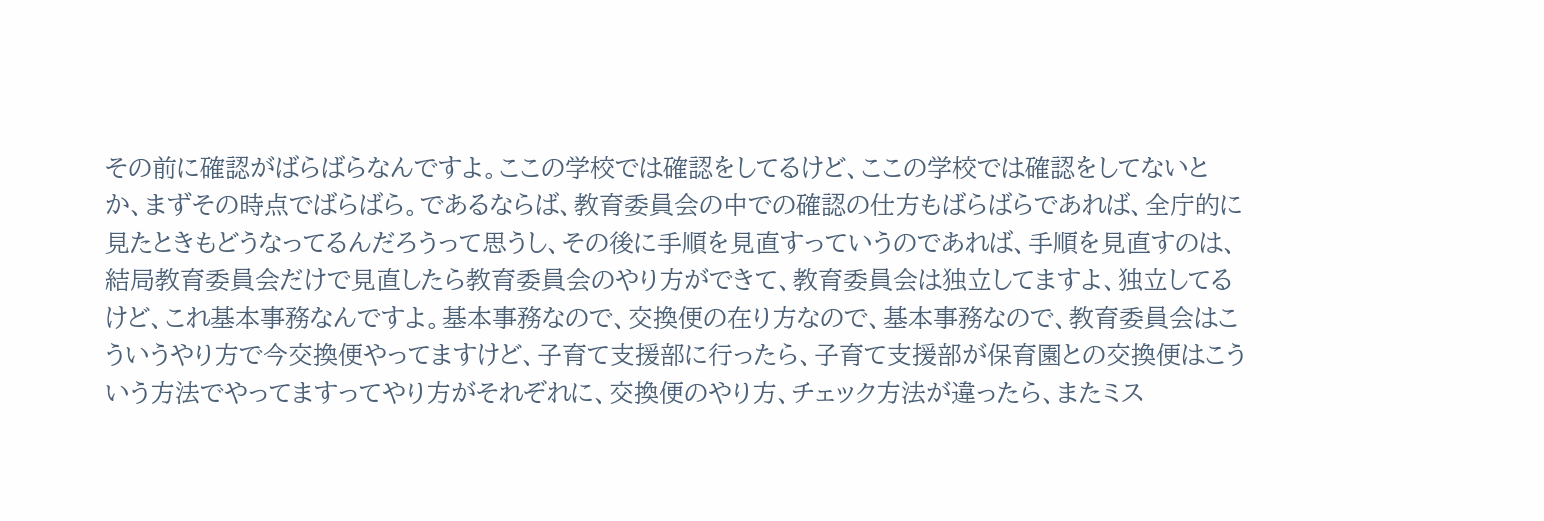その前に確認がばらばらなんですよ。ここの学校では確認をしてるけど、ここの学校では確認をしてないとか、まずその時点でばらばら。であるならば、教育委員会の中での確認の仕方もばらばらであれば、全庁的に見たときもどうなってるんだろうって思うし、その後に手順を見直すっていうのであれば、手順を見直すのは、結局教育委員会だけで見直したら教育委員会のやり方ができて、教育委員会は独立してますよ、独立してるけど、これ基本事務なんですよ。基本事務なので、交換便の在り方なので、基本事務なので、教育委員会はこういうやり方で今交換便やってますけど、子育て支援部に行ったら、子育て支援部が保育園との交換便はこういう方法でやってますってやり方がそれぞれに、交換便のやり方、チェック方法が違ったら、またミス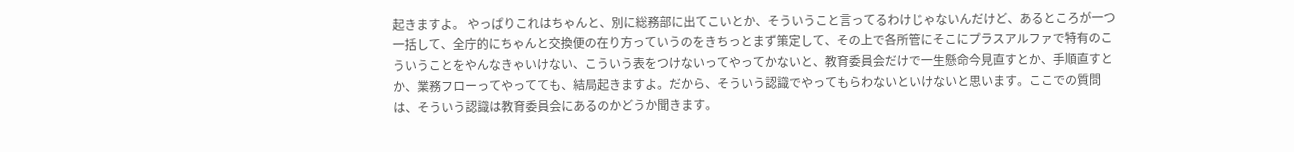起きますよ。 やっぱりこれはちゃんと、別に総務部に出てこいとか、そういうこと言ってるわけじゃないんだけど、あるところが一つ一括して、全庁的にちゃんと交換便の在り方っていうのをきちっとまず策定して、その上で各所管にそこにプラスアルファで特有のこういうことをやんなきゃいけない、こういう表をつけないってやってかないと、教育委員会だけで一生懸命今見直すとか、手順直すとか、業務フローってやってても、結局起きますよ。だから、そういう認識でやってもらわないといけないと思います。ここでの質問は、そういう認識は教育委員会にあるのかどうか聞きます。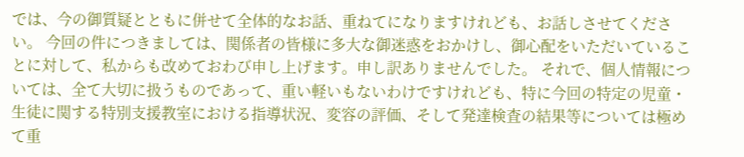では、今の御質疑とともに併せて全体的なお話、重ねてになりますけれども、お話しさせてください。 今回の件につきましては、関係者の皆様に多大な御迷惑をおかけし、御心配をいただいていることに対して、私からも改めておわび申し上げます。申し訳ありませんでした。 それで、個人情報については、全て大切に扱うものであって、重い軽いもないわけですけれども、特に今回の特定の児童・生徒に関する特別支援教室における指導状況、変容の評価、そして発達検査の結果等については極めて重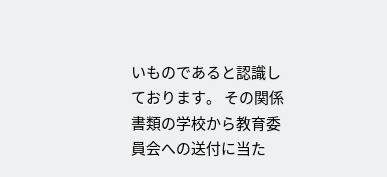いものであると認識しております。 その関係書類の学校から教育委員会への送付に当た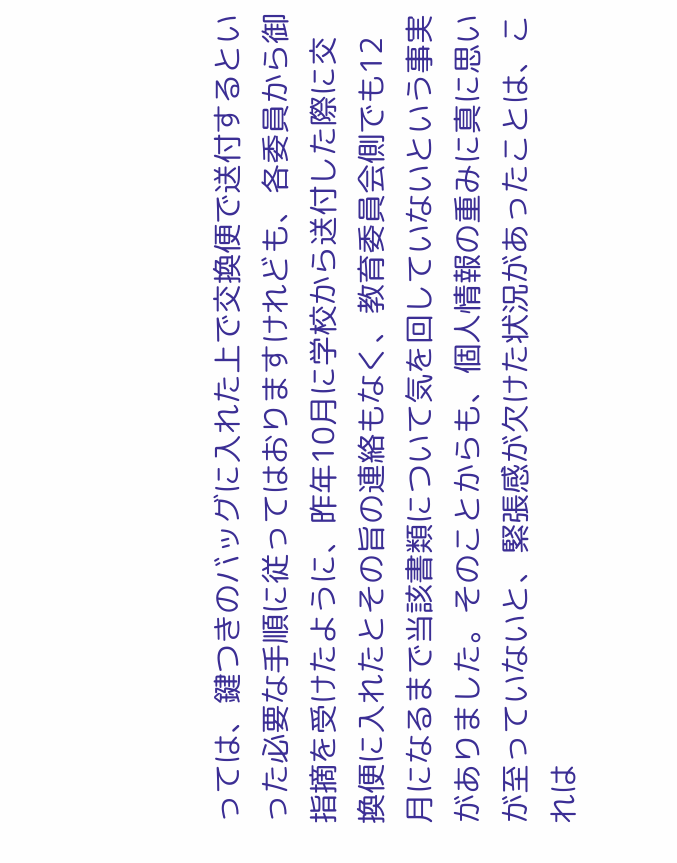っては、鍵つきのバッグに入れた上で交換便で送付するといった必要な手順に従ってはおりますけれども、各委員から御指摘を受けたように、昨年10月に学校から送付した際に交換便に入れたとその旨の連絡もなく、教育委員会側でも12月になるまで当該書類について気を回していないという事実がありました。そのことからも、個人情報の重みに真に思いが至っていないと、緊張感が欠けた状況があったことは、これは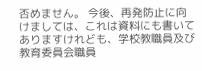否めません。 今後、再発防止に向けましては、これは資料にも書いてありますけれども、学校教職員及び教育委員会職員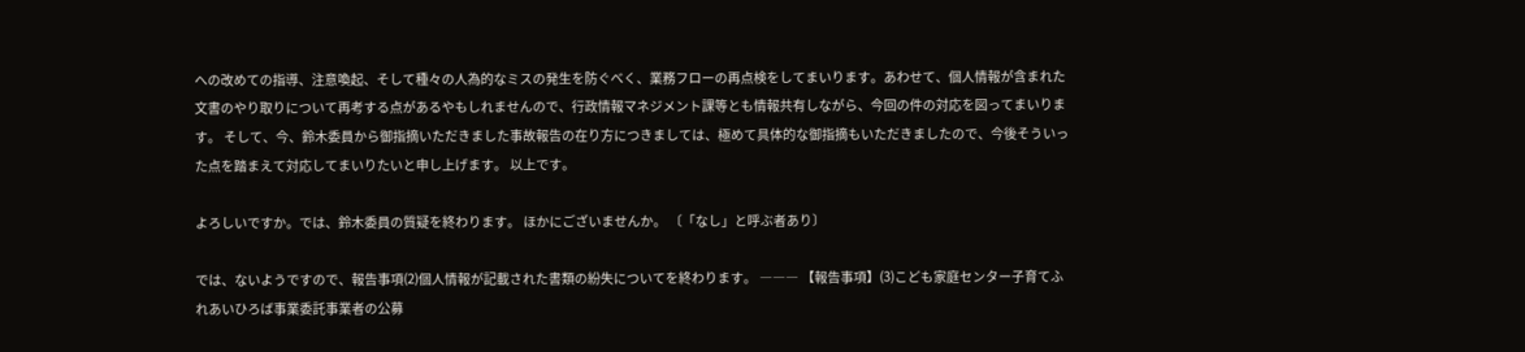への改めての指導、注意喚起、そして種々の人為的なミスの発生を防ぐべく、業務フローの再点検をしてまいります。あわせて、個人情報が含まれた文書のやり取りについて再考する点があるやもしれませんので、行政情報マネジメント課等とも情報共有しながら、今回の件の対応を図ってまいります。 そして、今、鈴木委員から御指摘いただきました事故報告の在り方につきましては、極めて具体的な御指摘もいただきましたので、今後そういった点を踏まえて対応してまいりたいと申し上げます。 以上です。

よろしいですか。では、鈴木委員の質疑を終わります。 ほかにございませんか。 〔「なし」と呼ぶ者あり〕

では、ないようですので、報告事項(2)個人情報が記載された書類の紛失についてを終わります。 ――― 【報告事項】(3)こども家庭センター子育てふれあいひろば事業委託事業者の公募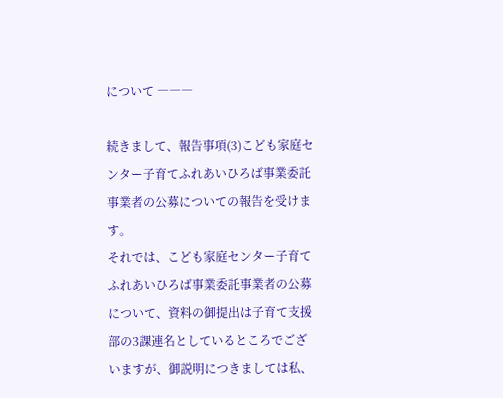について ―――

続きまして、報告事項(3)こども家庭センター子育てふれあいひろば事業委託事業者の公募についての報告を受けます。
それでは、こども家庭センター子育てふれあいひろば事業委託事業者の公募について、資料の御提出は子育て支援部の3課連名としているところでございますが、御説明につきましては私、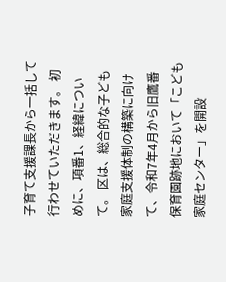子育て支援課長から一括して行わせていただきます。 初めに、項番1、経緯について。 区は、総合的な子ども家庭支援体制の構築に向けて、令和7年4月から旧鷹番保育園跡地において「こども家庭センター」を開設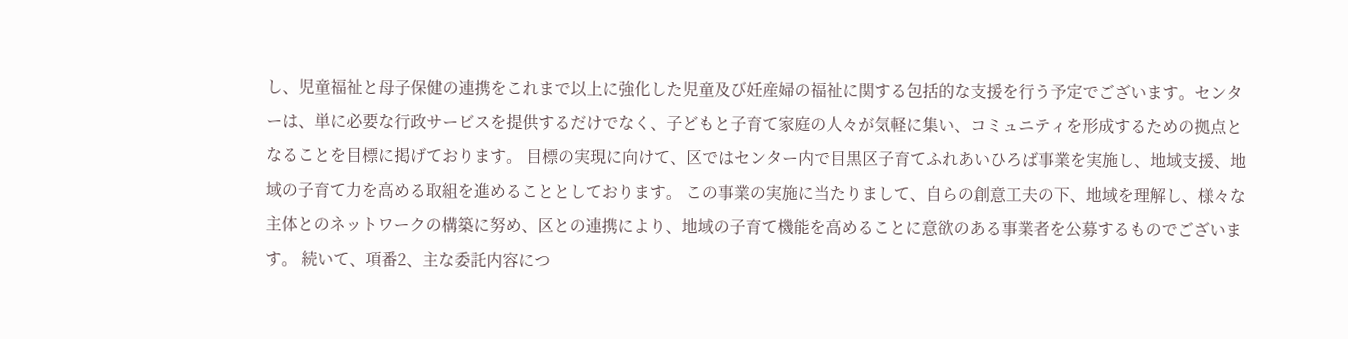し、児童福祉と母子保健の連携をこれまで以上に強化した児童及び妊産婦の福祉に関する包括的な支援を行う予定でございます。センターは、単に必要な行政サービスを提供するだけでなく、子どもと子育て家庭の人々が気軽に集い、コミュニティを形成するための拠点となることを目標に掲げております。 目標の実現に向けて、区ではセンター内で目黒区子育てふれあいひろば事業を実施し、地域支援、地域の子育て力を高める取組を進めることとしております。 この事業の実施に当たりまして、自らの創意工夫の下、地域を理解し、様々な主体とのネットワークの構築に努め、区との連携により、地域の子育て機能を高めることに意欲のある事業者を公募するものでございます。 続いて、項番2、主な委託内容につ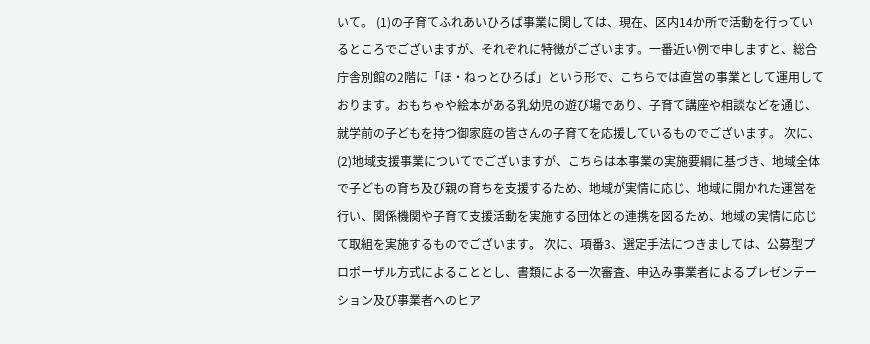いて。 (1)の子育てふれあいひろば事業に関しては、現在、区内14か所で活動を行っているところでございますが、それぞれに特徴がございます。一番近い例で申しますと、総合庁舎別館の2階に「ほ・ねっとひろば」という形で、こちらでは直営の事業として運用しております。おもちゃや絵本がある乳幼児の遊び場であり、子育て講座や相談などを通じ、就学前の子どもを持つ御家庭の皆さんの子育てを応援しているものでございます。 次に、(2)地域支援事業についてでございますが、こちらは本事業の実施要綱に基づき、地域全体で子どもの育ち及び親の育ちを支援するため、地域が実情に応じ、地域に開かれた運営を行い、関係機関や子育て支援活動を実施する団体との連携を図るため、地域の実情に応じて取組を実施するものでございます。 次に、項番3、選定手法につきましては、公募型プロポーザル方式によることとし、書類による一次審査、申込み事業者によるプレゼンテーション及び事業者へのヒア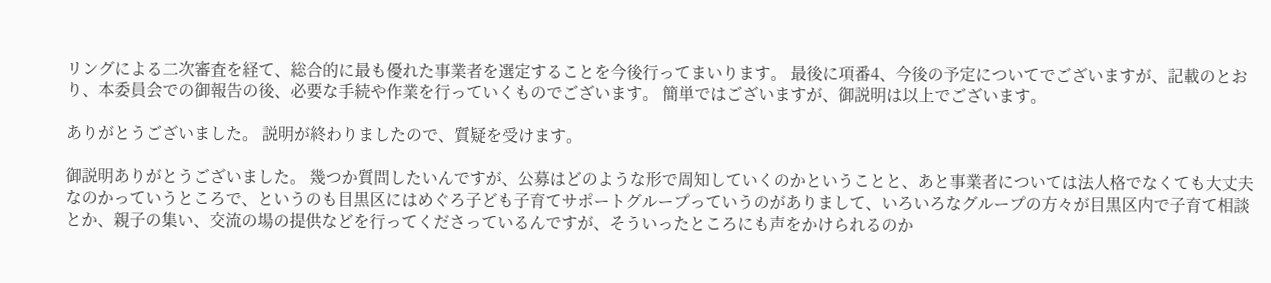リングによる二次審査を経て、総合的に最も優れた事業者を選定することを今後行ってまいります。 最後に項番4、今後の予定についてでございますが、記載のとおり、本委員会での御報告の後、必要な手続や作業を行っていくものでございます。 簡単ではございますが、御説明は以上でございます。

ありがとうございました。 説明が終わりましたので、質疑を受けます。

御説明ありがとうございました。 幾つか質問したいんですが、公募はどのような形で周知していくのかということと、あと事業者については法人格でなくても大丈夫なのかっていうところで、というのも目黒区にはめぐろ子ども子育てサポートグループっていうのがありまして、いろいろなグループの方々が目黒区内で子育て相談とか、親子の集い、交流の場の提供などを行ってくださっているんですが、そういったところにも声をかけられるのか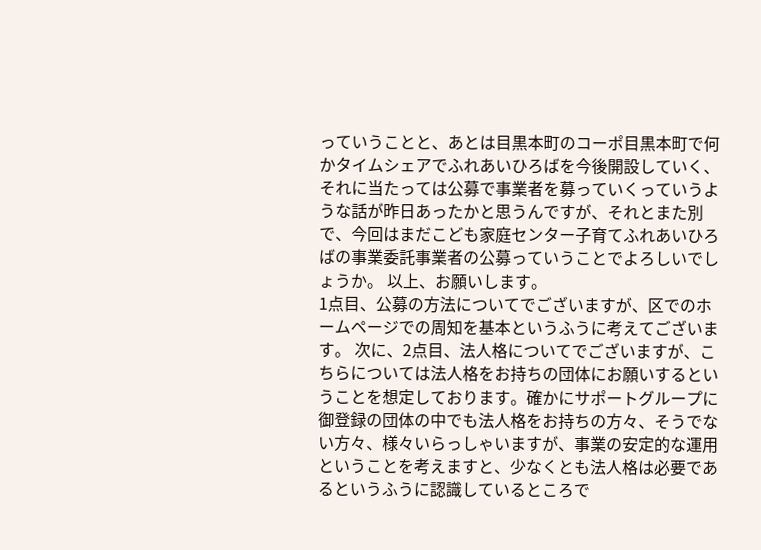っていうことと、あとは目黒本町のコーポ目黒本町で何かタイムシェアでふれあいひろばを今後開設していく、それに当たっては公募で事業者を募っていくっていうような話が昨日あったかと思うんですが、それとまた別で、今回はまだこども家庭センター子育てふれあいひろばの事業委託事業者の公募っていうことでよろしいでしょうか。 以上、お願いします。
1点目、公募の方法についてでございますが、区でのホームページでの周知を基本というふうに考えてございます。 次に、2点目、法人格についてでございますが、こちらについては法人格をお持ちの団体にお願いするということを想定しております。確かにサポートグループに御登録の団体の中でも法人格をお持ちの方々、そうでない方々、様々いらっしゃいますが、事業の安定的な運用ということを考えますと、少なくとも法人格は必要であるというふうに認識しているところで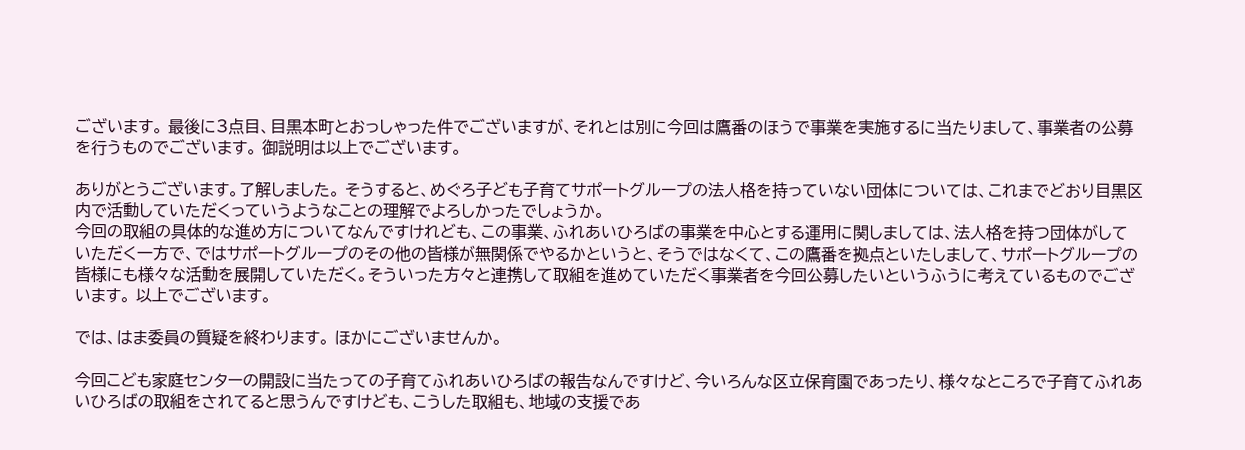ございます。 最後に3点目、目黒本町とおっしゃった件でございますが、それとは別に今回は鷹番のほうで事業を実施するに当たりまして、事業者の公募を行うものでございます。 御説明は以上でございます。

ありがとうございます。了解しました。 そうすると、めぐろ子ども子育てサポートグループの法人格を持っていない団体については、これまでどおり目黒区内で活動していただくっていうようなことの理解でよろしかったでしょうか。
今回の取組の具体的な進め方についてなんですけれども、この事業、ふれあいひろばの事業を中心とする運用に関しましては、法人格を持つ団体がしていただく一方で、ではサポートグループのその他の皆様が無関係でやるかというと、そうではなくて、この鷹番を拠点といたしまして、サポートグループの皆様にも様々な活動を展開していただく。そういった方々と連携して取組を進めていただく事業者を今回公募したいというふうに考えているものでございます。 以上でございます。

では、はま委員の質疑を終わります。 ほかにございませんか。

今回こども家庭センターの開設に当たっての子育てふれあいひろばの報告なんですけど、今いろんな区立保育園であったり、様々なところで子育てふれあいひろばの取組をされてると思うんですけども、こうした取組も、地域の支援であ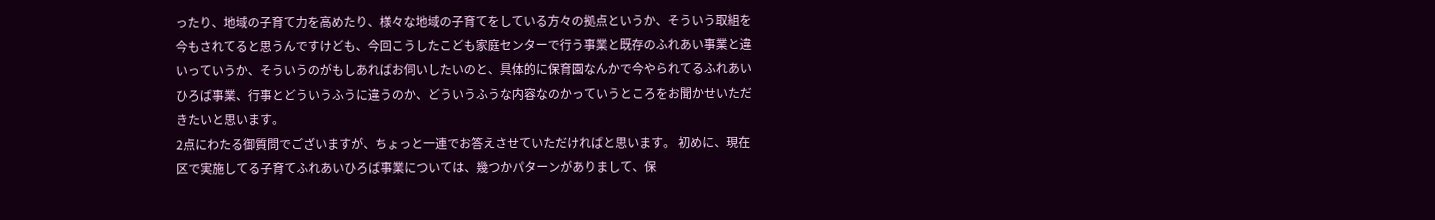ったり、地域の子育て力を高めたり、様々な地域の子育てをしている方々の拠点というか、そういう取組を今もされてると思うんですけども、今回こうしたこども家庭センターで行う事業と既存のふれあい事業と違いっていうか、そういうのがもしあればお伺いしたいのと、具体的に保育園なんかで今やられてるふれあいひろば事業、行事とどういうふうに違うのか、どういうふうな内容なのかっていうところをお聞かせいただきたいと思います。
2点にわたる御質問でございますが、ちょっと一連でお答えさせていただければと思います。 初めに、現在区で実施してる子育てふれあいひろば事業については、幾つかパターンがありまして、保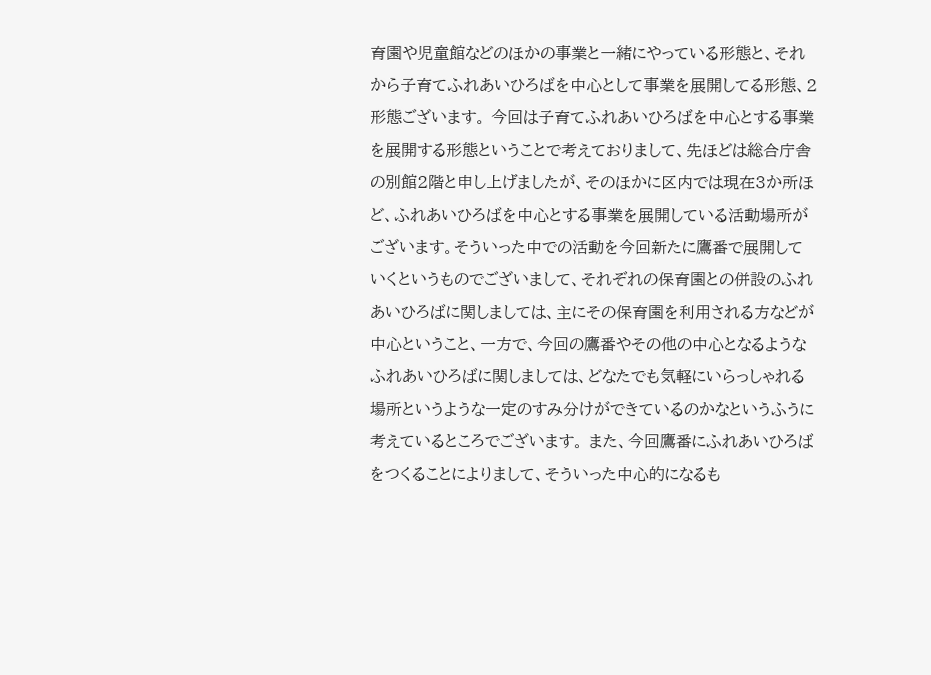育園や児童館などのほかの事業と一緒にやっている形態と、それから子育てふれあいひろばを中心として事業を展開してる形態、2形態ございます。 今回は子育てふれあいひろばを中心とする事業を展開する形態ということで考えておりまして、先ほどは総合庁舎の別館2階と申し上げましたが、そのほかに区内では現在3か所ほど、ふれあいひろばを中心とする事業を展開している活動場所がございます。そういった中での活動を今回新たに鷹番で展開していくというものでございまして、それぞれの保育園との併設のふれあいひろばに関しましては、主にその保育園を利用される方などが中心ということ、一方で、今回の鷹番やその他の中心となるようなふれあいひろばに関しましては、どなたでも気軽にいらっしゃれる場所というような一定のすみ分けができているのかなというふうに考えているところでございます。 また、今回鷹番にふれあいひろばをつくることによりまして、そういった中心的になるも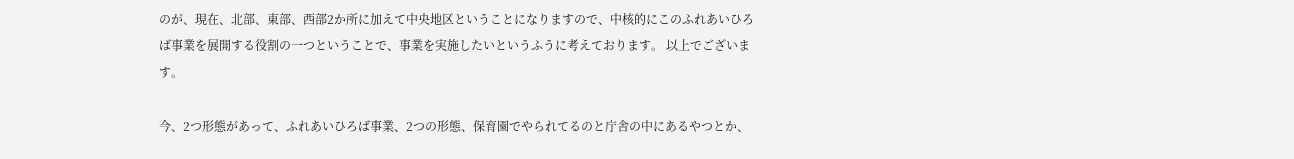のが、現在、北部、東部、西部2か所に加えて中央地区ということになりますので、中核的にこのふれあいひろば事業を展開する役割の一つということで、事業を実施したいというふうに考えております。 以上でございます。

今、2つ形態があって、ふれあいひろば事業、2つの形態、保育園でやられてるのと庁舎の中にあるやつとか、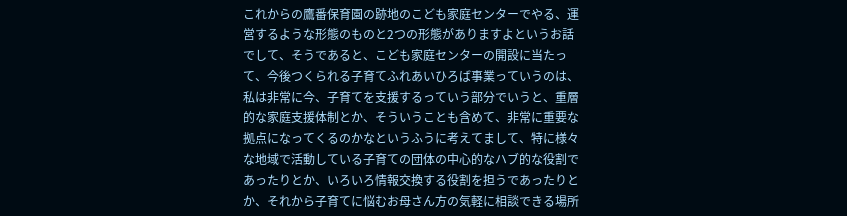これからの鷹番保育園の跡地のこども家庭センターでやる、運営するような形態のものと2つの形態がありますよというお話でして、そうであると、こども家庭センターの開設に当たって、今後つくられる子育てふれあいひろば事業っていうのは、私は非常に今、子育てを支援するっていう部分でいうと、重層的な家庭支援体制とか、そういうことも含めて、非常に重要な拠点になってくるのかなというふうに考えてまして、特に様々な地域で活動している子育ての団体の中心的なハブ的な役割であったりとか、いろいろ情報交換する役割を担うであったりとか、それから子育てに悩むお母さん方の気軽に相談できる場所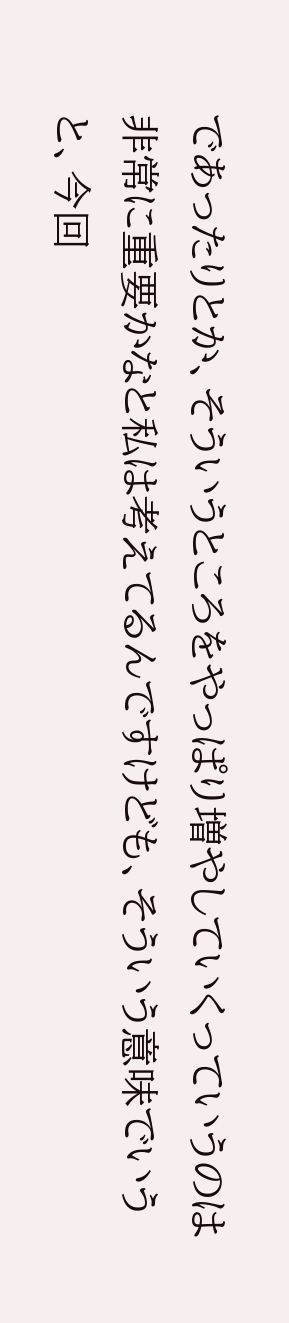であったりとか、そういうところをやっぱり増やしていくっていうのは非常に重要かなと私は考えてるんですけども、そういう意味でいうと、今回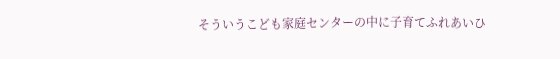そういうこども家庭センターの中に子育てふれあいひ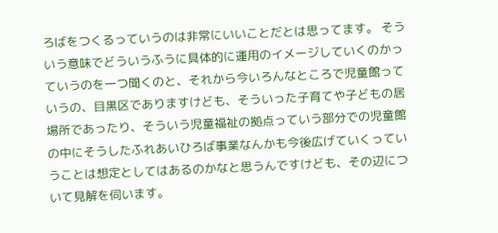ろばをつくるっていうのは非常にいいことだとは思ってます。 そういう意味でどういうふうに具体的に運用のイメージしていくのかっていうのを一つ聞くのと、それから今いろんなところで児童館っていうの、目黒区でありますけども、そういった子育てや子どもの居場所であったり、そういう児童福祉の拠点っていう部分での児童館の中にそうしたふれあいひろば事業なんかも今後広げていくっていうことは想定としてはあるのかなと思うんですけども、その辺について見解を伺います。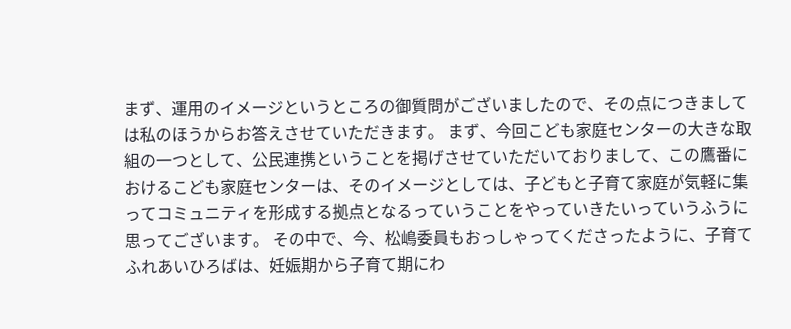まず、運用のイメージというところの御質問がございましたので、その点につきましては私のほうからお答えさせていただきます。 まず、今回こども家庭センターの大きな取組の一つとして、公民連携ということを掲げさせていただいておりまして、この鷹番におけるこども家庭センターは、そのイメージとしては、子どもと子育て家庭が気軽に集ってコミュニティを形成する拠点となるっていうことをやっていきたいっていうふうに思ってございます。 その中で、今、松嶋委員もおっしゃってくださったように、子育てふれあいひろばは、妊娠期から子育て期にわ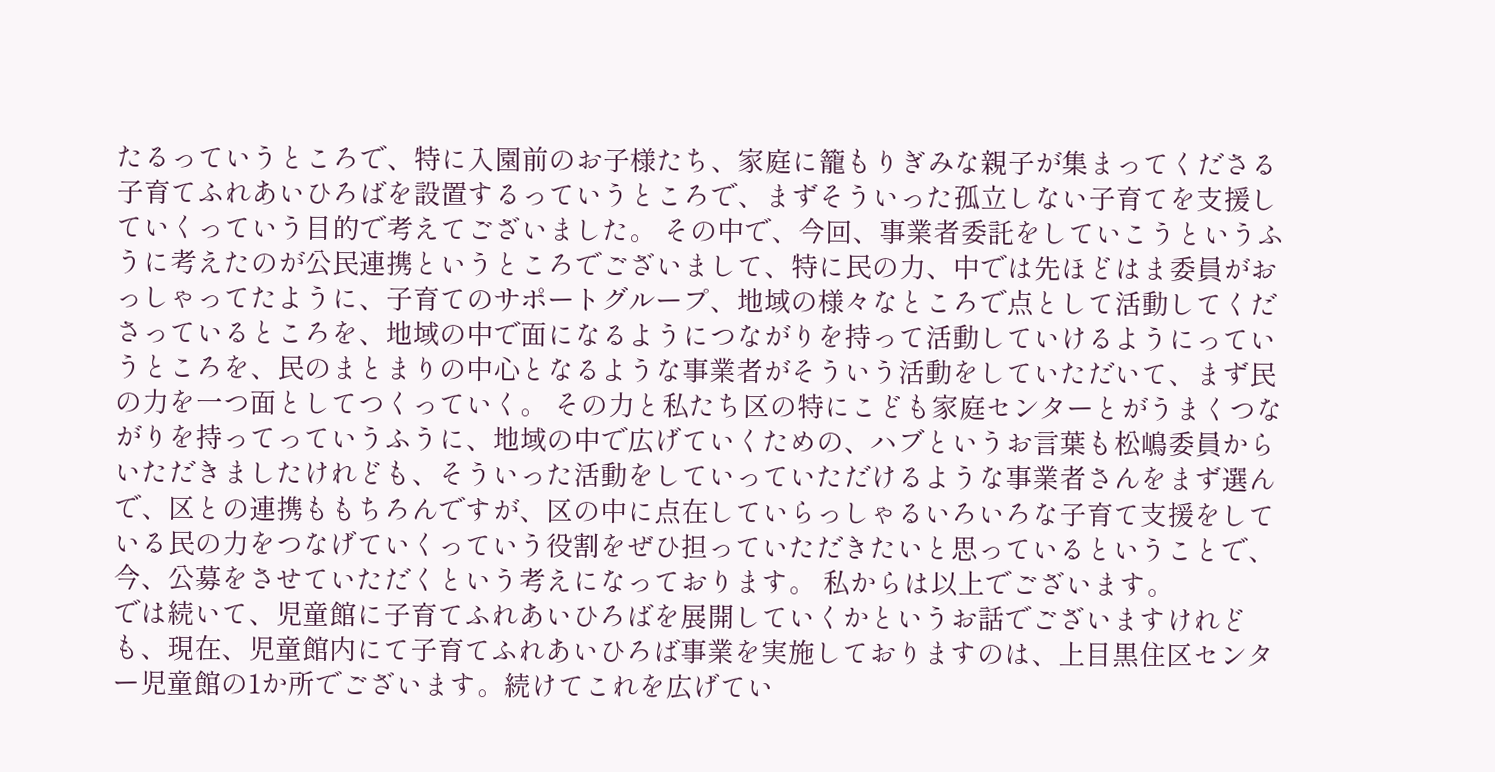たるっていうところで、特に入園前のお子様たち、家庭に籠もりぎみな親子が集まってくださる子育てふれあいひろばを設置するっていうところで、まずそういった孤立しない子育てを支援していくっていう目的で考えてございました。 その中で、今回、事業者委託をしていこうというふうに考えたのが公民連携というところでございまして、特に民の力、中では先ほどはま委員がおっしゃってたように、子育てのサポートグループ、地域の様々なところで点として活動してくださっているところを、地域の中で面になるようにつながりを持って活動していけるようにっていうところを、民のまとまりの中心となるような事業者がそういう活動をしていただいて、まず民の力を一つ面としてつくっていく。 その力と私たち区の特にこども家庭センターとがうまくつながりを持ってっていうふうに、地域の中で広げていくための、ハブというお言葉も松嶋委員からいただきましたけれども、そういった活動をしていっていただけるような事業者さんをまず選んで、区との連携ももちろんですが、区の中に点在していらっしゃるいろいろな子育て支援をしている民の力をつなげていくっていう役割をぜひ担っていただきたいと思っているということで、今、公募をさせていただくという考えになっております。 私からは以上でございます。
では続いて、児童館に子育てふれあいひろばを展開していくかというお話でございますけれども、現在、児童館内にて子育てふれあいひろば事業を実施しておりますのは、上目黒住区センター児童館の1か所でございます。続けてこれを広げてい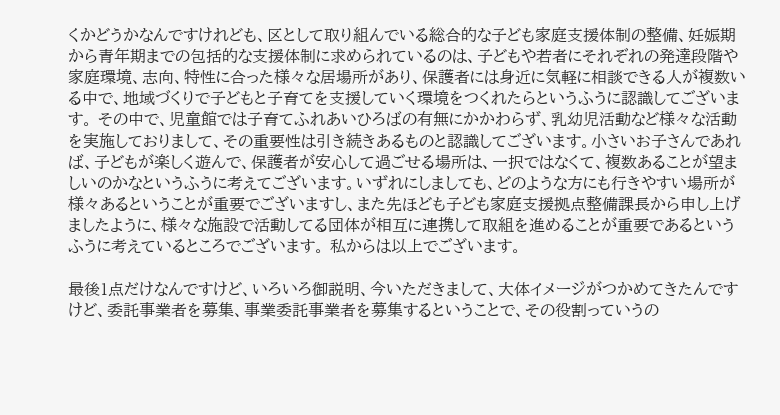くかどうかなんですけれども、区として取り組んでいる総合的な子ども家庭支援体制の整備、妊娠期から青年期までの包括的な支援体制に求められているのは、子どもや若者にそれぞれの発達段階や家庭環境、志向、特性に合った様々な居場所があり、保護者には身近に気軽に相談できる人が複数いる中で、地域づくりで子どもと子育てを支援していく環境をつくれたらというふうに認識してございます。 その中で、児童館では子育てふれあいひろばの有無にかかわらず、乳幼児活動など様々な活動を実施しておりまして、その重要性は引き続きあるものと認識してございます。小さいお子さんであれば、子どもが楽しく遊んで、保護者が安心して過ごせる場所は、一択ではなくて、複数あることが望ましいのかなというふうに考えてございます。いずれにしましても、どのような方にも行きやすい場所が様々あるということが重要でございますし、また先ほども子ども家庭支援拠点整備課長から申し上げましたように、様々な施設で活動してる団体が相互に連携して取組を進めることが重要であるというふうに考えているところでございます。 私からは以上でございます。

最後1点だけなんですけど、いろいろ御説明、今いただきまして、大体イメージがつかめてきたんですけど、委託事業者を募集、事業委託事業者を募集するということで、その役割っていうの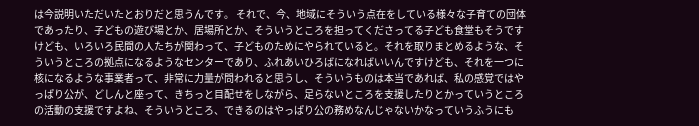は今説明いただいたとおりだと思うんです。 それで、今、地域にそういう点在をしている様々な子育ての団体であったり、子どもの遊び場とか、居場所とか、そういうところを担ってくださってる子ども食堂もそうですけども、いろいろ民間の人たちが関わって、子どものためにやられていると。それを取りまとめるような、そういうところの拠点になるようなセンターであり、ふれあいひろばになればいいんですけども、それを一つに核になるような事業者って、非常に力量が問われると思うし、そういうものは本当であれば、私の感覚ではやっぱり公が、どしんと座って、きちっと目配せをしながら、足らないところを支援したりとかっていうところの活動の支援ですよね、そういうところ、できるのはやっぱり公の務めなんじゃないかなっていうふうにも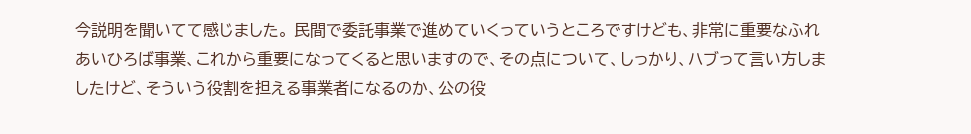今説明を聞いてて感じました。 民間で委託事業で進めていくっていうところですけども、非常に重要なふれあいひろば事業、これから重要になってくると思いますので、その点について、しっかり、ハブって言い方しましたけど、そういう役割を担える事業者になるのか、公の役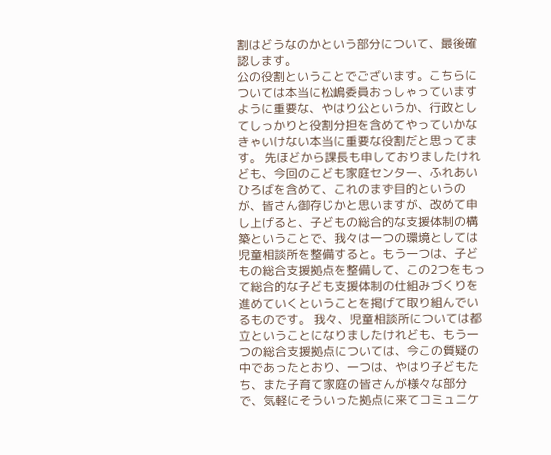割はどうなのかという部分について、最後確認します。
公の役割ということでございます。こちらについては本当に松嶋委員おっしゃっていますように重要な、やはり公というか、行政としてしっかりと役割分担を含めてやっていかなきゃいけない本当に重要な役割だと思ってます。 先ほどから課長も申しておりましたけれども、今回のこども家庭センター、ふれあいひろばを含めて、これのまず目的というのが、皆さん御存じかと思いますが、改めて申し上げると、子どもの総合的な支援体制の構築ということで、我々は一つの環境としては児童相談所を整備すると。もう一つは、子どもの総合支援拠点を整備して、この2つをもって総合的な子ども支援体制の仕組みづくりを進めていくということを掲げて取り組んでいるものです。 我々、児童相談所については都立ということになりましたけれども、もう一つの総合支援拠点については、今この質疑の中であったとおり、一つは、やはり子どもたち、また子育て家庭の皆さんが様々な部分で、気軽にそういった拠点に来てコミュニケ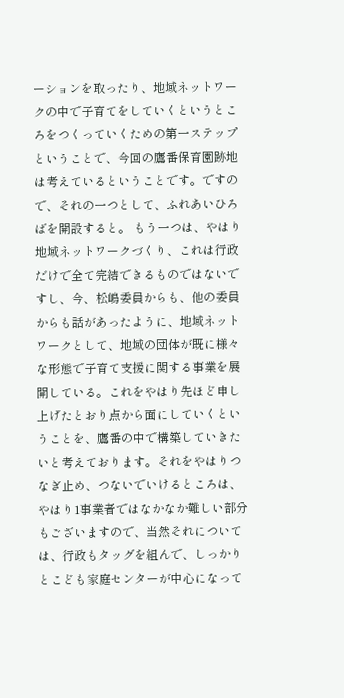ーションを取ったり、地域ネットワークの中で子育てをしていくというところをつくっていくための第一ステップということで、今回の鷹番保育園跡地は考えているということです。ですので、それの一つとして、ふれあいひろばを開設すると。 もう一つは、やはり地域ネットワークづくり、これは行政だけで全て完結できるものではないですし、今、松嶋委員からも、他の委員からも話があったように、地域ネットワークとして、地域の団体が既に様々な形態で子育て支援に関する事業を展開している。これをやはり先ほど申し上げたとおり点から面にしていくということを、鷹番の中で構築していきたいと考えております。それをやはりつなぎ止め、つないでいけるところは、やはり1事業者ではなかなか難しい部分もございますので、当然それについては、行政もタッグを組んで、しっかりとこども家庭センターが中心になって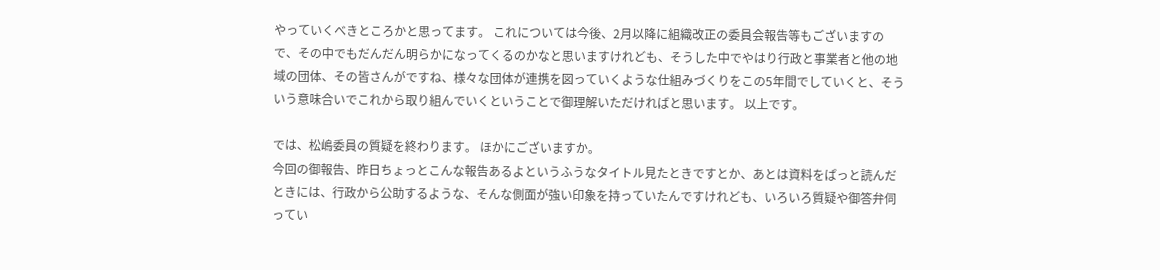やっていくべきところかと思ってます。 これについては今後、2月以降に組織改正の委員会報告等もございますので、その中でもだんだん明らかになってくるのかなと思いますけれども、そうした中でやはり行政と事業者と他の地域の団体、その皆さんがですね、様々な団体が連携を図っていくような仕組みづくりをこの5年間でしていくと、そういう意味合いでこれから取り組んでいくということで御理解いただければと思います。 以上です。

では、松嶋委員の質疑を終わります。 ほかにございますか。
今回の御報告、昨日ちょっとこんな報告あるよというふうなタイトル見たときですとか、あとは資料をぱっと読んだときには、行政から公助するような、そんな側面が強い印象を持っていたんですけれども、いろいろ質疑や御答弁伺ってい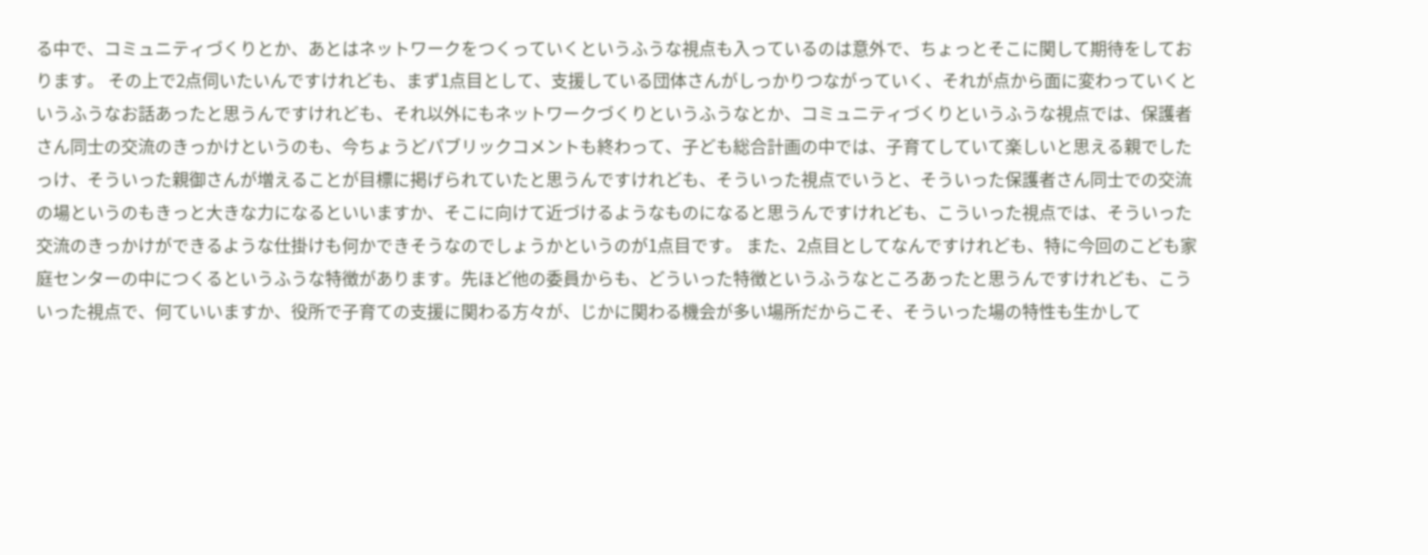る中で、コミュニティづくりとか、あとはネットワークをつくっていくというふうな視点も入っているのは意外で、ちょっとそこに関して期待をしております。 その上で2点伺いたいんですけれども、まず1点目として、支援している団体さんがしっかりつながっていく、それが点から面に変わっていくというふうなお話あったと思うんですけれども、それ以外にもネットワークづくりというふうなとか、コミュニティづくりというふうな視点では、保護者さん同士の交流のきっかけというのも、今ちょうどパブリックコメントも終わって、子ども総合計画の中では、子育てしていて楽しいと思える親でしたっけ、そういった親御さんが増えることが目標に掲げられていたと思うんですけれども、そういった視点でいうと、そういった保護者さん同士での交流の場というのもきっと大きな力になるといいますか、そこに向けて近づけるようなものになると思うんですけれども、こういった視点では、そういった交流のきっかけができるような仕掛けも何かできそうなのでしょうかというのが1点目です。 また、2点目としてなんですけれども、特に今回のこども家庭センターの中につくるというふうな特徴があります。先ほど他の委員からも、どういった特徴というふうなところあったと思うんですけれども、こういった視点で、何ていいますか、役所で子育ての支援に関わる方々が、じかに関わる機会が多い場所だからこそ、そういった場の特性も生かして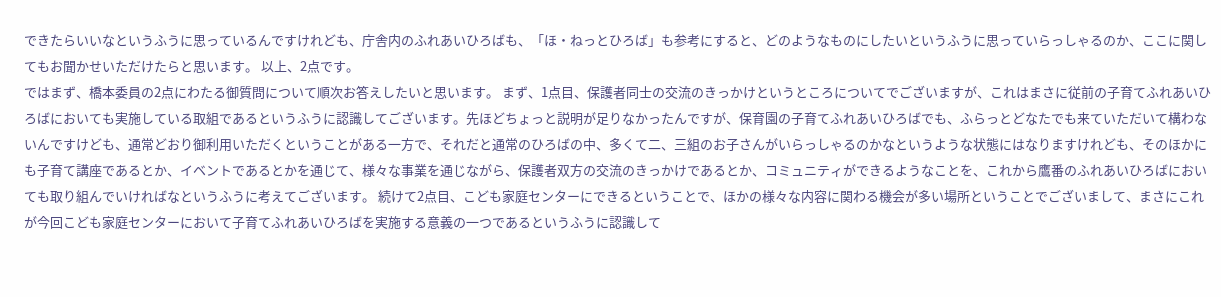できたらいいなというふうに思っているんですけれども、庁舎内のふれあいひろばも、「ほ・ねっとひろば」も参考にすると、どのようなものにしたいというふうに思っていらっしゃるのか、ここに関してもお聞かせいただけたらと思います。 以上、2点です。
ではまず、橋本委員の2点にわたる御質問について順次お答えしたいと思います。 まず、1点目、保護者同士の交流のきっかけというところについてでございますが、これはまさに従前の子育てふれあいひろばにおいても実施している取組であるというふうに認識してございます。先ほどちょっと説明が足りなかったんですが、保育園の子育てふれあいひろばでも、ふらっとどなたでも来ていただいて構わないんですけども、通常どおり御利用いただくということがある一方で、それだと通常のひろばの中、多くて二、三組のお子さんがいらっしゃるのかなというような状態にはなりますけれども、そのほかにも子育て講座であるとか、イベントであるとかを通じて、様々な事業を通じながら、保護者双方の交流のきっかけであるとか、コミュニティができるようなことを、これから鷹番のふれあいひろばにおいても取り組んでいければなというふうに考えてございます。 続けて2点目、こども家庭センターにできるということで、ほかの様々な内容に関わる機会が多い場所ということでございまして、まさにこれが今回こども家庭センターにおいて子育てふれあいひろばを実施する意義の一つであるというふうに認識して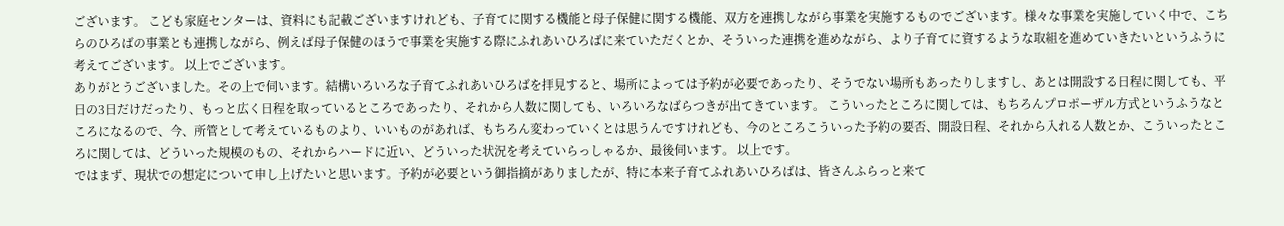ございます。 こども家庭センターは、資料にも記載ございますけれども、子育てに関する機能と母子保健に関する機能、双方を連携しながら事業を実施するものでございます。様々な事業を実施していく中で、こちらのひろばの事業とも連携しながら、例えば母子保健のほうで事業を実施する際にふれあいひろばに来ていただくとか、そういった連携を進めながら、より子育てに資するような取組を進めていきたいというふうに考えてございます。 以上でございます。
ありがとうございました。その上で伺います。結構いろいろな子育てふれあいひろばを拝見すると、場所によっては予約が必要であったり、そうでない場所もあったりしますし、あとは開設する日程に関しても、平日の3日だけだったり、もっと広く日程を取っているところであったり、それから人数に関しても、いろいろなばらつきが出てきています。 こういったところに関しては、もちろんプロポーザル方式というふうなところになるので、今、所管として考えているものより、いいものがあれば、もちろん変わっていくとは思うんですけれども、今のところこういった予約の要否、開設日程、それから入れる人数とか、こういったところに関しては、どういった規模のもの、それからハードに近い、どういった状況を考えていらっしゃるか、最後伺います。 以上です。
ではまず、現状での想定について申し上げたいと思います。予約が必要という御指摘がありましたが、特に本来子育てふれあいひろばは、皆さんふらっと来て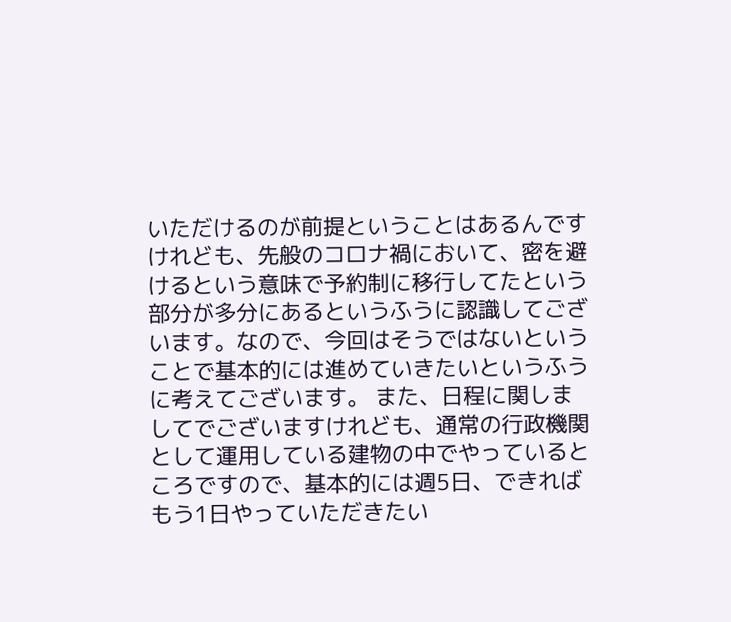いただけるのが前提ということはあるんですけれども、先般のコロナ禍において、密を避けるという意味で予約制に移行してたという部分が多分にあるというふうに認識してございます。なので、今回はそうではないということで基本的には進めていきたいというふうに考えてございます。 また、日程に関しましてでございますけれども、通常の行政機関として運用している建物の中でやっているところですので、基本的には週5日、できればもう1日やっていただきたい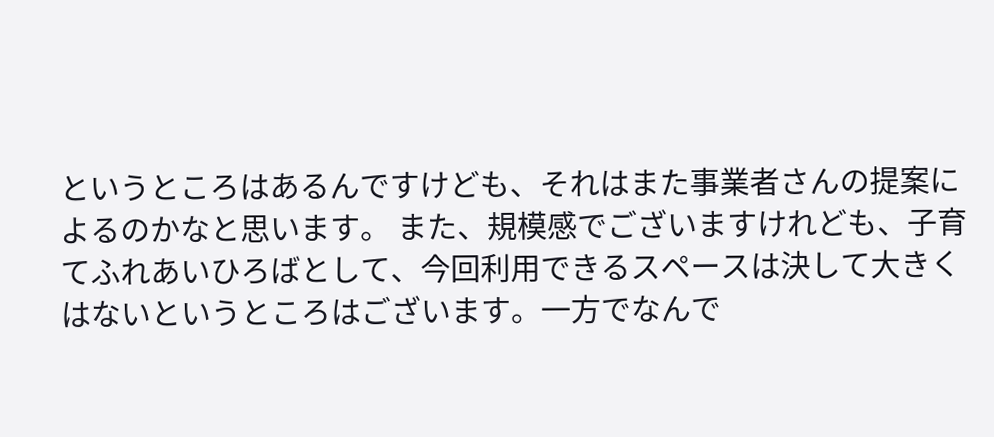というところはあるんですけども、それはまた事業者さんの提案によるのかなと思います。 また、規模感でございますけれども、子育てふれあいひろばとして、今回利用できるスペースは決して大きくはないというところはございます。一方でなんで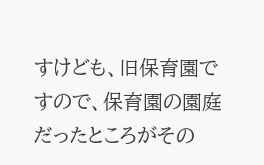すけども、旧保育園ですので、保育園の園庭だったところがその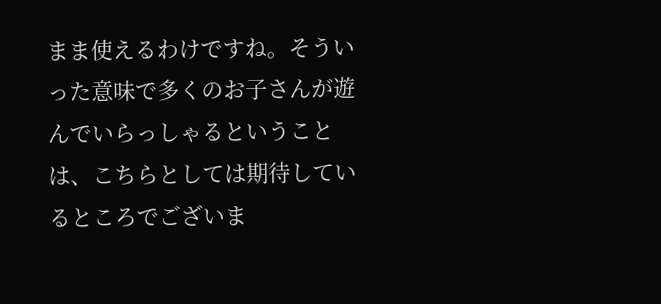まま使えるわけですね。そういった意味で多くのお子さんが遊んでいらっしゃるということは、こちらとしては期待しているところでございま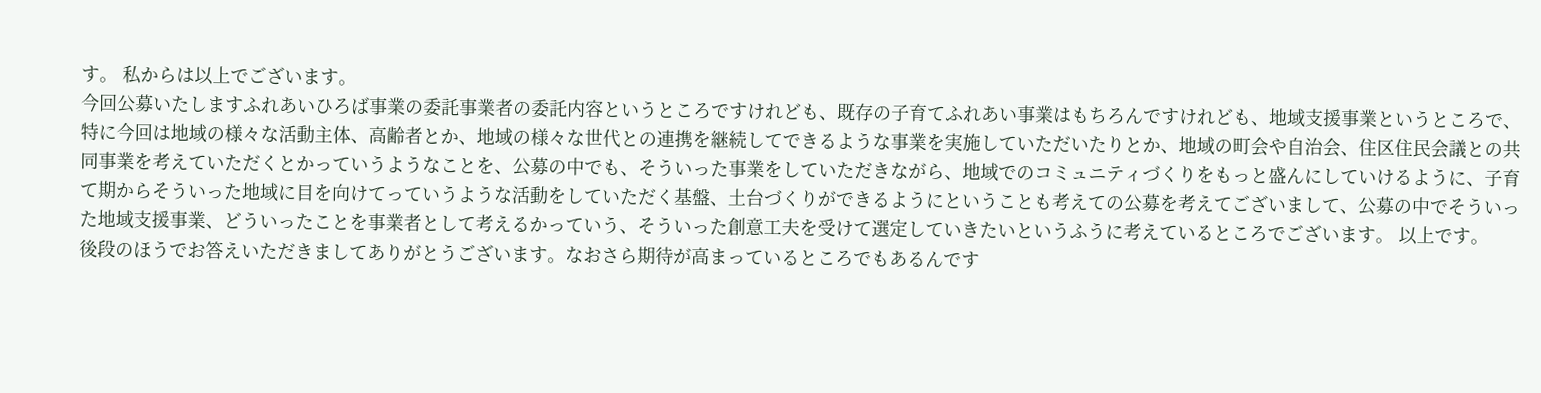す。 私からは以上でございます。
今回公募いたしますふれあいひろば事業の委託事業者の委託内容というところですけれども、既存の子育てふれあい事業はもちろんですけれども、地域支援事業というところで、特に今回は地域の様々な活動主体、高齢者とか、地域の様々な世代との連携を継続してできるような事業を実施していただいたりとか、地域の町会や自治会、住区住民会議との共同事業を考えていただくとかっていうようなことを、公募の中でも、そういった事業をしていただきながら、地域でのコミュニティづくりをもっと盛んにしていけるように、子育て期からそういった地域に目を向けてっていうような活動をしていただく基盤、土台づくりができるようにということも考えての公募を考えてございまして、公募の中でそういった地域支援事業、どういったことを事業者として考えるかっていう、そういった創意工夫を受けて選定していきたいというふうに考えているところでございます。 以上です。
後段のほうでお答えいただきましてありがとうございます。なおさら期待が高まっているところでもあるんです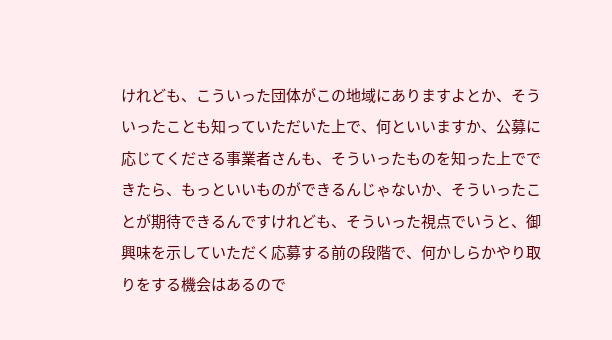けれども、こういった団体がこの地域にありますよとか、そういったことも知っていただいた上で、何といいますか、公募に応じてくださる事業者さんも、そういったものを知った上でできたら、もっといいものができるんじゃないか、そういったことが期待できるんですけれども、そういった視点でいうと、御興味を示していただく応募する前の段階で、何かしらかやり取りをする機会はあるので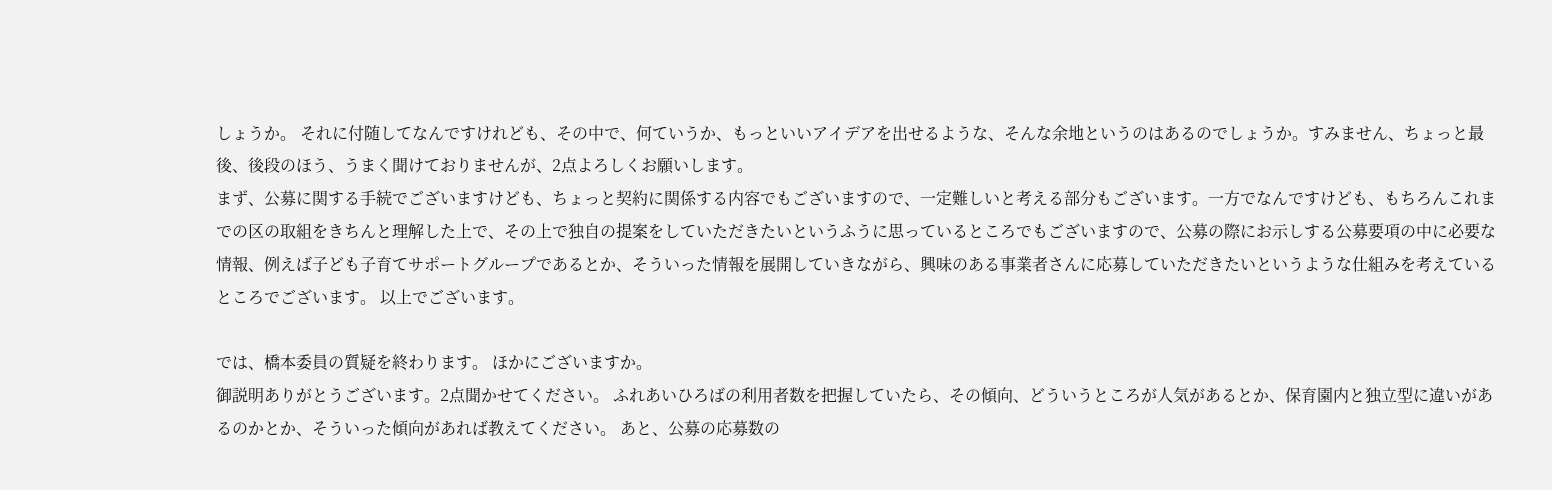しょうか。 それに付随してなんですけれども、その中で、何ていうか、もっといいアイデアを出せるような、そんな余地というのはあるのでしょうか。すみません、ちょっと最後、後段のほう、うまく聞けておりませんが、2点よろしくお願いします。
まず、公募に関する手続でございますけども、ちょっと契約に関係する内容でもございますので、一定難しいと考える部分もございます。一方でなんですけども、もちろんこれまでの区の取組をきちんと理解した上で、その上で独自の提案をしていただきたいというふうに思っているところでもございますので、公募の際にお示しする公募要項の中に必要な情報、例えば子ども子育てサポートグループであるとか、そういった情報を展開していきながら、興味のある事業者さんに応募していただきたいというような仕組みを考えているところでございます。 以上でございます。

では、橋本委員の質疑を終わります。 ほかにございますか。
御説明ありがとうございます。2点聞かせてください。 ふれあいひろばの利用者数を把握していたら、その傾向、どういうところが人気があるとか、保育園内と独立型に違いがあるのかとか、そういった傾向があれば教えてください。 あと、公募の応募数の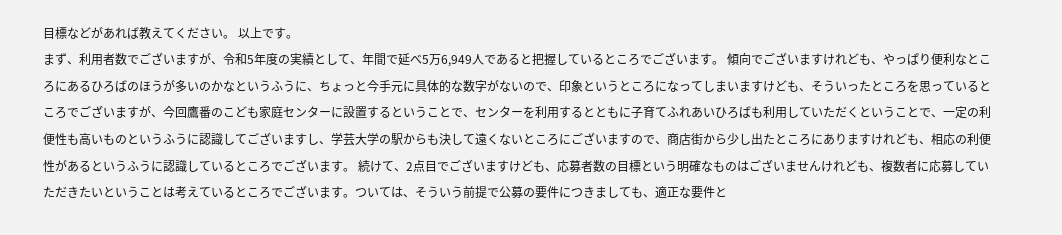目標などがあれば教えてください。 以上です。
まず、利用者数でございますが、令和5年度の実績として、年間で延べ5万6,949人であると把握しているところでございます。 傾向でございますけれども、やっぱり便利なところにあるひろばのほうが多いのかなというふうに、ちょっと今手元に具体的な数字がないので、印象というところになってしまいますけども、そういったところを思っているところでございますが、今回鷹番のこども家庭センターに設置するということで、センターを利用するとともに子育てふれあいひろばも利用していただくということで、一定の利便性も高いものというふうに認識してございますし、学芸大学の駅からも決して遠くないところにございますので、商店街から少し出たところにありますけれども、相応の利便性があるというふうに認識しているところでございます。 続けて、2点目でございますけども、応募者数の目標という明確なものはございませんけれども、複数者に応募していただきたいということは考えているところでございます。ついては、そういう前提で公募の要件につきましても、適正な要件と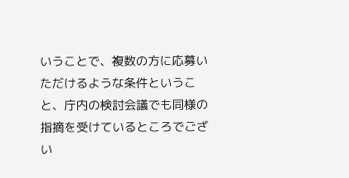いうことで、複数の方に応募いただけるような条件ということ、庁内の検討会議でも同様の指摘を受けているところでござい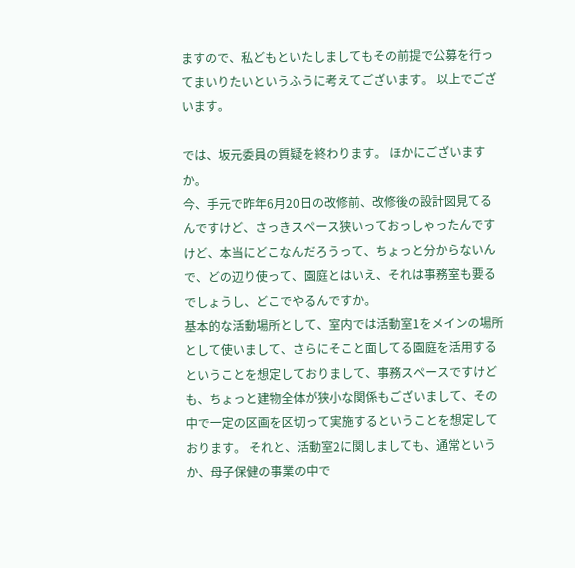ますので、私どもといたしましてもその前提で公募を行ってまいりたいというふうに考えてございます。 以上でございます。

では、坂元委員の質疑を終わります。 ほかにございますか。
今、手元で昨年6月20日の改修前、改修後の設計図見てるんですけど、さっきスペース狭いっておっしゃったんですけど、本当にどこなんだろうって、ちょっと分からないんで、どの辺り使って、園庭とはいえ、それは事務室も要るでしょうし、どこでやるんですか。
基本的な活動場所として、室内では活動室1をメインの場所として使いまして、さらにそこと面してる園庭を活用するということを想定しておりまして、事務スペースですけども、ちょっと建物全体が狭小な関係もございまして、その中で一定の区画を区切って実施するということを想定しております。 それと、活動室2に関しましても、通常というか、母子保健の事業の中で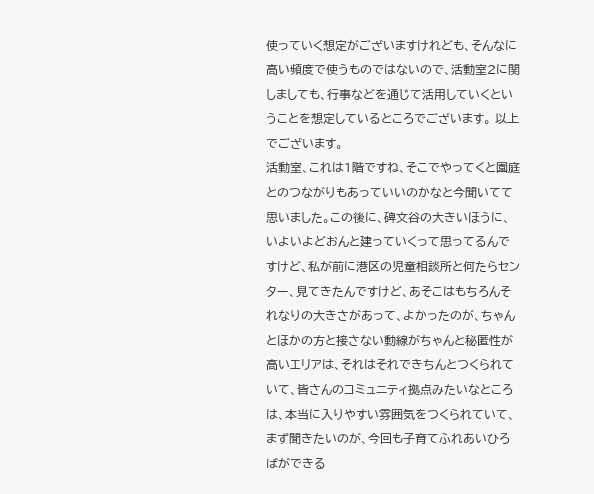使っていく想定がございますけれども、そんなに高い頻度で使うものではないので、活動室2に関しましても、行事などを通じて活用していくということを想定しているところでございます。 以上でございます。
活動室、これは1階ですね、そこでやってくと園庭とのつながりもあっていいのかなと今聞いてて思いました。この後に、碑文谷の大きいほうに、いよいよどおんと建っていくって思ってるんですけど、私が前に港区の児童相談所と何たらセンター、見てきたんですけど、あそこはもちろんそれなりの大きさがあって、よかったのが、ちゃんとほかの方と接さない動線がちゃんと秘匿性が高いエリアは、それはそれできちんとつくられていて、皆さんのコミュニティ拠点みたいなところは、本当に入りやすい雰囲気をつくられていて、まず聞きたいのが、今回も子育てふれあいひろばができる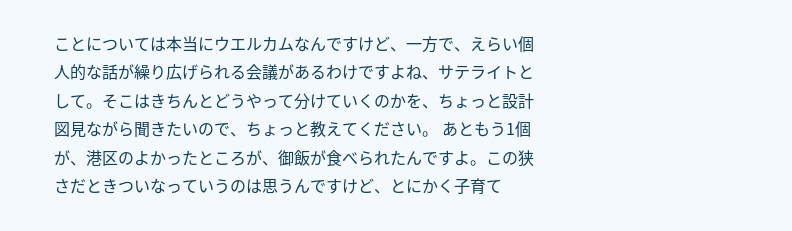ことについては本当にウエルカムなんですけど、一方で、えらい個人的な話が繰り広げられる会議があるわけですよね、サテライトとして。そこはきちんとどうやって分けていくのかを、ちょっと設計図見ながら聞きたいので、ちょっと教えてください。 あともう1個が、港区のよかったところが、御飯が食べられたんですよ。この狭さだときついなっていうのは思うんですけど、とにかく子育て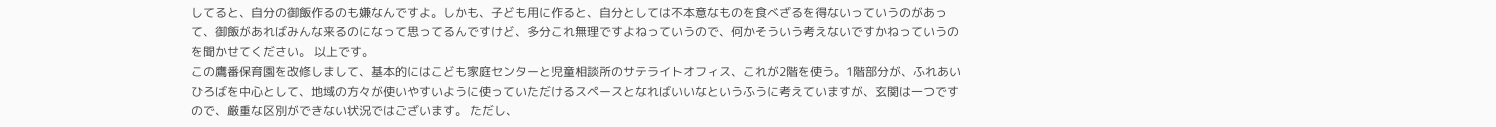してると、自分の御飯作るのも嫌なんですよ。しかも、子ども用に作ると、自分としては不本意なものを食べざるを得ないっていうのがあって、御飯があればみんな来るのになって思ってるんですけど、多分これ無理ですよねっていうので、何かそういう考えないですかねっていうのを聞かせてください。 以上です。
この鷹番保育園を改修しまして、基本的にはこども家庭センターと児童相談所のサテライトオフィス、これが2階を使う。1階部分が、ふれあいひろばを中心として、地域の方々が使いやすいように使っていただけるスペースとなればいいなというふうに考えていますが、玄関は一つですので、厳重な区別ができない状況ではございます。 ただし、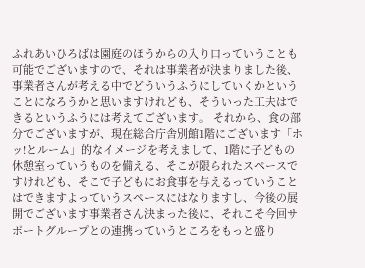ふれあいひろばは園庭のほうからの入り口っていうことも可能でございますので、それは事業者が決まりました後、事業者さんが考える中でどういうふうにしていくかということになろうかと思いますけれども、そういった工夫はできるというふうには考えてございます。 それから、食の部分でございますが、現在総合庁舎別館1階にございます「ホッ!とルーム」的なイメージを考えまして、1階に子どもの休憩室っていうものを備える、そこが限られたスペースですけれども、そこで子どもにお食事を与えるっていうことはできますよっていうスペースにはなりますし、今後の展開でございます事業者さん決まった後に、それこそ今回サポートグループとの連携っていうところをもっと盛り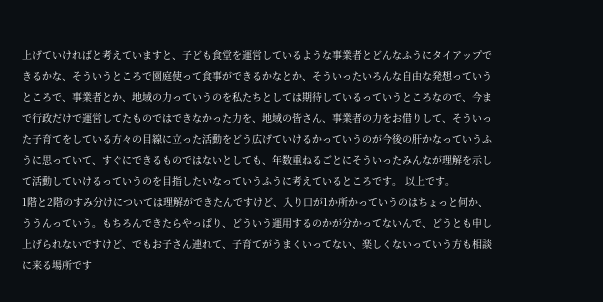上げていければと考えていますと、子ども食堂を運営しているような事業者とどんなふうにタイアップできるかな、そういうところで園庭使って食事ができるかなとか、そういったいろんな自由な発想っていうところで、事業者とか、地域の力っていうのを私たちとしては期待しているっていうところなので、今まで行政だけで運営してたものではできなかった力を、地域の皆さん、事業者の力をお借りして、そういった子育てをしている方々の目線に立った活動をどう広げていけるかっていうのが今後の肝かなっていうふうに思っていて、すぐにできるものではないとしても、年数重ねるごとにそういったみんなが理解を示して活動していけるっていうのを目指したいなっていうふうに考えているところです。 以上です。
1階と2階のすみ分けについては理解ができたんですけど、入り口が1か所かっていうのはちょっと何か、ううんっていう。もちろんできたらやっぱり、どういう運用するのかが分かってないんで、どうとも申し上げられないですけど、でもお子さん連れて、子育てがうまくいってない、楽しくないっていう方も相談に来る場所です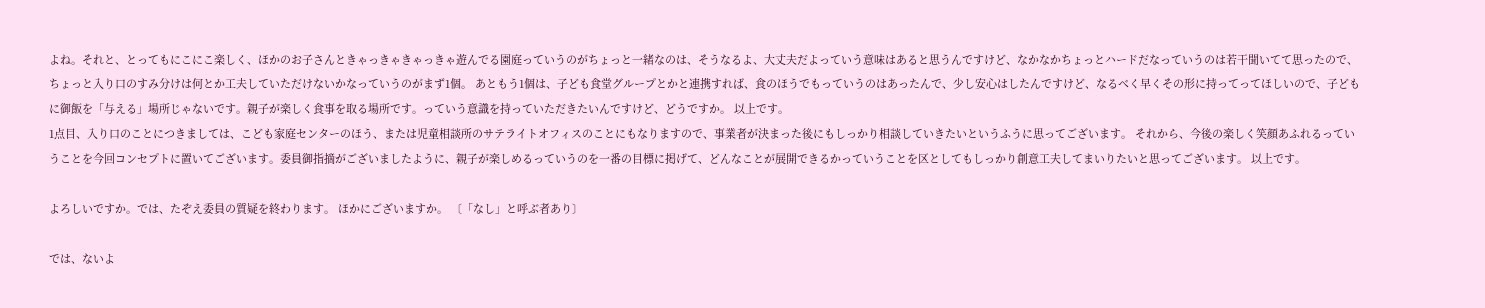よね。それと、とってもにこにこ楽しく、ほかのお子さんときゃっきゃきゃっきゃ遊んでる園庭っていうのがちょっと一緒なのは、そうなるよ、大丈夫だよっていう意味はあると思うんですけど、なかなかちょっとハードだなっていうのは若干聞いてて思ったので、ちょっと入り口のすみ分けは何とか工夫していただけないかなっていうのがまず1個。 あともう1個は、子ども食堂グループとかと連携すれば、食のほうでもっていうのはあったんで、少し安心はしたんですけど、なるべく早くその形に持ってってほしいので、子どもに御飯を「与える」場所じゃないです。親子が楽しく食事を取る場所です。っていう意識を持っていただきたいんですけど、どうですか。 以上です。
1点目、入り口のことにつきましては、こども家庭センターのほう、または児童相談所のサテライトオフィスのことにもなりますので、事業者が決まった後にもしっかり相談していきたいというふうに思ってございます。 それから、今後の楽しく笑顔あふれるっていうことを今回コンセプトに置いてございます。委員御指摘がございましたように、親子が楽しめるっていうのを一番の目標に掲げて、どんなことが展開できるかっていうことを区としてもしっかり創意工夫してまいりたいと思ってございます。 以上です。

よろしいですか。では、たぞえ委員の質疑を終わります。 ほかにございますか。 〔「なし」と呼ぶ者あり〕

では、ないよ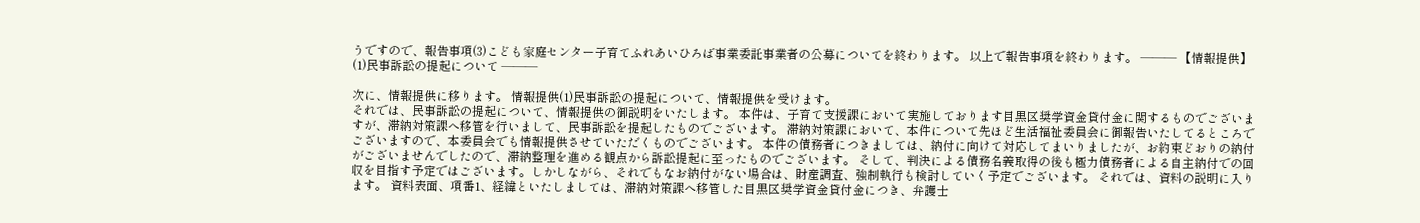うですので、報告事項(3)こども家庭センター子育てふれあいひろば事業委託事業者の公募についてを終わります。 以上で報告事項を終わります。 ――― 【情報提供】(1)民事訴訟の提起について ―――

次に、情報提供に移ります。 情報提供(1)民事訴訟の提起について、情報提供を受けます。
それでは、民事訴訟の提起について、情報提供の御説明をいたします。 本件は、子育て支援課において実施しております目黒区奨学資金貸付金に関するものでございますが、滞納対策課へ移管を行いまして、民事訴訟を提起したものでございます。 滞納対策課において、本件について先ほど生活福祉委員会に御報告いたしてるところでございますので、本委員会でも情報提供させていただくものでございます。 本件の債務者につきましては、納付に向けて対応してまいりましたが、お約束どおりの納付がございませんでしたので、滞納整理を進める観点から訴訟提起に至ったものでございます。 そして、判決による債務名義取得の後も極力債務者による自主納付での回収を目指す予定ではございます。しかしながら、それでもなお納付がない場合は、財産調査、強制執行も検討していく予定でございます。 それでは、資料の説明に入ります。 資料表面、項番1、経緯といたしましては、滞納対策課へ移管した目黒区奨学資金貸付金につき、弁護士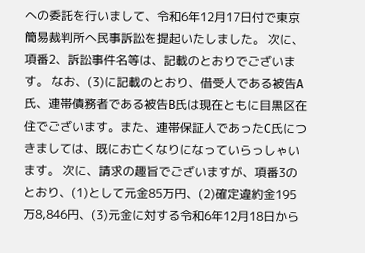への委託を行いまして、令和6年12月17日付で東京簡易裁判所へ民事訴訟を提起いたしました。 次に、項番2、訴訟事件名等は、記載のとおりでございます。 なお、(3)に記載のとおり、借受人である被告A氏、連帯債務者である被告B氏は現在ともに目黒区在住でございます。また、連帯保証人であったC氏につきましては、既にお亡くなりになっていらっしゃいます。 次に、請求の趣旨でございますが、項番3のとおり、(1)として元金85万円、(2)確定違約金195万8,846円、(3)元金に対する令和6年12月18日から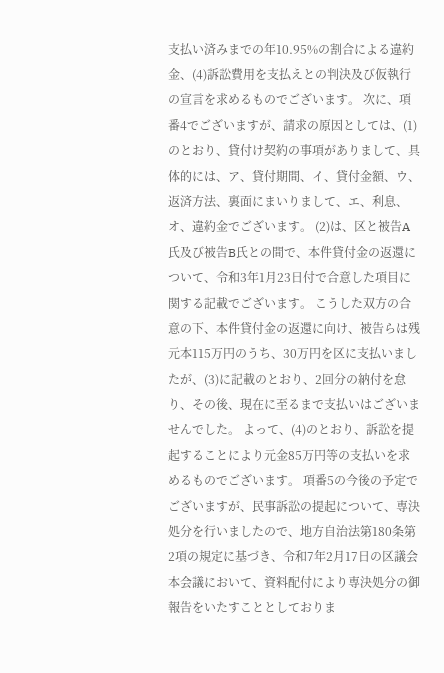支払い済みまでの年10.95%の割合による違約金、(4)訴訟費用を支払えとの判決及び仮執行の宣言を求めるものでございます。 次に、項番4でございますが、請求の原因としては、(1)のとおり、貸付け契約の事項がありまして、具体的には、ア、貸付期間、イ、貸付金額、ウ、返済方法、裏面にまいりまして、エ、利息、オ、違約金でございます。 (2)は、区と被告A氏及び被告B氏との間で、本件貸付金の返還について、令和3年1月23日付で合意した項目に関する記載でございます。 こうした双方の合意の下、本件貸付金の返還に向け、被告らは残元本115万円のうち、30万円を区に支払いましたが、(3)に記載のとおり、2回分の納付を怠り、その後、現在に至るまで支払いはございませんでした。 よって、(4)のとおり、訴訟を提起することにより元金85万円等の支払いを求めるものでございます。 項番5の今後の予定でございますが、民事訴訟の提起について、専決処分を行いましたので、地方自治法第180条第2項の規定に基づき、令和7年2月17日の区議会本会議において、資料配付により専決処分の御報告をいたすこととしておりま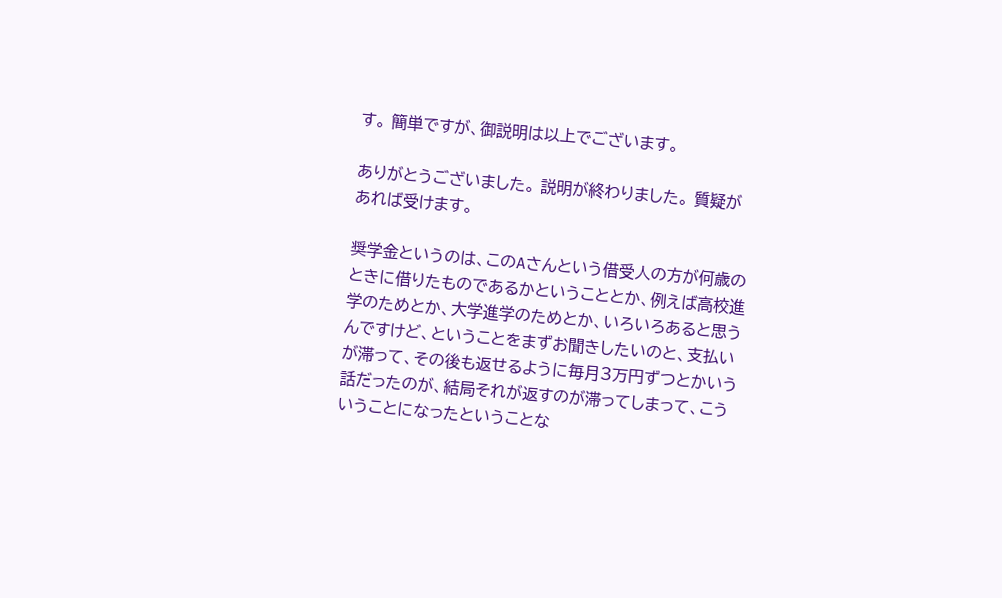す。 簡単ですが、御説明は以上でございます。

ありがとうございました。 説明が終わりました。 質疑があれば受けます。

奨学金というのは、このAさんという借受人の方が何歳のときに借りたものであるかということとか、例えば高校進学のためとか、大学進学のためとか、いろいろあると思うんですけど、ということをまずお聞きしたいのと、支払いが滞って、その後も返せるように毎月3万円ずつとかいう話だったのが、結局それが返すのが滞ってしまって、こういうことになったということな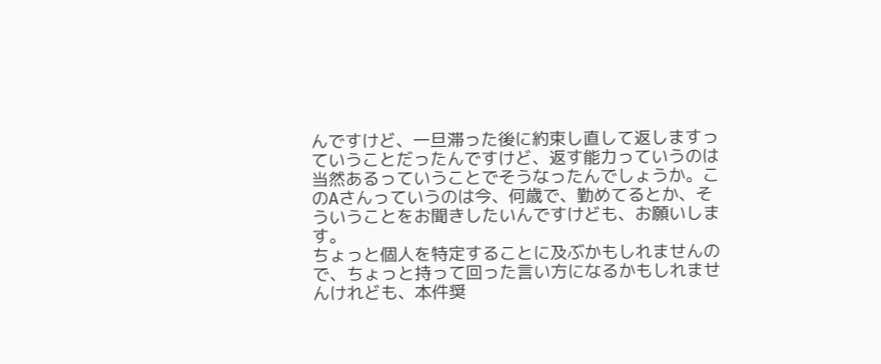んですけど、一旦滞った後に約束し直して返しますっていうことだったんですけど、返す能力っていうのは当然あるっていうことでそうなったんでしょうか。このAさんっていうのは今、何歳で、勤めてるとか、そういうことをお聞きしたいんですけども、お願いします。
ちょっと個人を特定することに及ぶかもしれませんので、ちょっと持って回った言い方になるかもしれませんけれども、本件奨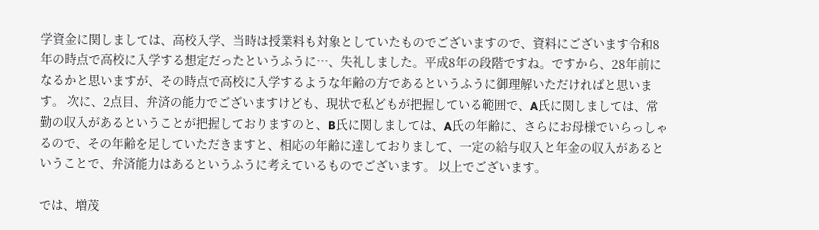学資金に関しましては、高校入学、当時は授業料も対象としていたものでございますので、資料にございます令和8年の時点で高校に入学する想定だったというふうに…、失礼しました。平成8年の段階ですね。ですから、28年前になるかと思いますが、その時点で高校に入学するような年齢の方であるというふうに御理解いただければと思います。 次に、2点目、弁済の能力でございますけども、現状で私どもが把握している範囲で、A氏に関しましては、常勤の収入があるということが把握しておりますのと、B氏に関しましては、A氏の年齢に、さらにお母様でいらっしゃるので、その年齢を足していただきますと、相応の年齢に達しておりまして、一定の給与収入と年金の収入があるということで、弁済能力はあるというふうに考えているものでございます。 以上でございます。

では、増茂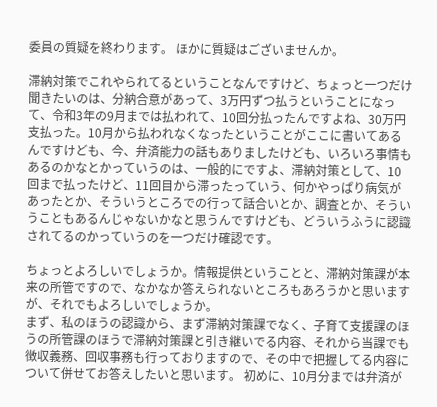委員の質疑を終わります。 ほかに質疑はございませんか。

滞納対策でこれやられてるということなんですけど、ちょっと一つだけ聞きたいのは、分納合意があって、3万円ずつ払うということになって、令和3年の9月までは払われて、10回分払ったんですよね、30万円支払った。10月から払われなくなったということがここに書いてあるんですけども、今、弁済能力の話もありましたけども、いろいろ事情もあるのかなとかっていうのは、一般的にですよ、滞納対策として、10回まで払ったけど、11回目から滞ったっていう、何かやっぱり病気があったとか、そういうところでの行って話合いとか、調査とか、そういうこともあるんじゃないかなと思うんですけども、どういうふうに認識されてるのかっていうのを一つだけ確認です。

ちょっとよろしいでしょうか。情報提供ということと、滞納対策課が本来の所管ですので、なかなか答えられないところもあろうかと思いますが、それでもよろしいでしょうか。
まず、私のほうの認識から、まず滞納対策課でなく、子育て支援課のほうの所管課のほうで滞納対策課と引き継いでる内容、それから当課でも徴収義務、回収事務も行っておりますので、その中で把握してる内容について併せてお答えしたいと思います。 初めに、10月分までは弁済が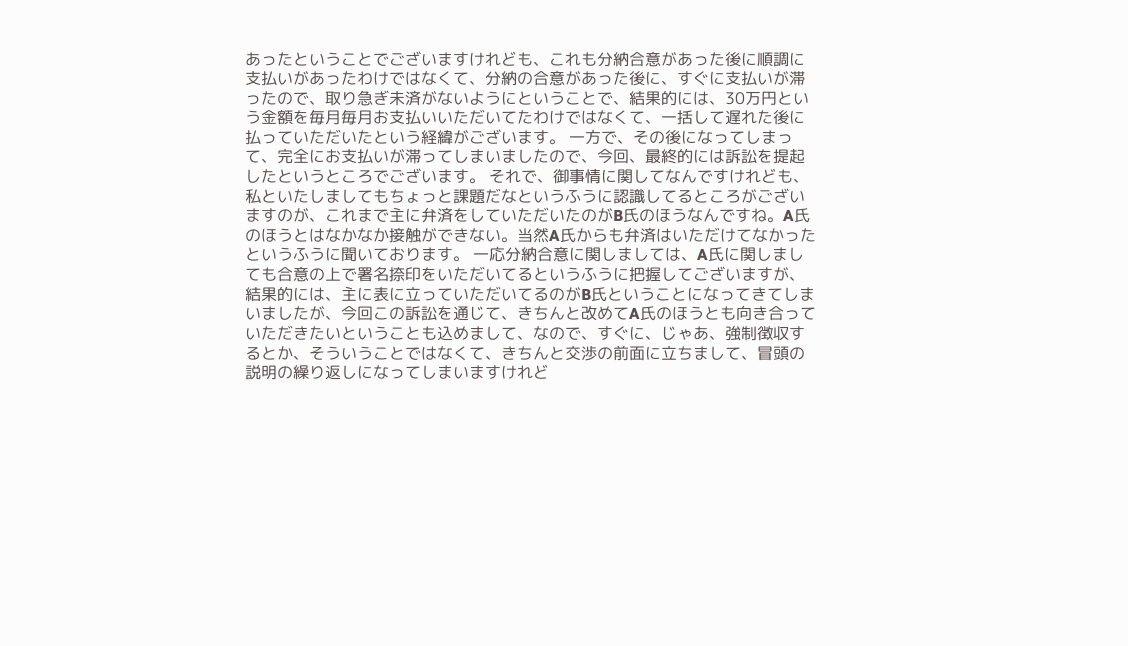あったということでございますけれども、これも分納合意があった後に順調に支払いがあったわけではなくて、分納の合意があった後に、すぐに支払いが滞ったので、取り急ぎ未済がないようにということで、結果的には、30万円という金額を毎月毎月お支払いいただいてたわけではなくて、一括して遅れた後に払っていただいたという経緯がございます。 一方で、その後になってしまって、完全にお支払いが滞ってしまいましたので、今回、最終的には訴訟を提起したというところでございます。 それで、御事情に関してなんですけれども、私といたしましてもちょっと課題だなというふうに認識してるところがございますのが、これまで主に弁済をしていただいたのがB氏のほうなんですね。A氏のほうとはなかなか接触ができない。当然A氏からも弁済はいただけてなかったというふうに聞いております。 一応分納合意に関しましては、A氏に関しましても合意の上で署名捺印をいただいてるというふうに把握してございますが、結果的には、主に表に立っていただいてるのがB氏ということになってきてしまいましたが、今回この訴訟を通じて、きちんと改めてA氏のほうとも向き合っていただきたいということも込めまして、なので、すぐに、じゃあ、強制徴収するとか、そういうことではなくて、きちんと交渉の前面に立ちまして、冒頭の説明の繰り返しになってしまいますけれど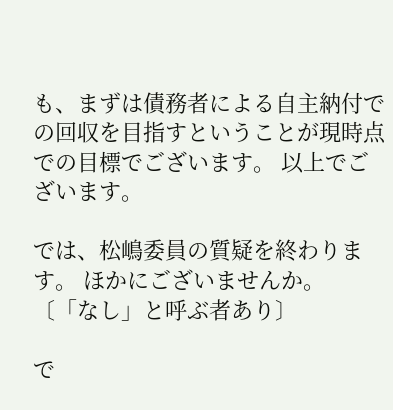も、まずは債務者による自主納付での回収を目指すということが現時点での目標でございます。 以上でございます。

では、松嶋委員の質疑を終わります。 ほかにございませんか。 〔「なし」と呼ぶ者あり〕

で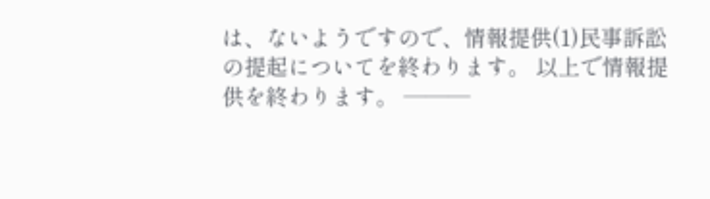は、ないようですので、情報提供(1)民事訴訟の提起についてを終わります。 以上で情報提供を終わります。 ―――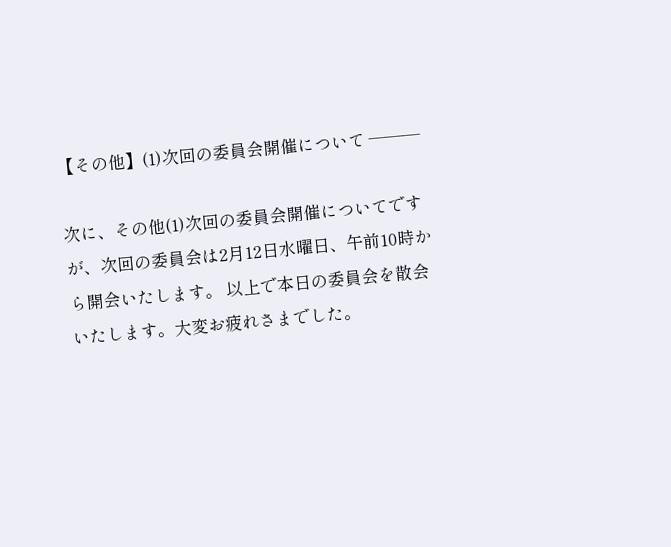【その他】(1)次回の委員会開催について ―――

次に、その他(1)次回の委員会開催についてですが、次回の委員会は2月12日水曜日、午前10時から開会いたします。 以上で本日の委員会を散会いたします。大変お疲れさまでした。